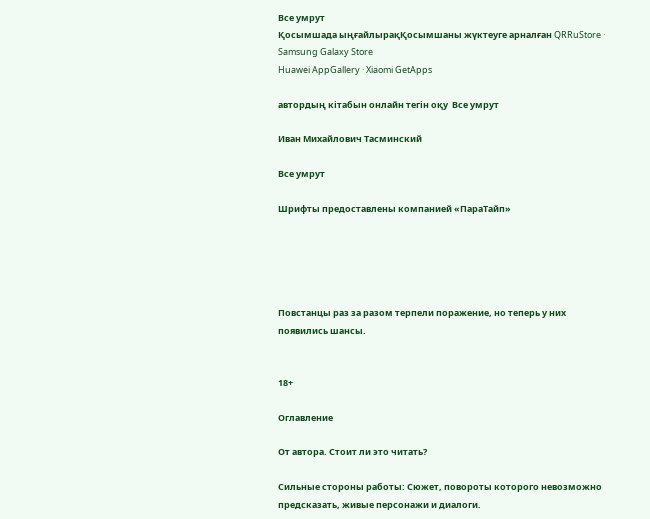Все умрут
Қосымшада ыңғайлырақҚосымшаны жүктеуге арналған QRRuStore · Samsung Galaxy Store
Huawei AppGallery · Xiaomi GetApps

автордың кітабын онлайн тегін оқу  Все умрут

Иван Михайлович Тасминский

Все умрут

Шрифты предоставлены компанией «ПараТайп»





Повстанцы раз за разом терпели поражение, но теперь у них появились шансы.


18+

Оглавление

От автора. Стоит ли это читать?

Сильные стороны работы: Сюжет, повороты которого невозможно предсказать, живые персонажи и диалоги.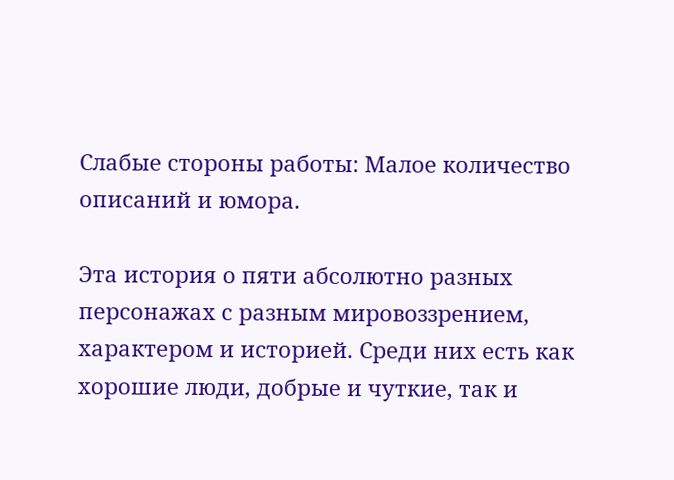Слабые стороны работы: Малое количество описаний и юмора.

Эта история о пяти абсолютно разных персонажах с разным мировоззрением, характером и историей. Среди них есть как хорошие люди, добрые и чуткие, так и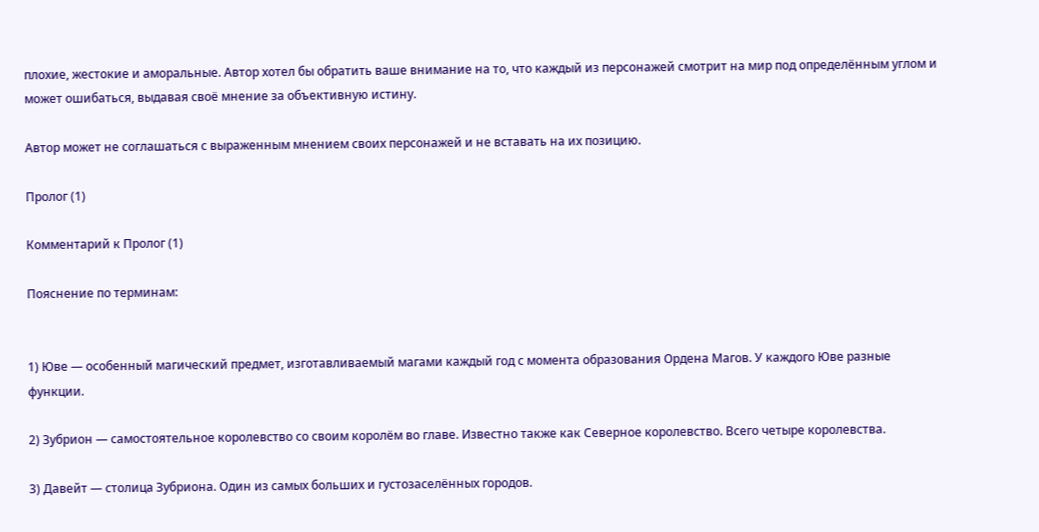плохие, жестокие и аморальные. Автор хотел бы обратить ваше внимание на то, что каждый из персонажей смотрит на мир под определённым углом и может ошибаться, выдавая своё мнение за объективную истину.

Автор может не соглашаться с выраженным мнением своих персонажей и не вставать на их позицию.

Пролог (1)

Комментарий к Пролог (1)

Пояснение по терминам:


1) Юве — особенный магический предмет, изготавливаемый магами каждый год с момента образования Ордена Магов. У каждого Юве разные функции.

2) Зубрион — самостоятельное королевство со своим королём во главе. Известно также как Северное королевство. Всего четыре королевства.

3) Давейт — столица Зубриона. Один из самых больших и густозаселённых городов.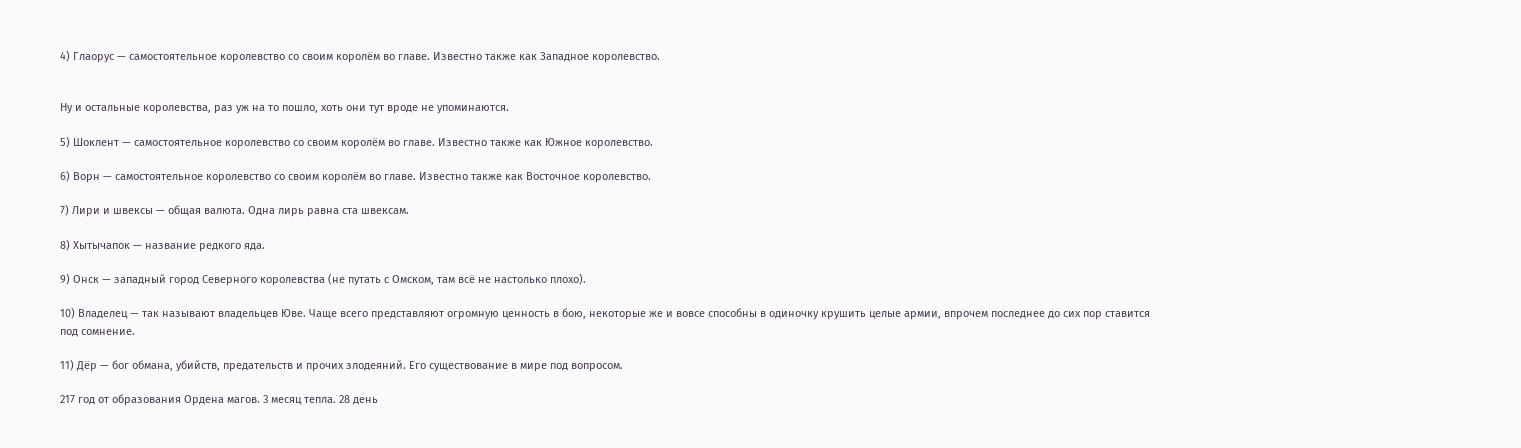4) Глаорус — самостоятельное королевство со своим королём во главе. Известно также как Западное королевство.


Ну и остальные королевства, раз уж на то пошло, хоть они тут вроде не упоминаются.

5) Шоклент — самостоятельное королевство со своим королём во главе. Известно также как Южное королевство.

6) Ворн — самостоятельное королевство со своим королём во главе. Известно также как Восточное королевство.

7) Лири и швексы — общая валюта. Одна лирь равна ста швексам.

8) Хытычапок — название редкого яда.

9) Онск — западный город Северного королевства (не путать с Омском, там всё не настолько плохо).

10) Владелец — так называют владельцев Юве. Чаще всего представляют огромную ценность в бою, некоторые же и вовсе способны в одиночку крушить целые армии, впрочем последнее до сих пор ставится под сомнение.

11) Дёр — бог обмана, убийств, предательств и прочих злодеяний. Его существование в мире под вопросом.

217 год от образования Ордена магов. 3 месяц тепла. 28 день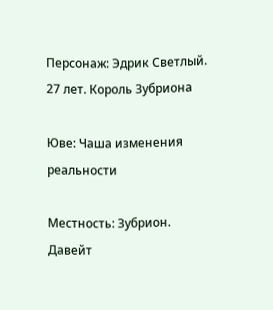Персонаж: Эдрик Светлый. 27 лет. Король Зубриона

Юве: Чаша изменения реальности

Местность: Зубрион. Давейт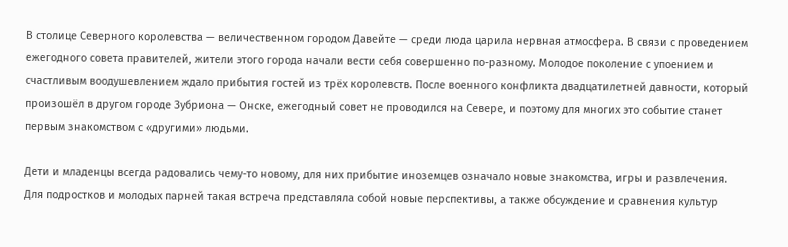В столице Северного королевства — величественном городом Давейте — среди люда царила нервная атмосфера. В связи с проведением ежегодного совета правителей, жители этого города начали вести себя совершенно по-разному. Молодое поколение с упоением и счастливым воодушевлением ждало прибытия гостей из трёх королевств. После военного конфликта двадцатилетней давности, который произошёл в другом городе Зубриона — Онске, ежегодный совет не проводился на Севере, и поэтому для многих это событие станет первым знакомством с «другими» людьми.

Дети и младенцы всегда радовались чему-то новому, для них прибытие иноземцев означало новые знакомства, игры и развлечения. Для подростков и молодых парней такая встреча представляла собой новые перспективы, а также обсуждение и сравнения культур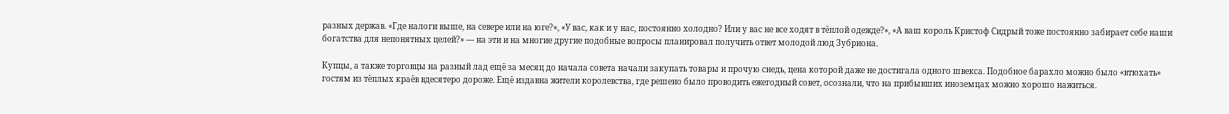разных держав. «Где налоги выше, на севере или на юге?», «У вас, как и у нас, постоянно холодно? Или у вас не все ходят в тёплой одежде?», «А ваш король Кристоф Сидрый тоже постоянно забирает себе наши богатства для непонятных целей?» — на эти и на многие другие подобные вопросы планировал получить ответ молодой люд Зубриона.

Купцы, а также торговцы на разный лад ещё за месяц до начала совета начали закупать товары и прочую снедь, цена которой даже не достигала одного швекса. Подобное барахло можно было «втюхать» гостям из тёплых краёв вдесятеро дороже. Ещё издавна жители королевства, где решено было проводить ежегодный совет, осознали, что на прибывших иноземцах можно хорошо нажиться.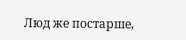Люд же постарше,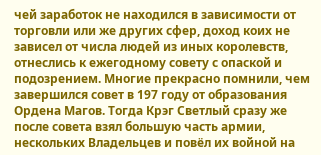чей заработок не находился в зависимости от торговли или же других сфер, доход коих не зависел от числа людей из иных королевств, отнеслись к ежегодному совету с опаской и подозрением. Многие прекрасно помнили, чем завершился совет в 197 году от образования Ордена Магов. Тогда Крэг Светлый сразу же после совета взял большую часть армии, нескольких Владельцев и повёл их войной на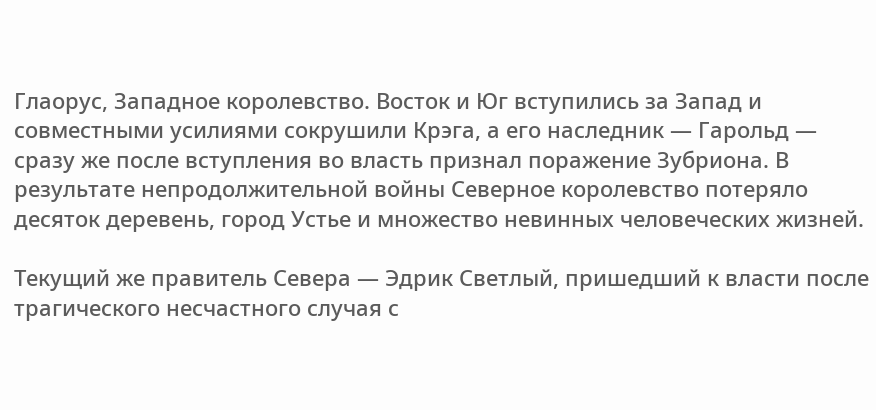Глаорус, Западное королевство. Восток и Юг вступились за Запад и совместными усилиями сокрушили Крэга, а его наследник — Гарольд — сразу же после вступления во власть признал поражение Зубриона. В результате непродолжительной войны Северное королевство потеряло десяток деревень, город Устье и множество невинных человеческих жизней.

Текущий же правитель Севера — Эдрик Светлый, пришедший к власти после трагического несчастного случая с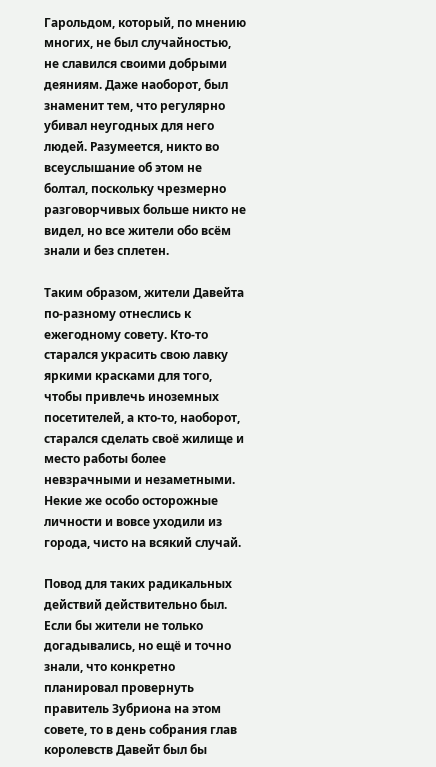Гарольдом, который, по мнению многих, не был случайностью, не славился своими добрыми деяниям. Даже наоборот, был знаменит тем, что регулярно убивал неугодных для него людей. Разумеется, никто во всеуслышание об этом не болтал, поскольку чрезмерно разговорчивых больше никто не видел, но все жители обо всём знали и без сплетен.

Таким образом, жители Давейта по-разному отнеслись к ежегодному совету. Кто-то старался украсить свою лавку яркими красками для того, чтобы привлечь иноземных посетителей, а кто-то, наоборот, старался сделать своё жилище и место работы более невзрачными и незаметными. Некие же особо осторожные личности и вовсе уходили из города, чисто на всякий случай.

Повод для таких радикальных действий действительно был. Если бы жители не только догадывались, но ещё и точно знали, что конкретно планировал провернуть правитель Зубриона на этом совете, то в день собрания глав королевств Давейт был бы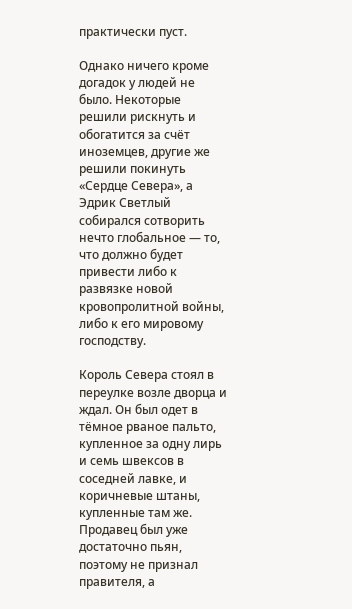практически пуст.

Однако ничего кроме догадок у людей не было. Некоторые решили рискнуть и обогатится за счёт иноземцев, другие же решили покинуть «Сердце Севера», а Эдрик Светлый собирался сотворить нечто глобальное — то, что должно будет привести либо к развязке новой кровопролитной войны, либо к его мировому господству.

Король Севера стоял в переулке возле дворца и ждал. Он был одет в тёмное рваное пальто, купленное за одну лирь и семь швексов в соседней лавке, и коричневые штаны, купленные там же. Продавец был уже достаточно пьян, поэтому не признал правителя, а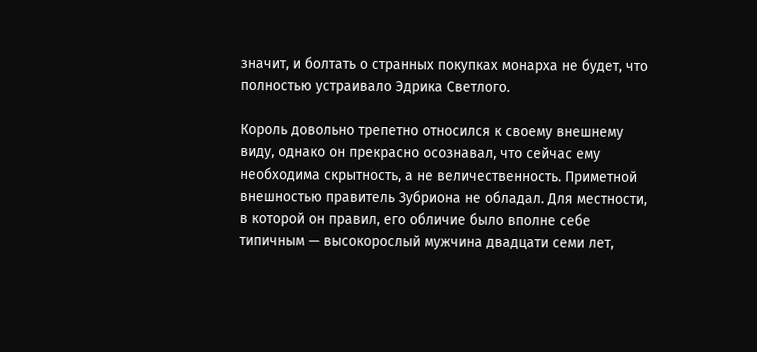значит, и болтать о странных покупках монарха не будет, что полностью устраивало Эдрика Светлого.

Король довольно трепетно относился к своему внешнему виду, однако он прекрасно осознавал, что сейчас ему необходима скрытность, а не величественность. Приметной внешностью правитель Зубриона не обладал. Для местности, в которой он правил, его обличие было вполне себе типичным — высокорослый мужчина двадцати семи лет,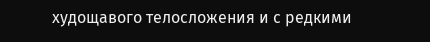худощавого телосложения и с редкими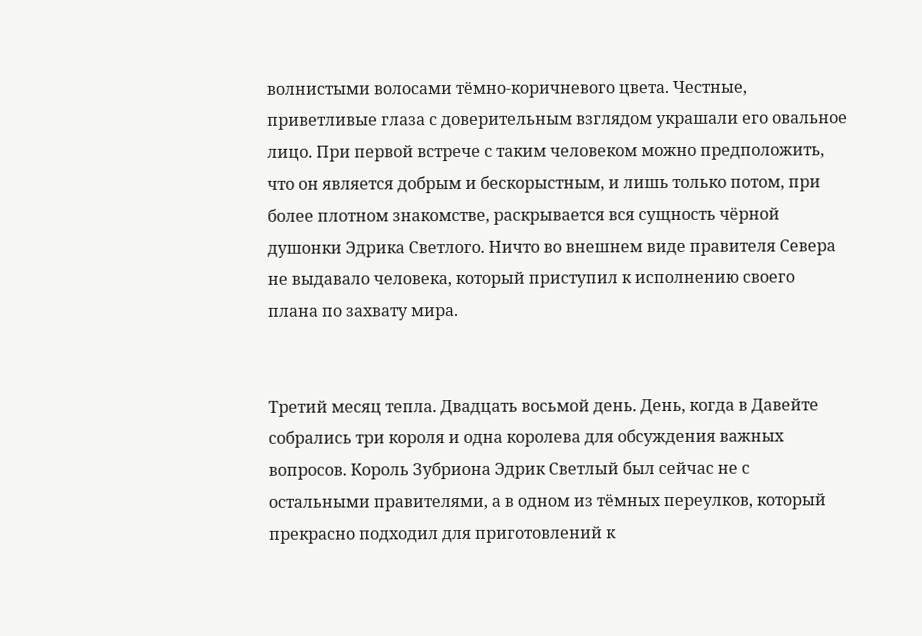волнистыми волосами тёмно-коричневого цвета. Честные, приветливые глаза с доверительным взглядом украшали его овальное лицо. При первой встрече с таким человеком можно предположить, что он является добрым и бескорыстным, и лишь только потом, при более плотном знакомстве, раскрывается вся сущность чёрной душонки Эдрика Светлого. Ничто во внешнем виде правителя Севера не выдавало человека, который приступил к исполнению своего плана по захвату мира.


Третий месяц тепла. Двадцать восьмой день. День, когда в Давейте собрались три короля и одна королева для обсуждения важных вопросов. Король Зубриона Эдрик Светлый был сейчас не с остальными правителями, а в одном из тёмных переулков, который прекрасно подходил для приготовлений к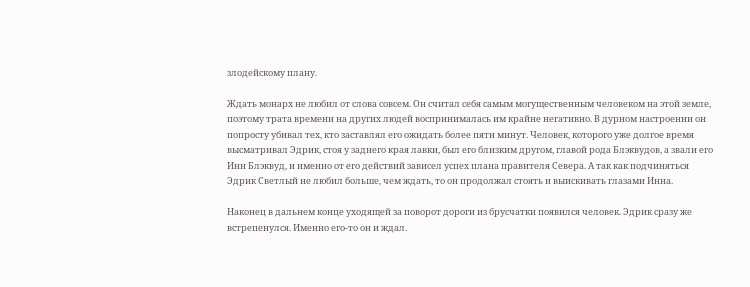злодейскому плану.

Ждать монарх не любил от слова совсем. Он считал себя самым могущественным человеком на этой земле, поэтому трата времени на других людей воспринималась им крайне негативно. В дурном настроении он попросту убивал тех, кто заставлял его ожидать более пяти минут. Человек, которого уже долгое время высматривал Эдрик, стоя у заднего края лавки, был его близким другом, главой рода Блэквудов, а звали его Инн Блэквуд, и именно от его действий зависел успех плана правителя Севера. А так как подчиняться Эдрик Светлый не любил больше, чем ждать, то он продолжал стоять и выискивать глазами Инна.

Наконец в дальнем конце уходящей за поворот дороги из брусчатки появился человек. Эдрик сразу же встрепенулся. Именно его-то он и ждал.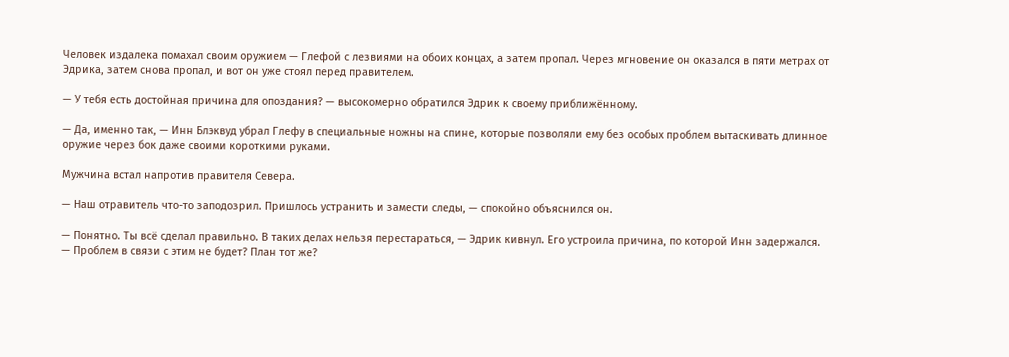Человек издалека помахал своим оружием — Глефой с лезвиями на обоих концах, а затем пропал. Через мгновение он оказался в пяти метрах от Эдрика, затем снова пропал, и вот он уже стоял перед правителем.

— У тебя есть достойная причина для опоздания? — высокомерно обратился Эдрик к своему приближённому.

— Да, именно так, — Инн Блэквуд убрал Глефу в специальные ножны на спине, которые позволяли ему без особых проблем вытаскивать длинное оружие через бок даже своими короткими руками.

Мужчина встал напротив правителя Севера.

— Наш отравитель что-то заподозрил. Пришлось устранить и замести следы, — спокойно объяснился он.

— Понятно. Ты всё сделал правильно. В таких делах нельзя перестараться, — Эдрик кивнул. Его устроила причина, по которой Инн задержался. — Проблем в связи с этим не будет? План тот же?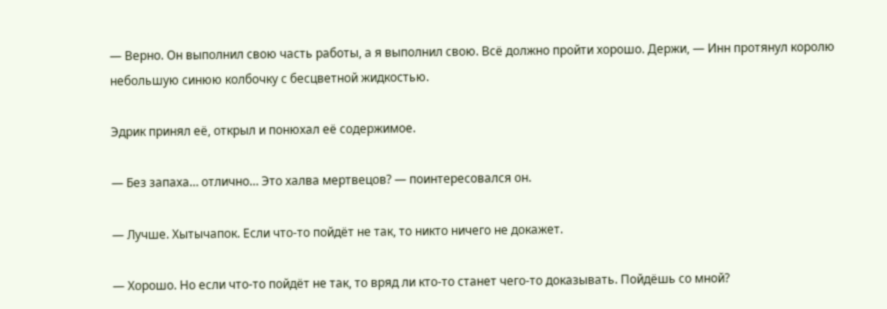— Верно. Он выполнил свою часть работы, а я выполнил свою. Всё должно пройти хорошо. Держи, — Инн протянул королю небольшую синюю колбочку с бесцветной жидкостью.

Эдрик принял её, открыл и понюхал её содержимое.

— Без запаха… отлично… Это халва мертвецов? — поинтересовался он.

— Лучше. Хытычапок. Если что-то пойдёт не так, то никто ничего не докажет.

— Хорошо. Но если что-то пойдёт не так, то вряд ли кто-то станет чего-то доказывать. Пойдёшь со мной?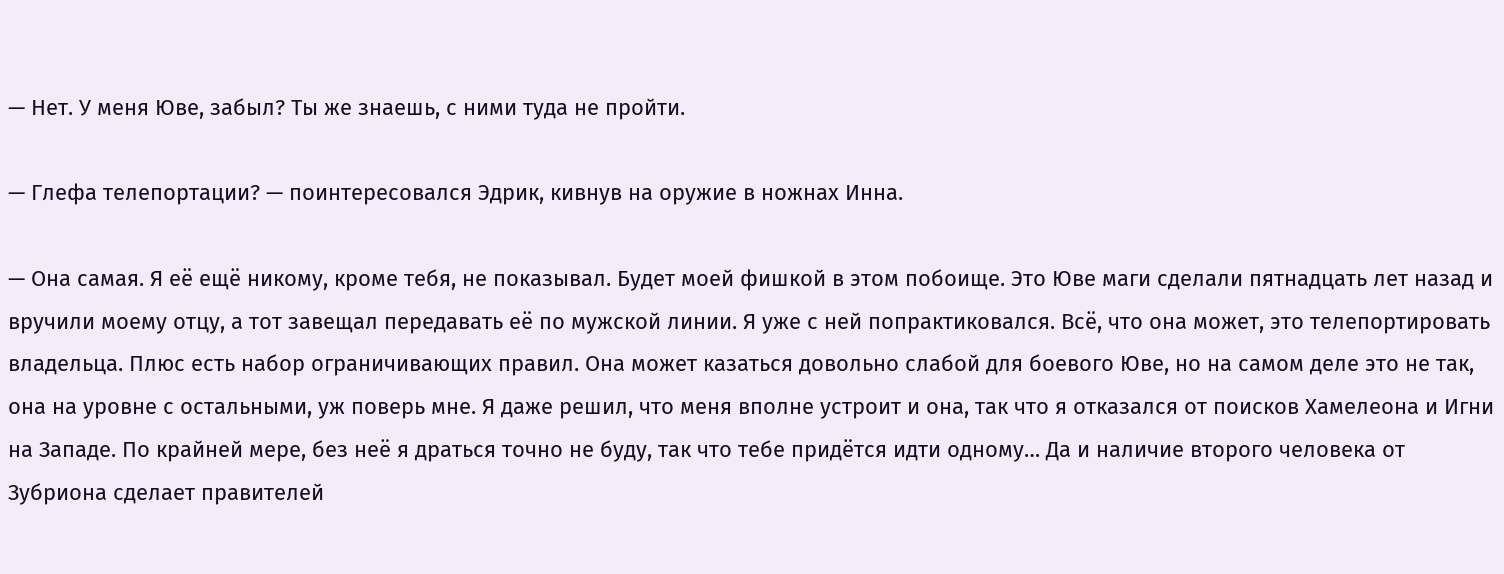— Нет. У меня Юве, забыл? Ты же знаешь, с ними туда не пройти.

— Глефа телепортации? — поинтересовался Эдрик, кивнув на оружие в ножнах Инна.

— Она самая. Я её ещё никому, кроме тебя, не показывал. Будет моей фишкой в этом побоище. Это Юве маги сделали пятнадцать лет назад и вручили моему отцу, а тот завещал передавать её по мужской линии. Я уже с ней попрактиковался. Всё, что она может, это телепортировать владельца. Плюс есть набор ограничивающих правил. Она может казаться довольно слабой для боевого Юве, но на самом деле это не так, она на уровне с остальными, уж поверь мне. Я даже решил, что меня вполне устроит и она, так что я отказался от поисков Хамелеона и Игни на Западе. По крайней мере, без неё я драться точно не буду, так что тебе придётся идти одному… Да и наличие второго человека от Зубриона сделает правителей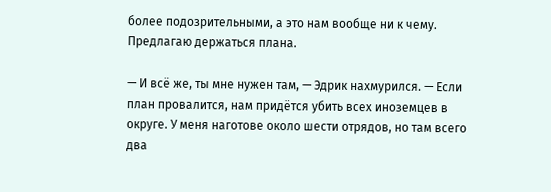более подозрительными, а это нам вообще ни к чему. Предлагаю держаться плана.

— И всё же, ты мне нужен там, — Эдрик нахмурился. — Если план провалится, нам придётся убить всех иноземцев в округе. У меня наготове около шести отрядов, но там всего два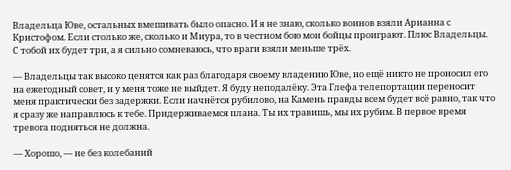Владельца Юве, остальных вмешивать было опасно. И я не знаю, сколько воинов взяли Арианна с Кристофом. Если столько же, сколько и Миура, то в честном бою мои бойцы проиграют. Плюс Владельцы. С тобой их будет три, а я сильно сомневаюсь, что враги взяли меньше трёх.

— Владельцы так высоко ценятся как раз благодаря своему владению Юве, но ещё никто не проносил его на ежегодный совет, и у меня тоже не выйдет. Я буду неподалёку. Эта Глефа телепортации переносит меня практически без задержки. Если начнётся рубилово, на Камень правды всем будет всё равно, так что я сразу же направлюсь к тебе. Придерживаемся плана. Ты их травишь, мы их рубим. В первое время тревога подняться не должна.

— Хорошо, — не без колебаний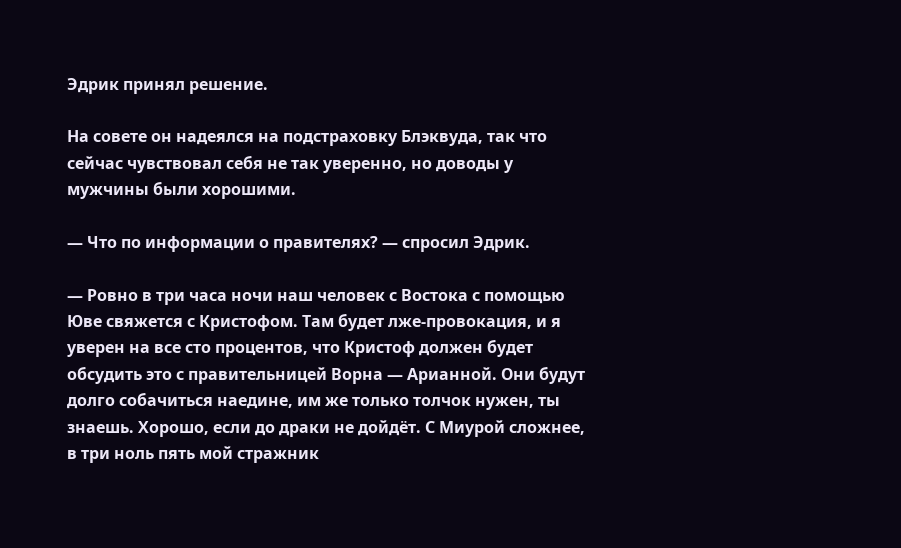Эдрик принял решение.

На совете он надеялся на подстраховку Блэквуда, так что сейчас чувствовал себя не так уверенно, но доводы у мужчины были хорошими.

— Что по информации о правителях? — спросил Эдрик.

— Ровно в три часа ночи наш человек с Востока с помощью Юве свяжется с Кристофом. Там будет лже-провокация, и я уверен на все сто процентов, что Кристоф должен будет обсудить это с правительницей Ворна — Арианной. Они будут долго собачиться наедине, им же только толчок нужен, ты знаешь. Хорошо, если до драки не дойдёт. С Миурой сложнее, в три ноль пять мой стражник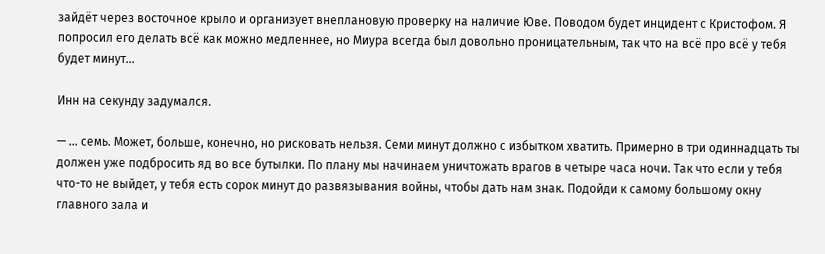зайдёт через восточное крыло и организует внеплановую проверку на наличие Юве. Поводом будет инцидент с Кристофом. Я попросил его делать всё как можно медленнее, но Миура всегда был довольно проницательным, так что на всё про всё у тебя будет минут…

Инн на секунду задумался.

— … семь. Может, больше, конечно, но рисковать нельзя. Семи минут должно с избытком хватить. Примерно в три одиннадцать ты должен уже подбросить яд во все бутылки. По плану мы начинаем уничтожать врагов в четыре часа ночи. Так что если у тебя что-то не выйдет, у тебя есть сорок минут до развязывания войны, чтобы дать нам знак. Подойди к самому большому окну главного зала и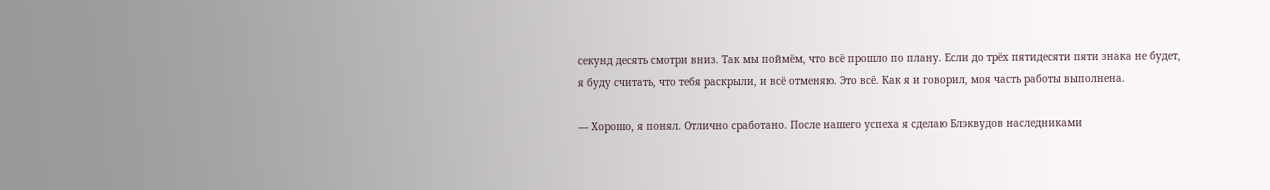секунд десять смотри вниз. Так мы поймём, что всё прошло по плану. Если до трёх пятидесяти пяти знака не будет, я буду считать, что тебя раскрыли, и всё отменяю. Это всё. Как я и говорил, моя часть работы выполнена.

— Хорошо, я понял. Отлично сработано. После нашего успеха я сделаю Блэквудов наследниками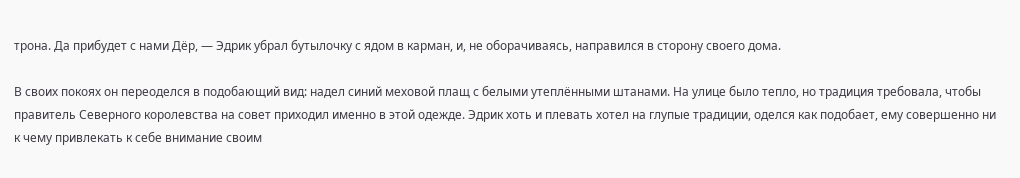трона. Да прибудет с нами Дёр, — Эдрик убрал бутылочку с ядом в карман, и, не оборачиваясь, направился в сторону своего дома.

В своих покоях он переоделся в подобающий вид: надел синий меховой плащ с белыми утеплёнными штанами. На улице было тепло, но традиция требовала, чтобы правитель Северного королевства на совет приходил именно в этой одежде. Эдрик хоть и плевать хотел на глупые традиции, оделся как подобает, ему совершенно ни к чему привлекать к себе внимание своим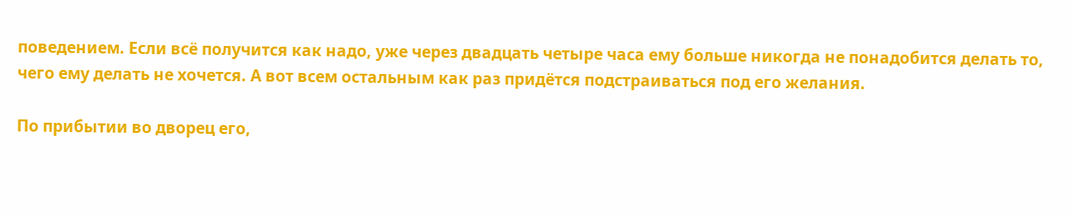поведением. Если всё получится как надо, уже через двадцать четыре часа ему больше никогда не понадобится делать то, чего ему делать не хочется. А вот всем остальным как раз придётся подстраиваться под его желания.

По прибытии во дворец его,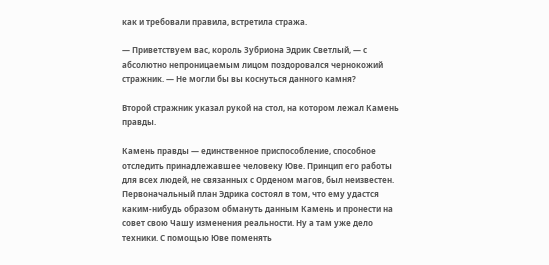как и требовали правила, встретила стража.

— Приветствуем вас, король Зубриона Эдрик Светлый, — с абсолютно непроницаемым лицом поздоровался чернокожий стражник. — Не могли бы вы коснуться данного камня?

Второй стражник указал рукой на стол, на котором лежал Камень правды.

Камень правды — единственное приспособление, способное отследить принадлежавшее человеку Юве. Принцип его работы для всех людей, не связанных с Орденом магов, был неизвестен. Первоначальный план Эдрика состоял в том, что ему удастся каким-нибудь образом обмануть данным Камень и пронести на совет свою Чашу изменения реальности. Ну а там уже дело техники. С помощью Юве поменять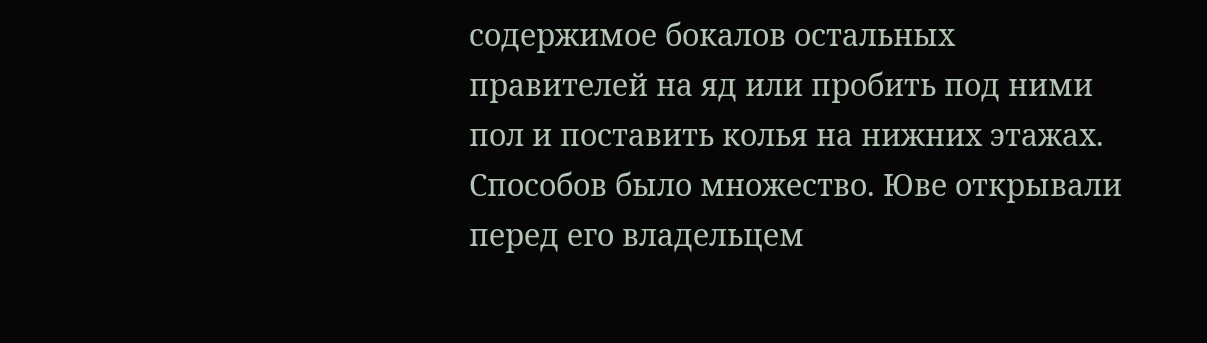содержимое бокалов остальных правителей на яд или пробить под ними пол и поставить колья на нижних этажах. Способов было множество. Юве открывали перед его владельцем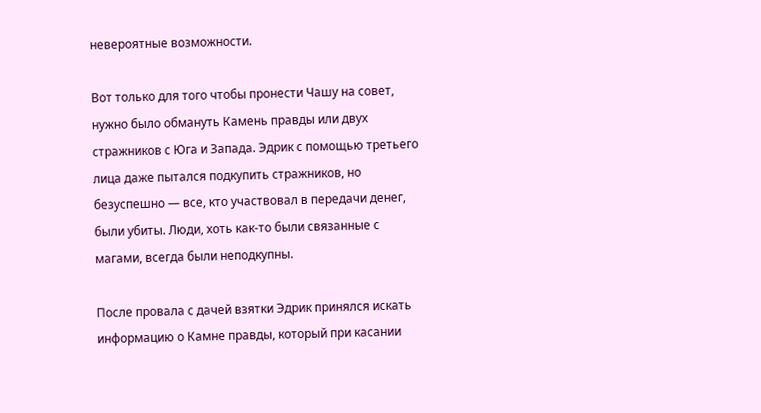невероятные возможности.

Вот только для того чтобы пронести Чашу на совет, нужно было обмануть Камень правды или двух стражников с Юга и Запада. Эдрик с помощью третьего лица даже пытался подкупить стражников, но безуспешно — все, кто участвовал в передачи денег, были убиты. Люди, хоть как-то были связанные с магами, всегда были неподкупны.

После провала с дачей взятки Эдрик принялся искать информацию о Камне правды, который при касании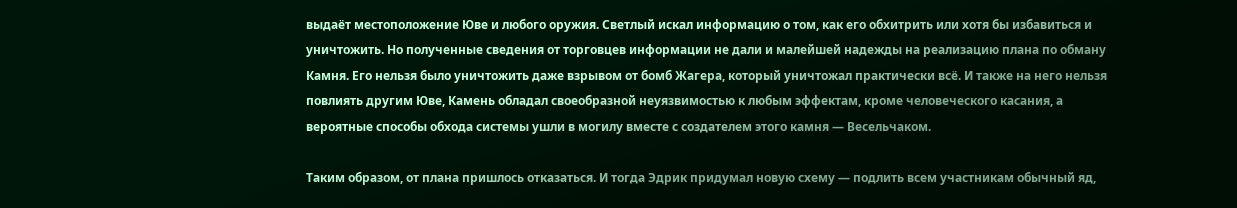выдаёт местоположение Юве и любого оружия. Светлый искал информацию о том, как его обхитрить или хотя бы избавиться и уничтожить. Но полученные сведения от торговцев информации не дали и малейшей надежды на реализацию плана по обману Камня. Его нельзя было уничтожить даже взрывом от бомб Жагера, который уничтожал практически всё. И также на него нельзя повлиять другим Юве, Камень обладал своеобразной неуязвимостью к любым эффектам, кроме человеческого касания, а вероятные способы обхода системы ушли в могилу вместе с создателем этого камня — Весельчаком.

Таким образом, от плана пришлось отказаться. И тогда Эдрик придумал новую схему — подлить всем участникам обычный яд,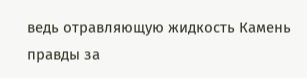ведь отравляющую жидкость Камень правды за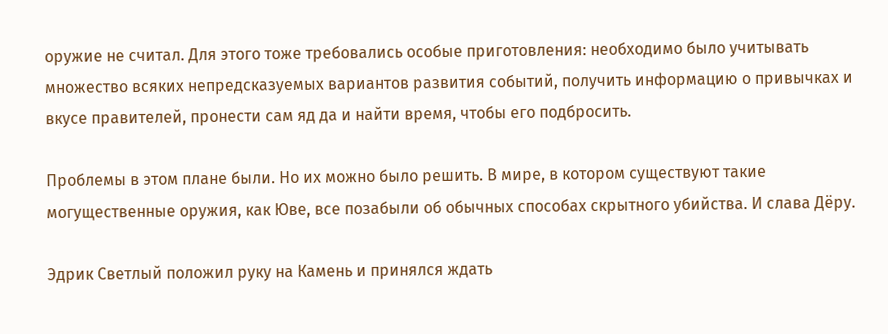оружие не считал. Для этого тоже требовались особые приготовления: необходимо было учитывать множество всяких непредсказуемых вариантов развития событий, получить информацию о привычках и вкусе правителей, пронести сам яд да и найти время, чтобы его подбросить.

Проблемы в этом плане были. Но их можно было решить. В мире, в котором существуют такие могущественные оружия, как Юве, все позабыли об обычных способах скрытного убийства. И слава Дёру.

Эдрик Светлый положил руку на Камень и принялся ждать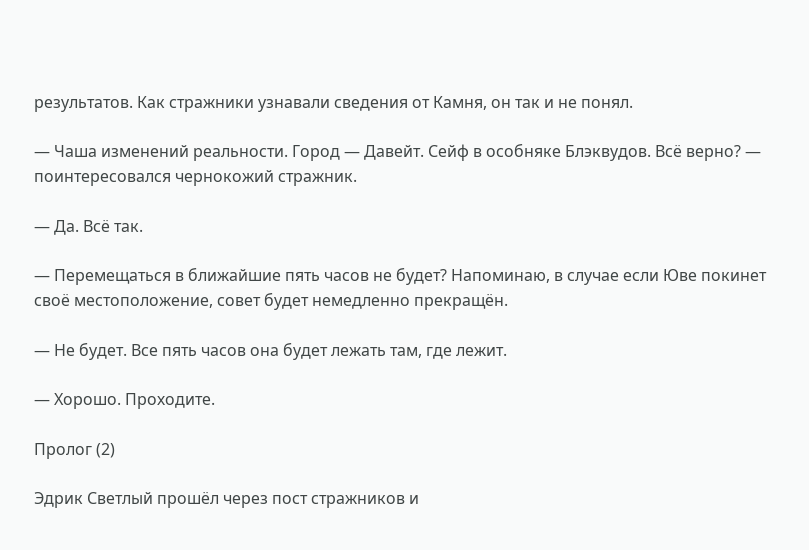результатов. Как стражники узнавали сведения от Камня, он так и не понял.

— Чаша изменений реальности. Город — Давейт. Сейф в особняке Блэквудов. Всё верно? — поинтересовался чернокожий стражник.

— Да. Всё так.

— Перемещаться в ближайшие пять часов не будет? Напоминаю, в случае если Юве покинет своё местоположение, совет будет немедленно прекращён.

— Не будет. Все пять часов она будет лежать там, где лежит.

— Хорошо. Проходите.

Пролог (2)

Эдрик Светлый прошёл через пост стражников и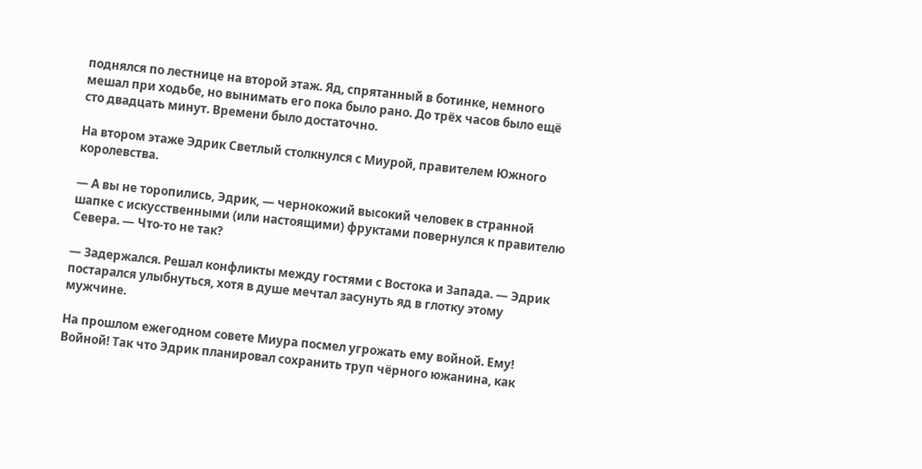поднялся по лестнице на второй этаж. Яд, спрятанный в ботинке, немного мешал при ходьбе, но вынимать его пока было рано. До трёх часов было ещё сто двадцать минут. Времени было достаточно.

На втором этаже Эдрик Светлый столкнулся с Миурой, правителем Южного королевства.

— А вы не торопились, Эдрик, — чернокожий высокий человек в странной шапке с искусственными (или настоящими) фруктами повернулся к правителю Севера. — Что-то не так?

— Задержался. Решал конфликты между гостями с Востока и Запада. — Эдрик постарался улыбнуться, хотя в душе мечтал засунуть яд в глотку этому мужчине.

На прошлом ежегодном совете Миура посмел угрожать ему войной. Ему! Войной! Так что Эдрик планировал сохранить труп чёрного южанина, как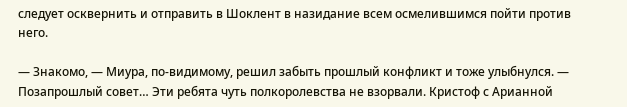следует осквернить и отправить в Шоклент в назидание всем осмелившимся пойти против него.

— Знакомо, — Миура, по-видимому, решил забыть прошлый конфликт и тоже улыбнулся. — Позапрошлый совет… Эти ребята чуть полкоролевства не взорвали. Кристоф с Арианной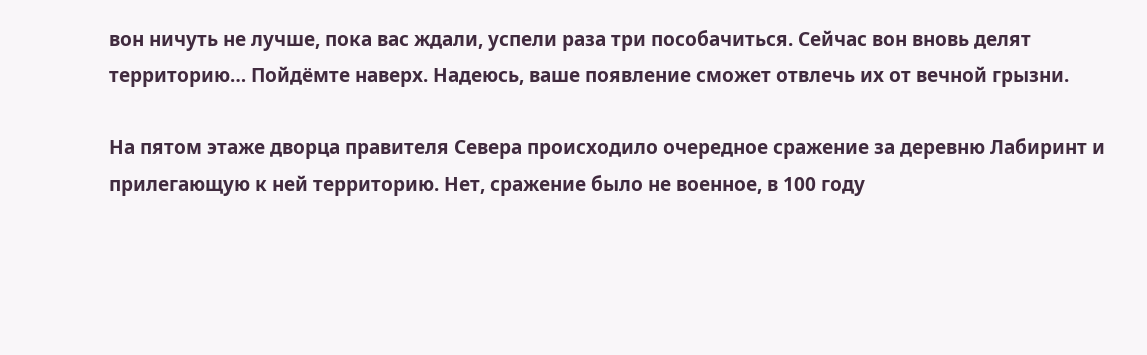вон ничуть не лучше, пока вас ждали, успели раза три пособачиться. Сейчас вон вновь делят территорию… Пойдёмте наверх. Надеюсь, ваше появление сможет отвлечь их от вечной грызни.

На пятом этаже дворца правителя Севера происходило очередное сражение за деревню Лабиринт и прилегающую к ней территорию. Нет, сражение было не военное, в 100 году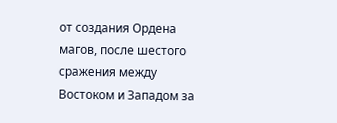от создания Ордена магов, после шестого сражения между Востоком и Западом за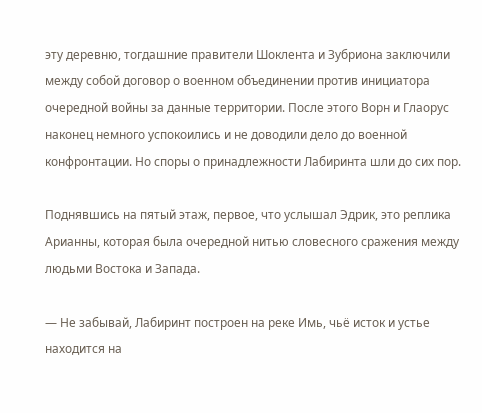эту деревню, тогдашние правители Шоклента и Зубриона заключили между собой договор о военном объединении против инициатора очередной войны за данные территории. После этого Ворн и Глаорус наконец немного успокоились и не доводили дело до военной конфронтации. Но споры о принадлежности Лабиринта шли до сих пор.

Поднявшись на пятый этаж, первое, что услышал Эдрик, это реплика Арианны, которая была очередной нитью словесного сражения между людьми Востока и Запада.

— Не забывай, Лабиринт построен на реке Имь, чьё исток и устье находится на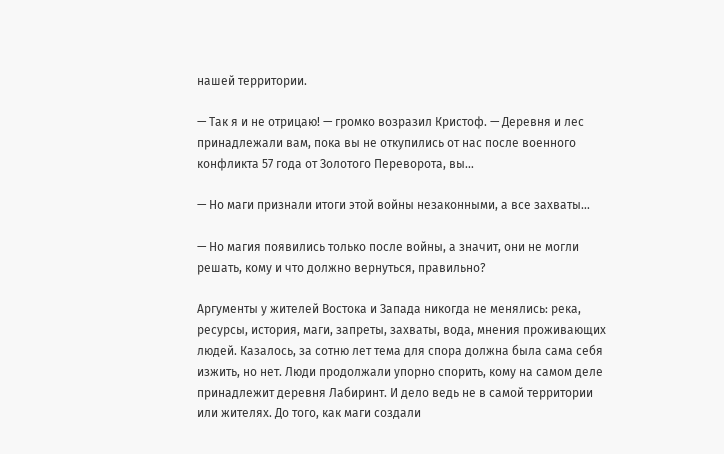нашей территории.

— Так я и не отрицаю! — громко возразил Кристоф. — Деревня и лес принадлежали вам, пока вы не откупились от нас после военного конфликта 57 года от Золотого Переворота, вы…

— Но маги признали итоги этой войны незаконными, а все захваты…

— Но магия появились только после войны, а значит, они не могли решать, кому и что должно вернуться, правильно?

Аргументы у жителей Востока и Запада никогда не менялись: река, ресурсы, история, маги, запреты, захваты, вода, мнения проживающих людей. Казалось, за сотню лет тема для спора должна была сама себя изжить, но нет. Люди продолжали упорно спорить, кому на самом деле принадлежит деревня Лабиринт. И дело ведь не в самой территории или жителях. До того, как маги создали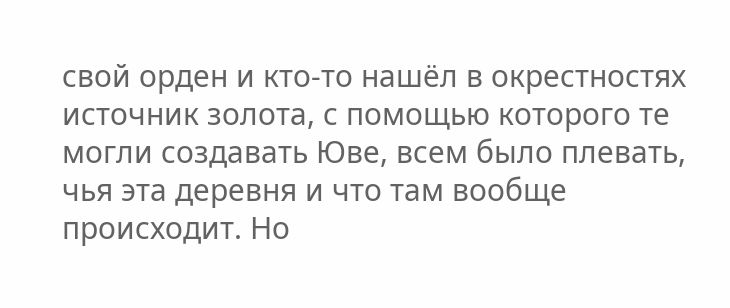свой орден и кто-то нашёл в окрестностях источник золота, с помощью которого те могли создавать Юве, всем было плевать, чья эта деревня и что там вообще происходит. Но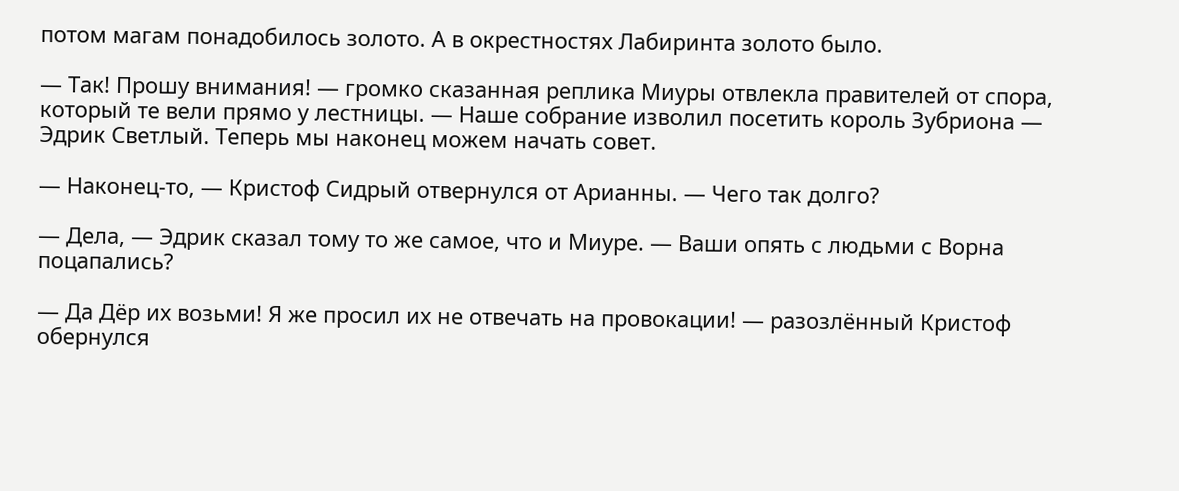потом магам понадобилось золото. А в окрестностях Лабиринта золото было.

— Так! Прошу внимания! — громко сказанная реплика Миуры отвлекла правителей от спора, который те вели прямо у лестницы. — Наше собрание изволил посетить король Зубриона — Эдрик Светлый. Теперь мы наконец можем начать совет.

— Наконец-то, — Кристоф Сидрый отвернулся от Арианны. — Чего так долго?

— Дела, — Эдрик сказал тому то же самое, что и Миуре. — Ваши опять с людьми с Ворна поцапались?

— Да Дёр их возьми! Я же просил их не отвечать на провокации! — разозлённый Кристоф обернулся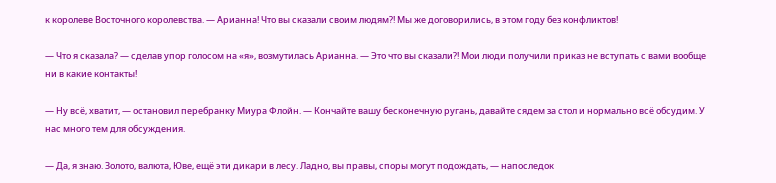к королеве Восточного королевства. — Арианна! Что вы сказали своим людям?! Мы же договорились, в этом году без конфликтов!

— Что я сказала? — сделав упор голосом на «я», возмутилась Арианна. — Это что вы сказали?! Мои люди получили приказ не вступать с вами вообще ни в какие контакты!

— Ну всё, хватит, — остановил перебранку Миура Флойн. — Кончайте вашу бесконечную ругань, давайте сядем за стол и нормально всё обсудим. У нас много тем для обсуждения.

— Да, я знаю. Золото, валюта, Юве, ещё эти дикари в лесу. Ладно, вы правы, споры могут подождать, — напоследок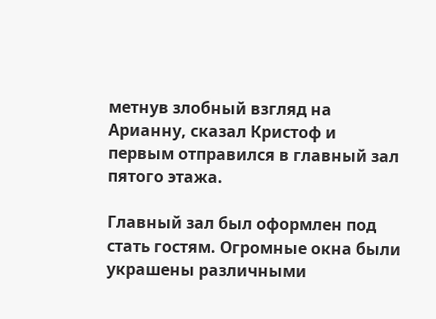метнув злобный взгляд на Арианну, сказал Кристоф и первым отправился в главный зал пятого этажа.

Главный зал был оформлен под стать гостям. Огромные окна были украшены различными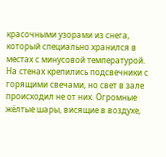красочными узорами из снега, который специально хранился в местах с минусовой температурой. На стенах крепились подсвечники с горящими свечами, но свет в зале происходил не от них. Огромные жёлтые шары, висящие в воздухе,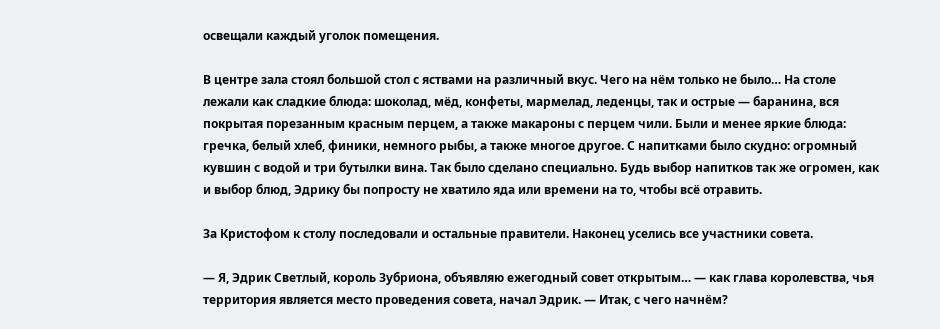освещали каждый уголок помещения.

В центре зала стоял большой стол с яствами на различный вкус. Чего на нём только не было… На столе лежали как сладкие блюда: шоколад, мёд, конфеты, мармелад, леденцы, так и острые — баранина, вся покрытая порезанным красным перцем, а также макароны с перцем чили. Были и менее яркие блюда: гречка, белый хлеб, финики, немного рыбы, а также многое другое. С напитками было скудно: огромный кувшин с водой и три бутылки вина. Так было сделано специально. Будь выбор напитков так же огромен, как и выбор блюд, Эдрику бы попросту не хватило яда или времени на то, чтобы всё отравить.

За Кристофом к столу последовали и остальные правители. Наконец уселись все участники совета.

— Я, Эдрик Светлый, король Зубриона, объявляю ежегодный совет открытым… — как глава королевства, чья территория является место проведения совета, начал Эдрик. — Итак, с чего начнём?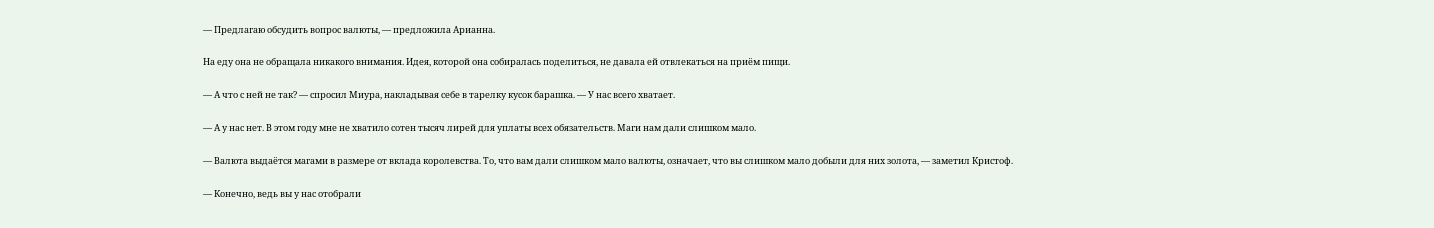— Предлагаю обсудить вопрос валюты, — предложила Арианна.

На еду она не обращала никакого внимания. Идея, которой она собиралась поделиться, не давала ей отвлекаться на приём пищи.

— А что с ней не так? — спросил Миура, накладывая себе в тарелку кусок барашка. — У нас всего хватает.

— А у нас нет. В этом году мне не хватило сотен тысяч лирей для уплаты всех обязательств. Маги нам дали слишком мало.

— Валюта выдаётся магами в размере от вклада королевства. То, что вам дали слишком мало валюты, означает, что вы слишком мало добыли для них золота, — заметил Кристоф.

— Конечно, ведь вы у нас отобрали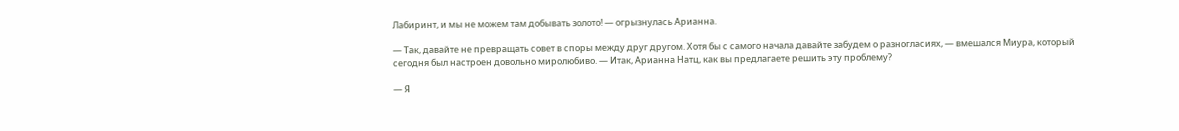Лабиринт, и мы не можем там добывать золото! — огрызнулась Арианна.

— Так, давайте не превращать совет в споры между друг другом. Хотя бы с самого начала давайте забудем о разногласиях, — вмешался Миура, который сегодня был настроен довольно миролюбиво. — Итак, Арианна Натц, как вы предлагаете решить эту проблему?

— Я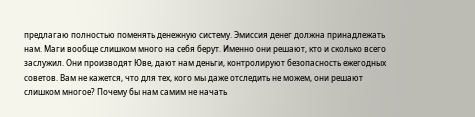предлагаю полностью поменять денежную систему. Эмиссия денег должна принадлежать нам. Маги вообще слишком много на себя берут. Именно они решают, кто и сколько всего заслужил. Они производят Юве, дают нам деньги, контролируют безопасность ежегодных советов. Вам не кажется, что для тех, кого мы даже отследить не можем, они решают слишком многое? Почему бы нам самим не начать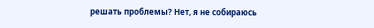решать проблемы? Нет, я не собираюсь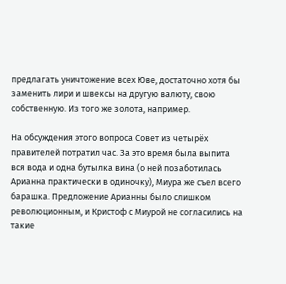предлагать уничтожение всех Юве, достаточно хотя бы заменить лири и швексы на другую валюту, свою собственную. Из того же золота, например.

На обсуждения этого вопроса Совет из четырёх правителей потратил час. За это время была выпита вся вода и одна бутылка вина (о ней позаботилась Арианна практически в одиночку), Миура же съел всего барашка. Предложение Арианны было слишком революционным, и Кристоф с Миурой не согласились на такие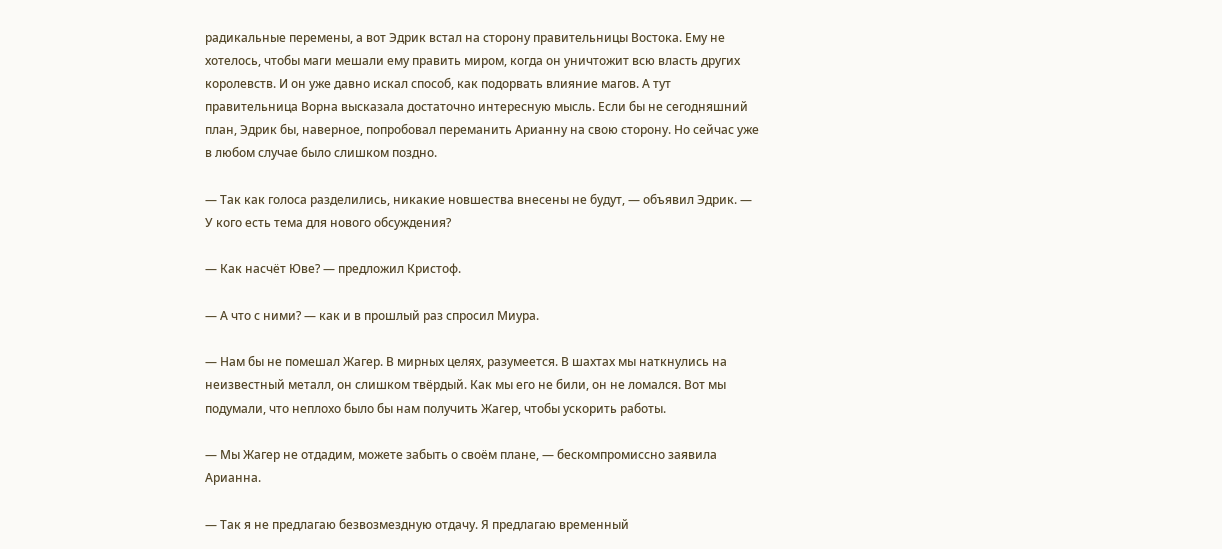радикальные перемены, а вот Эдрик встал на сторону правительницы Востока. Ему не хотелось, чтобы маги мешали ему править миром, когда он уничтожит всю власть других королевств. И он уже давно искал способ, как подорвать влияние магов. А тут правительница Ворна высказала достаточно интересную мысль. Если бы не сегодняшний план, Эдрик бы, наверное, попробовал переманить Арианну на свою сторону. Но сейчас уже в любом случае было слишком поздно.

— Так как голоса разделились, никакие новшества внесены не будут, — объявил Эдрик. — У кого есть тема для нового обсуждения?

— Как насчёт Юве? — предложил Кристоф.

— А что с ними? — как и в прошлый раз спросил Миура.

— Нам бы не помешал Жагер. В мирных целях, разумеется. В шахтах мы наткнулись на неизвестный металл, он слишком твёрдый. Как мы его не били, он не ломался. Вот мы подумали, что неплохо было бы нам получить Жагер, чтобы ускорить работы.

— Мы Жагер не отдадим, можете забыть о своём плане, — бескомпромиссно заявила Арианна.

— Так я не предлагаю безвозмездную отдачу. Я предлагаю временный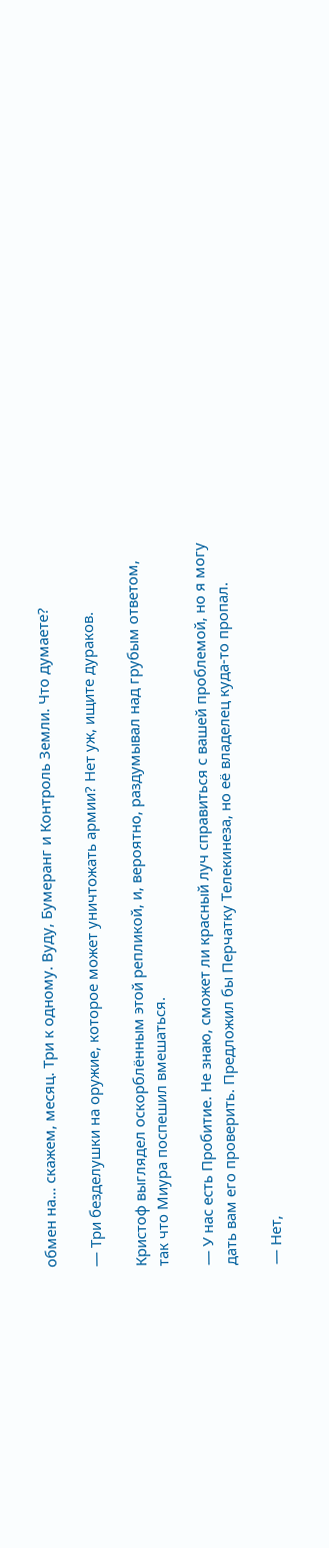обмен на… скажем, месяц. Три к одному. Вуду, Бумеранг и Контроль Земли. Что думаете?

— Три безделушки на оружие, которое может уничтожать армии? Нет уж, ищите дураков.

Кристоф выглядел оскорблённым этой репликой, и, вероятно, раздумывал над грубым ответом, так что Миура поспешил вмешаться.

— У нас есть Пробитие. Не знаю, сможет ли красный луч справиться с вашей проблемой, но я могу дать вам его проверить. Предложил бы Перчатку Телекинеза, но её владелец куда-то пропал.

— Нет,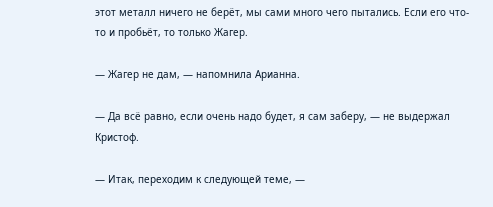этот металл ничего не берёт, мы сами много чего пытались. Если его что-то и пробьёт, то только Жагер.

— Жагер не дам, — напомнила Арианна.

— Да всё равно, если очень надо будет, я сам заберу, — не выдержал Кристоф.

— Итак, переходим к следующей теме, —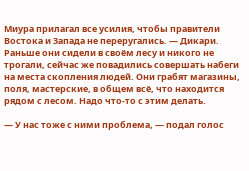Миура прилагал все усилия, чтобы правители Востока и Запада не переругались. — Дикари. Раньше они сидели в своём лесу и никого не трогали, сейчас же повадились совершать набеги на места скопления людей. Они грабят магазины, поля, мастерские, в общем всё, что находится рядом с лесом. Надо что-то с этим делать.

— У нас тоже с ними проблема, — подал голос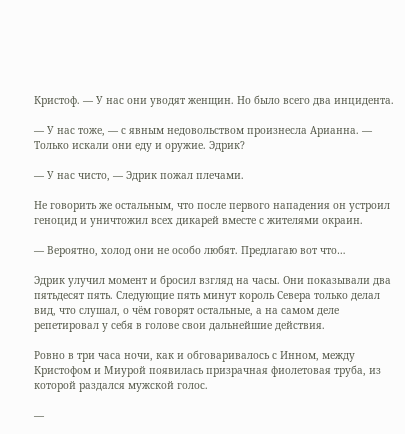Кристоф. — У нас они уводят женщин. Но было всего два инцидента.

— У нас тоже, — с явным недовольством произнесла Арианна. — Только искали они еду и оружие. Эдрик?

— У нас чисто, — Эдрик пожал плечами.

Не говорить же остальным, что после первого нападения он устроил геноцид и уничтожил всех дикарей вместе с жителями окраин.

— Вероятно, холод они не особо любят. Предлагаю вот что…

Эдрик улучил момент и бросил взгляд на часы. Они показывали два пятьдесят пять. Следующие пять минут король Севера только делал вид, что слушал, о чём говорят остальные, а на самом деле репетировал у себя в голове свои дальнейшие действия.

Ровно в три часа ночи, как и обговаривалось с Инном, между Кристофом и Миурой появилась призрачная фиолетовая труба, из которой раздался мужской голос.

—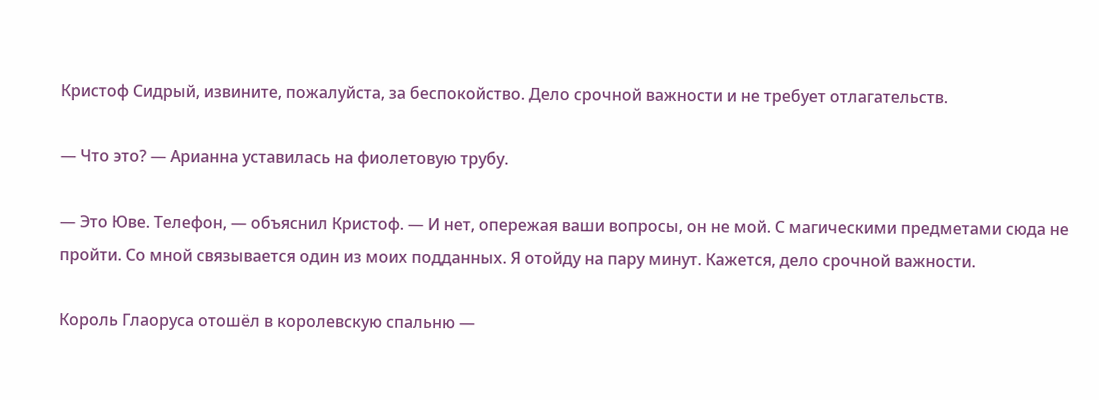Кристоф Сидрый, извините, пожалуйста, за беспокойство. Дело срочной важности и не требует отлагательств.

— Что это? — Арианна уставилась на фиолетовую трубу.

— Это Юве. Телефон, — объяснил Кристоф. — И нет, опережая ваши вопросы, он не мой. С магическими предметами сюда не пройти. Со мной связывается один из моих подданных. Я отойду на пару минут. Кажется, дело срочной важности.

Король Глаоруса отошёл в королевскую спальню —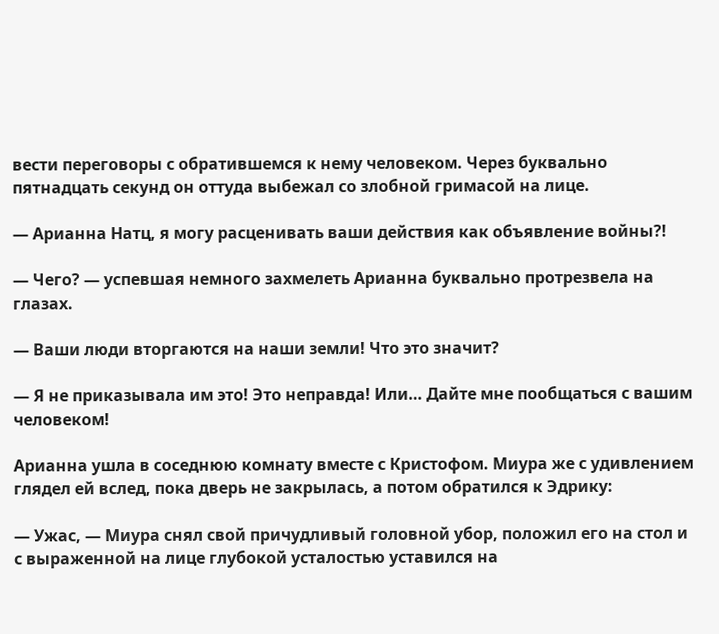вести переговоры с обратившемся к нему человеком. Через буквально пятнадцать секунд он оттуда выбежал со злобной гримасой на лице.

— Арианна Натц, я могу расценивать ваши действия как объявление войны?!

— Чего? — успевшая немного захмелеть Арианна буквально протрезвела на глазах.

— Ваши люди вторгаются на наши земли! Что это значит?

— Я не приказывала им это! Это неправда! Или… Дайте мне пообщаться с вашим человеком!

Арианна ушла в соседнюю комнату вместе с Кристофом. Миура же с удивлением глядел ей вслед, пока дверь не закрылась, а потом обратился к Эдрику:

— Ужас, — Миура снял свой причудливый головной убор, положил его на стол и с выраженной на лице глубокой усталостью уставился на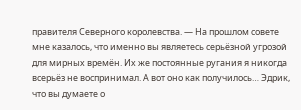правителя Северного королевства. — На прошлом совете мне казалось, что именно вы являетесь серьёзной угрозой для мирных времён. Их же постоянные ругания я никогда всерьёз не воспринимал. А вот оно как получилось… Эдрик, что вы думаете о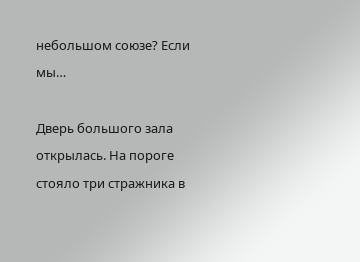небольшом союзе? Если мы…

Дверь большого зала открылась. На пороге стояло три стражника в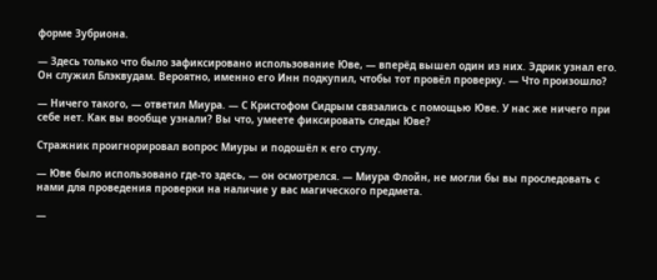форме Зубриона.

— Здесь только что было зафиксировано использование Юве, — вперёд вышел один из них. Эдрик узнал его. Он служил Блэквудам. Вероятно, именно его Инн подкупил, чтобы тот провёл проверку. — Что произошло?

— Ничего такого, — ответил Миура. — С Кристофом Сидрым связались с помощью Юве. У нас же ничего при себе нет. Как вы вообще узнали? Вы что, умеете фиксировать следы Юве?

Стражник проигнорировал вопрос Миуры и подошёл к его стулу.

— Юве было использовано где-то здесь, — он осмотрелся. — Миура Флойн, не могли бы вы проследовать с нами для проведения проверки на наличие у вас магического предмета.

—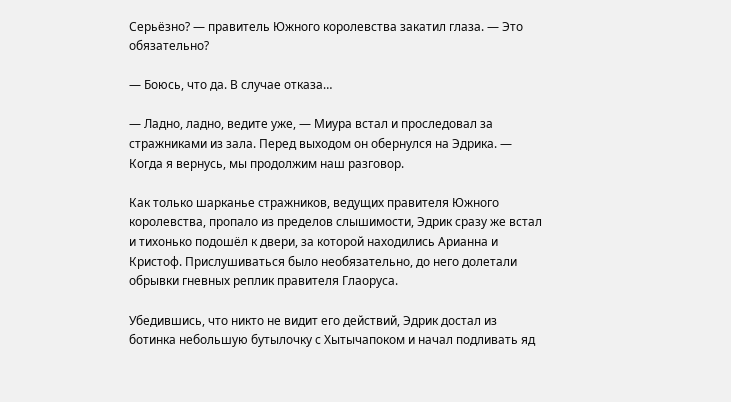Серьёзно? — правитель Южного королевства закатил глаза. — Это обязательно?

— Боюсь, что да. В случае отказа…

— Ладно, ладно, ведите уже, — Миура встал и проследовал за стражниками из зала. Перед выходом он обернулся на Эдрика. — Когда я вернусь, мы продолжим наш разговор.

Как только шарканье стражников, ведущих правителя Южного королевства, пропало из пределов слышимости, Эдрик сразу же встал и тихонько подошёл к двери, за которой находились Арианна и Кристоф. Прислушиваться было необязательно, до него долетали обрывки гневных реплик правителя Глаоруса.

Убедившись, что никто не видит его действий, Эдрик достал из ботинка небольшую бутылочку с Хытычапоком и начал подливать яд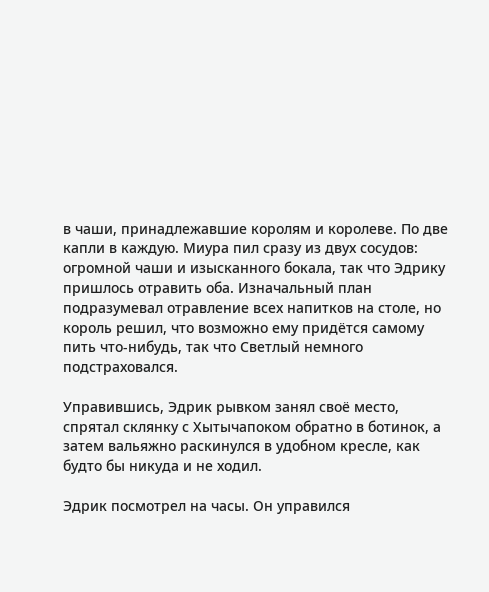в чаши, принадлежавшие королям и королеве. По две капли в каждую. Миура пил сразу из двух сосудов: огромной чаши и изысканного бокала, так что Эдрику пришлось отравить оба. Изначальный план подразумевал отравление всех напитков на столе, но король решил, что возможно ему придётся самому пить что-нибудь, так что Светлый немного подстраховался.

Управившись, Эдрик рывком занял своё место, спрятал склянку с Хытычапоком обратно в ботинок, а затем вальяжно раскинулся в удобном кресле, как будто бы никуда и не ходил.

Эдрик посмотрел на часы. Он управился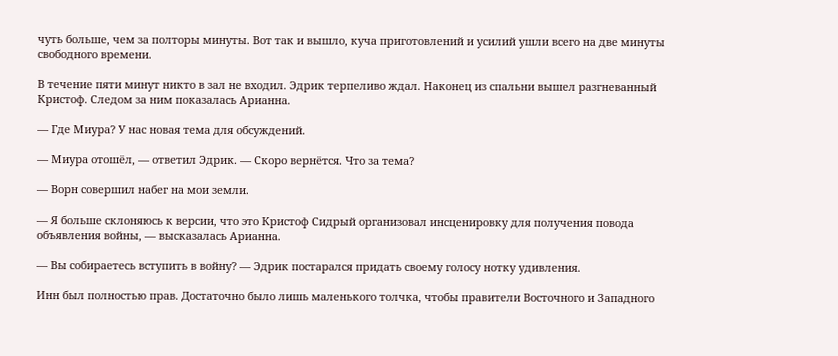чуть больше, чем за полторы минуты. Вот так и вышло, куча приготовлений и усилий ушли всего на две минуты свободного времени.

В течение пяти минут никто в зал не входил. Эдрик терпеливо ждал. Наконец из спальни вышел разгневанный Кристоф. Следом за ним показалась Арианна.

— Где Миура? У нас новая тема для обсуждений.

— Миура отошёл, — ответил Эдрик. — Скоро вернётся. Что за тема?

— Ворн совершил набег на мои земли.

— Я больше склоняюсь к версии, что это Кристоф Сидрый организовал инсценировку для получения повода объявления войны, — высказалась Арианна.

— Вы собираетесь вступить в войну? — Эдрик постарался придать своему голосу нотку удивления.

Инн был полностью прав. Достаточно было лишь маленького толчка, чтобы правители Восточного и Западного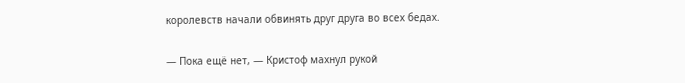королевств начали обвинять друг друга во всех бедах.

— Пока ещё нет, — Кристоф махнул рукой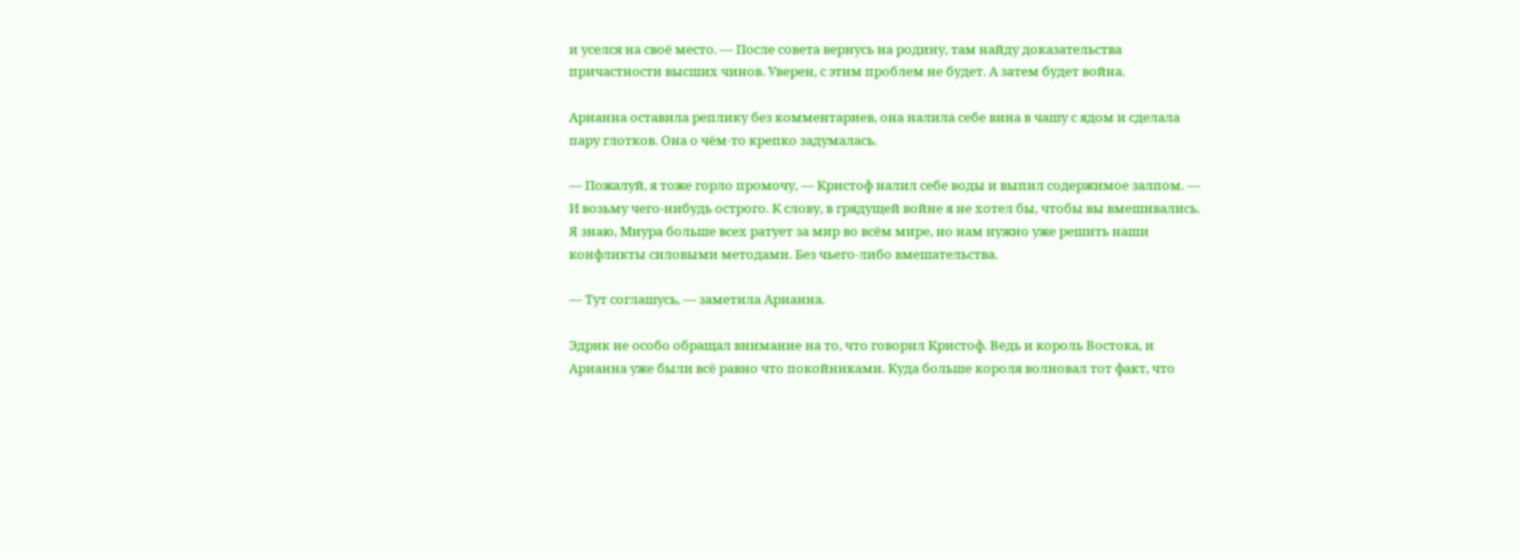и уселся на своё место. — После совета вернусь на родину, там найду доказательства причастности высших чинов. Уверен, с этим проблем не будет. А затем будет война.

Арианна оставила реплику без комментариев, она налила себе вина в чашу с ядом и сделала пару глотков. Она о чём-то крепко задумалась.

— Пожалуй, я тоже горло промочу, — Кристоф налил себе воды и выпил содержимое залпом. — И возьму чего-нибудь острого. К слову, в грядущей войне я не хотел бы, чтобы вы вмешивались. Я знаю, Миура больше всех ратует за мир во всём мире, но нам нужно уже решить наши конфликты силовыми методами. Без чьего-либо вмешательства.

— Тут соглашусь, — заметила Арианна.

Эдрик не особо обращал внимание на то, что говорил Кристоф. Ведь и король Востока, и Арианна уже были всё равно что покойниками. Куда больше короля волновал тот факт, что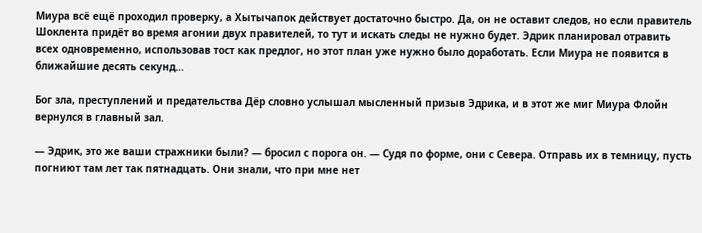Миура всё ещё проходил проверку, а Хытычапок действует достаточно быстро. Да, он не оставит следов, но если правитель Шоклента придёт во время агонии двух правителей, то тут и искать следы не нужно будет. Эдрик планировал отравить всех одновременно, использовав тост как предлог, но этот план уже нужно было доработать. Если Миура не появится в ближайшие десять секунд…

Бог зла, преступлений и предательства Дёр словно услышал мысленный призыв Эдрика, и в этот же миг Миура Флойн вернулся в главный зал.

— Эдрик, это же ваши стражники были? — бросил с порога он. — Судя по форме, они с Севера. Отправь их в темницу, пусть погниют там лет так пятнадцать. Они знали, что при мне нет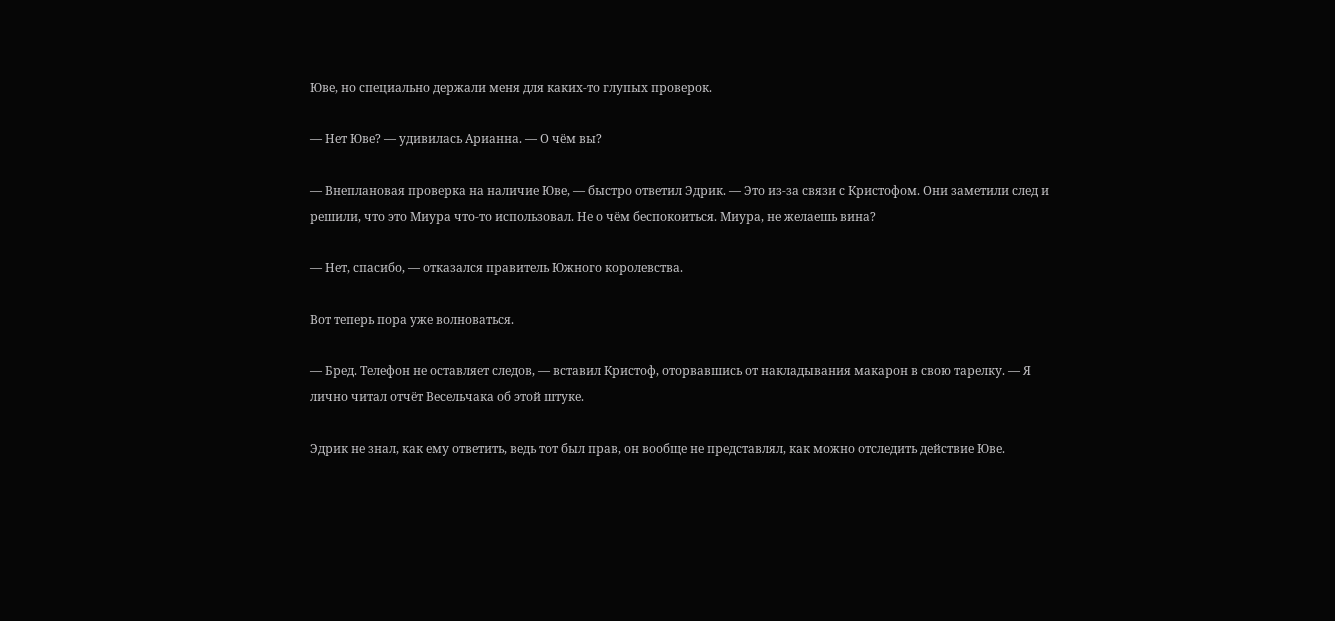Юве, но специально держали меня для каких-то глупых проверок.

— Нет Юве? — удивилась Арианна. — О чём вы?

— Внеплановая проверка на наличие Юве, — быстро ответил Эдрик. — Это из-за связи с Кристофом. Они заметили след и решили, что это Миура что-то использовал. Не о чём беспокоиться. Миура, не желаешь вина?

— Нет, спасибо, — отказался правитель Южного королевства.

Вот теперь пора уже волноваться.

— Бред. Телефон не оставляет следов, — вставил Кристоф, оторвавшись от накладывания макарон в свою тарелку. — Я лично читал отчёт Весельчака об этой штуке.

Эдрик не знал, как ему ответить, ведь тот был прав, он вообще не представлял, как можно отследить действие Юве.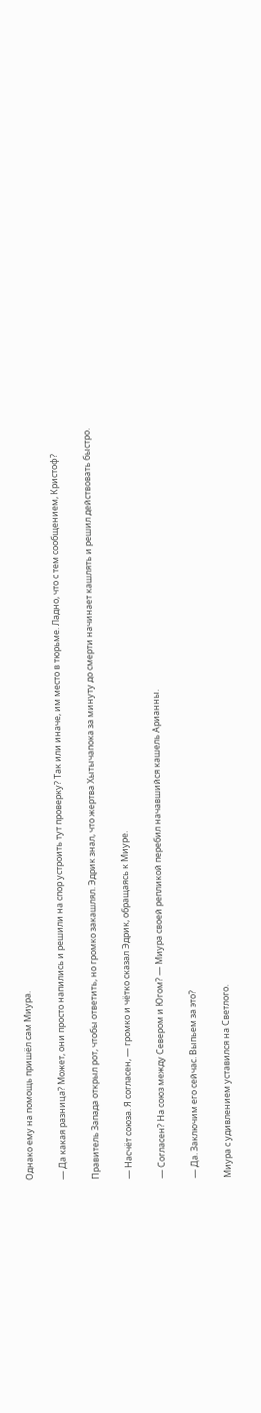Однако ему на помощь пришёл сам Миура.

— Да какая разница? Может, они просто напились и решили на спор устроить тут проверку? Так или иначе, им место в тюрьме. Ладно, что с тем сообщением, Кристоф?

Правитель Запада открыл рот, чтобы ответить, но громко закашлял. Эдрик знал, что жертва Хытычапока за минуту до смерти начинает кашлять и решил действовать быстро.

— Насчёт союза. Я согласен, — громко и чётко сказал Эдрик, обращаясь к Миуре.

— Согласен? На союз между Севером и Югом? — Миура своей репликой перебил начавшийся кашель Арианны.

— Да. Заключим его сейчас. Выпьем за это?

Миура с удивлением уставился на Светлого.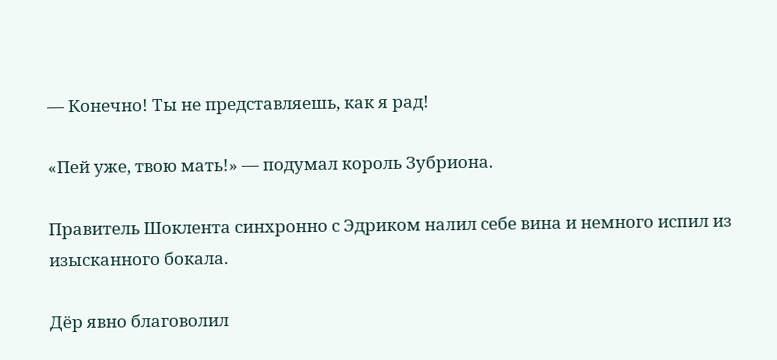— Конечно! Ты не представляешь, как я рад!

«Пей уже, твою мать!» — подумал король Зубриона.

Правитель Шоклента синхронно с Эдриком налил себе вина и немного испил из изысканного бокала.

Дёр явно благоволил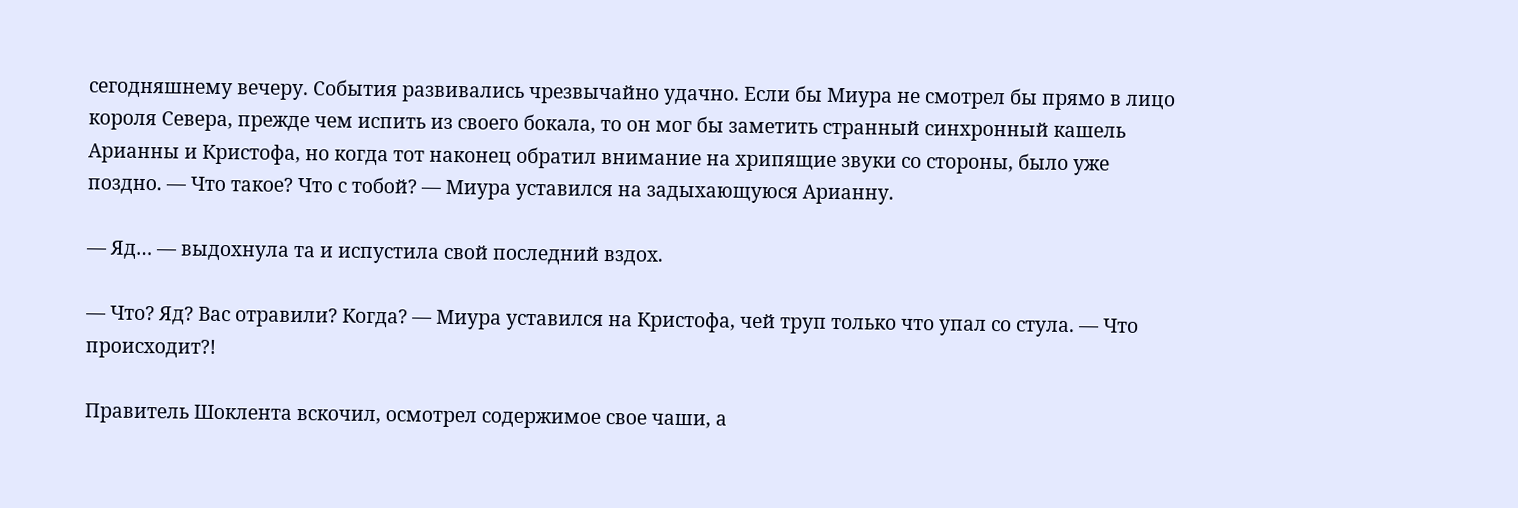сегодняшнему вечеру. События развивались чрезвычайно удачно. Если бы Миура не смотрел бы прямо в лицо короля Севера, прежде чем испить из своего бокала, то он мог бы заметить странный синхронный кашель Арианны и Кристофа, но когда тот наконец обратил внимание на хрипящие звуки со стороны, было уже поздно. — Что такое? Что с тобой? — Миура уставился на задыхающуюся Арианну.

— Яд… — выдохнула та и испустила свой последний вздох.

— Что? Яд? Вас отравили? Когда? — Миура уставился на Кристофа, чей труп только что упал со стула. — Что происходит?!

Правитель Шоклента вскочил, осмотрел содержимое свое чаши, а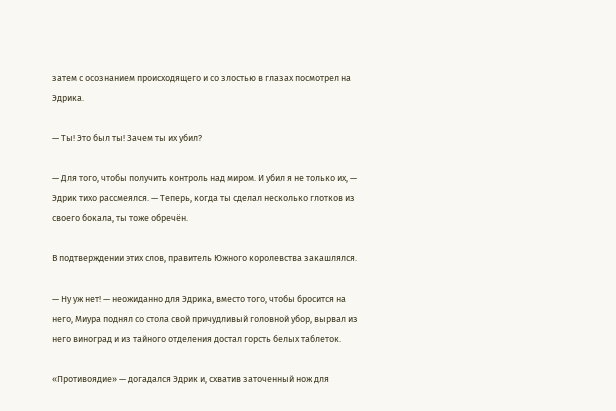затем с осознанием происходящего и со злостью в глазах посмотрел на Эдрика.

— Ты! Это был ты! Зачем ты их убил?

— Для того, чтобы получить контроль над миром. И убил я не только их, — Эдрик тихо рассмеялся. — Теперь, когда ты сделал несколько глотков из своего бокала, ты тоже обречён.

В подтверждении этих слов, правитель Южного королевства закашлялся.

— Ну уж нет! — неожиданно для Эдрика, вместо того, чтобы бросится на него, Миура поднял со стола свой причудливый головной убор, вырвал из него виноград и из тайного отделения достал горсть белых таблеток.

«Противоядие» — догадался Эдрик и, схватив заточенный нож для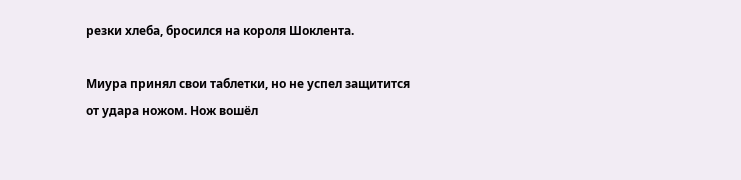резки хлеба, бросился на короля Шоклента.

Миура принял свои таблетки, но не успел защитится от удара ножом. Нож вошёл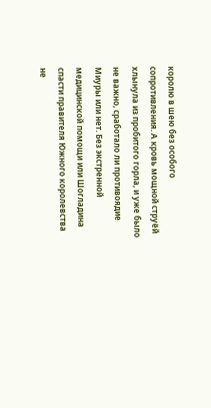королю в шею без особого сопротивления. А кровь мощной струёй хлынула из пробитого горла, и уже было не важно, сработало ли противоядие Миуры или нет. Без экстренной медицинской помощи или Шогладина спасти правителя Южного королевства не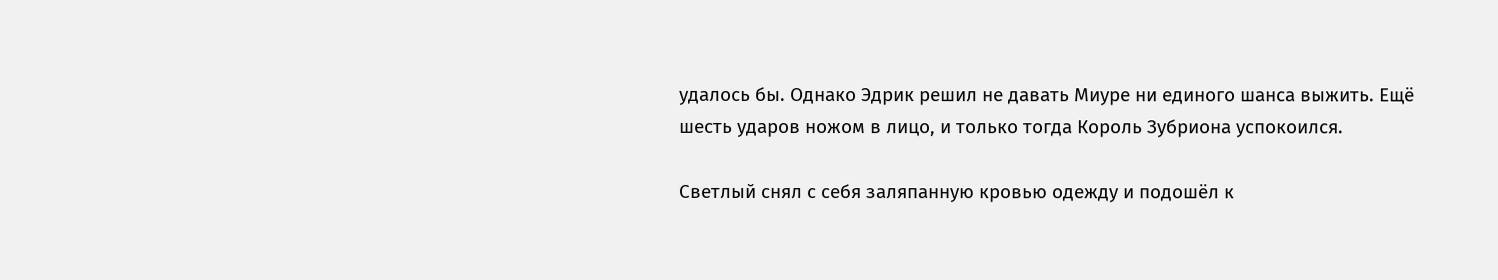удалось бы. Однако Эдрик решил не давать Миуре ни единого шанса выжить. Ещё шесть ударов ножом в лицо, и только тогда Король Зубриона успокоился.

Светлый снял с себя заляпанную кровью одежду и подошёл к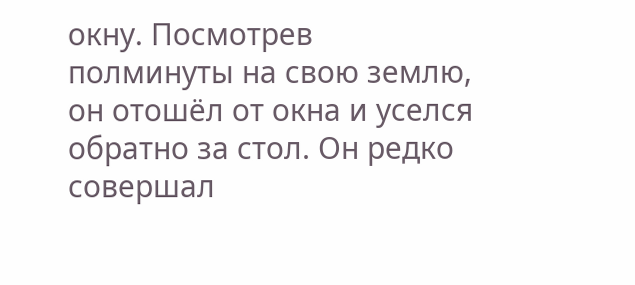окну. Посмотрев полминуты на свою землю, он отошёл от окна и уселся обратно за стол. Он редко совершал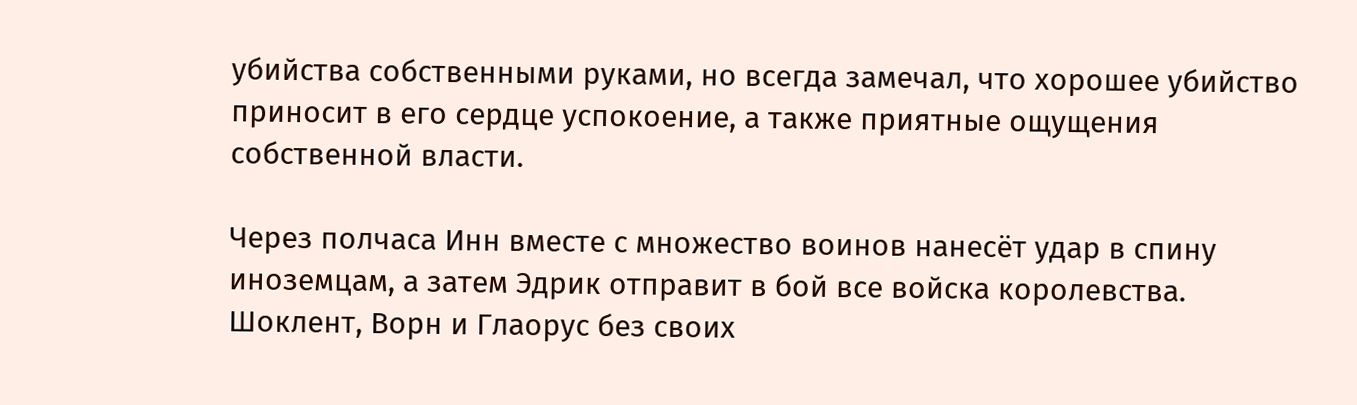убийства собственными руками, но всегда замечал, что хорошее убийство приносит в его сердце успокоение, а также приятные ощущения собственной власти.

Через полчаса Инн вместе с множество воинов нанесёт удар в спину иноземцам, а затем Эдрик отправит в бой все войска королевства. Шоклент, Ворн и Глаорус без своих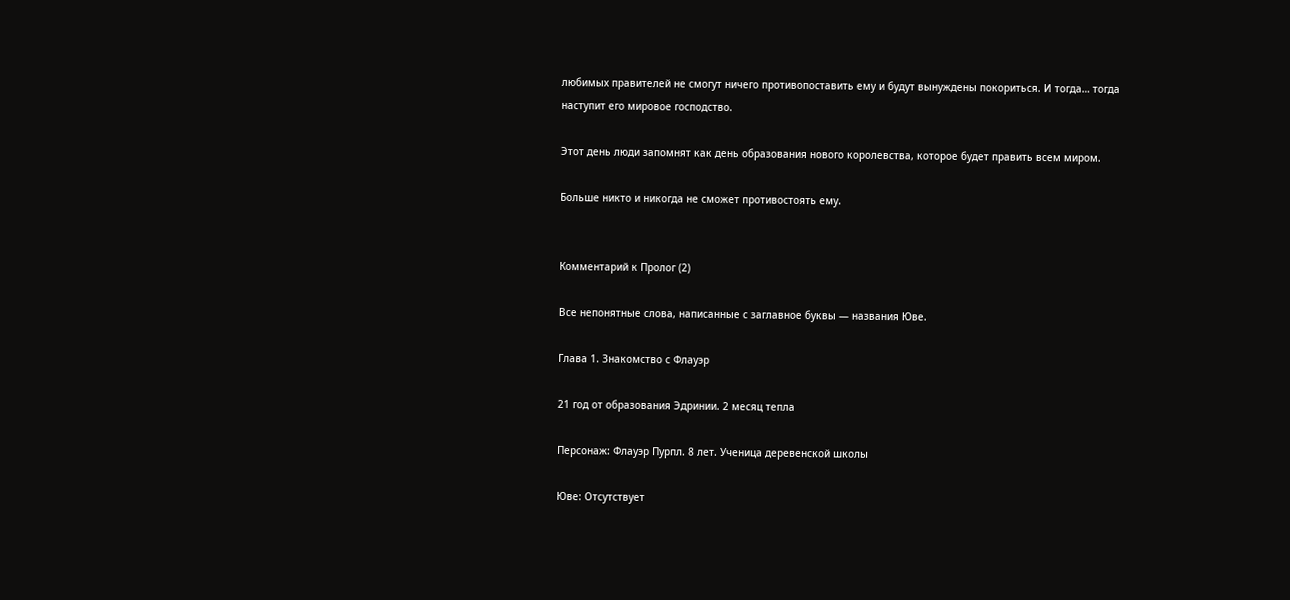любимых правителей не смогут ничего противопоставить ему и будут вынуждены покориться. И тогда… тогда наступит его мировое господство.

Этот день люди запомнят как день образования нового королевства, которое будет править всем миром.

Больше никто и никогда не сможет противостоять ему.


Комментарий к Пролог (2)

Все непонятные слова, написанные с заглавное буквы — названия Юве.

Глава 1. Знакомство с Флауэр

21 год от образования Эдринии. 2 месяц тепла

Персонаж: Флауэр Пурпл. 8 лет. Ученица деревенской школы

Юве: Отсутствует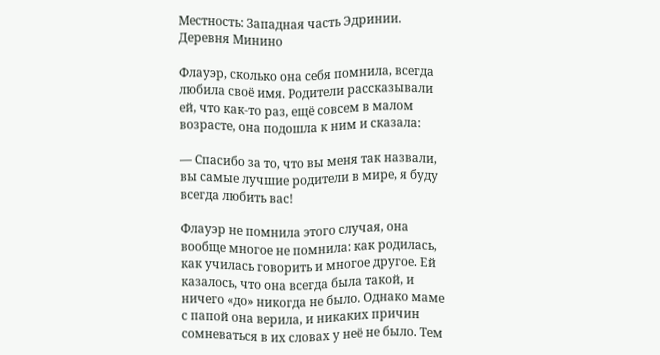Местность: Западная часть Эдринии. Деревня Минино

Флауэр, сколько она себя помнила, всегда любила своё имя. Родители рассказывали ей, что как-то раз, ещё совсем в малом возрасте, она подошла к ним и сказала:

— Спасибо за то, что вы меня так назвали, вы самые лучшие родители в мире, я буду всегда любить вас!

Флауэр не помнила этого случая, она вообще многое не помнила: как родилась, как училась говорить и многое другое. Ей казалось, что она всегда была такой, и ничего «до» никогда не было. Однако маме с папой она верила, и никаких причин сомневаться в их словах у неё не было. Тем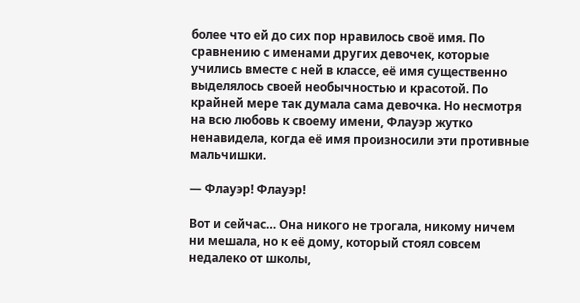более что ей до сих пор нравилось своё имя. По сравнению с именами других девочек, которые учились вместе с ней в классе, её имя существенно выделялось своей необычностью и красотой. По крайней мере так думала сама девочка. Но несмотря на всю любовь к своему имени, Флауэр жутко ненавидела, когда её имя произносили эти противные мальчишки.

— Флауэр! Флауэр!

Вот и сейчас… Она никого не трогала, никому ничем ни мешала, но к её дому, который стоял совсем недалеко от школы,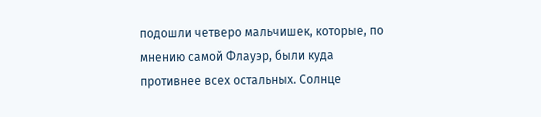подошли четверо мальчишек, которые, по мнению самой Флауэр, были куда противнее всех остальных. Солнце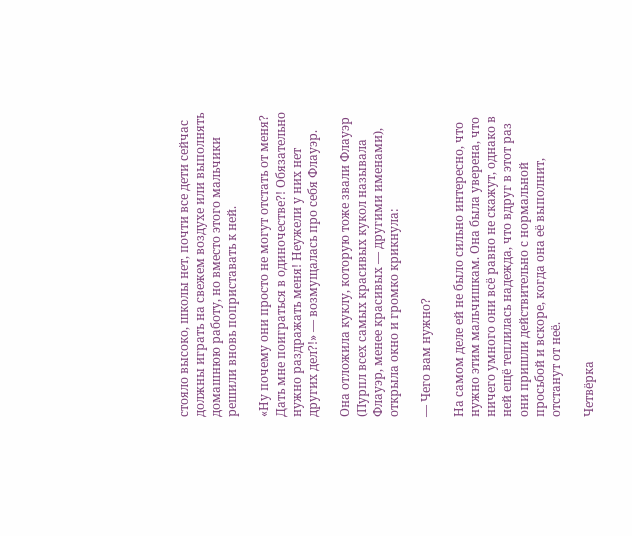стояло высоко, школы нет, почти все дети сейчас должны играть на свежем воздухе или выполнять домашнюю работу, но вместо этого мальчики решили вновь поприставать к ней.

«Ну почему они просто не могут отстать от меня? Дать мне поиграться в одиночестве?! Обязательно нужно раздражать меня! Неужели у них нет других дел?!» — возмущалась про себя Флауэр.

Она отложила куклу, которую тоже звали Флауэр (Пурпл всех самых красивых кукол называла Флауэр, менее красивых — другими именами), открыла окно и громко крикнула:

— Чего вам нужно?

На самом деле ей не было сильно интересно, что нужно этим мальчишкам. Она была уверена, что ничего умного они всё равно не скажут, однако в ней ещё теплилась надежда, что вдруг в этот раз они пришли действительно с нормальной просьбой и вскоре, когда она её выполнит, отстанут от неё.

Четвёрка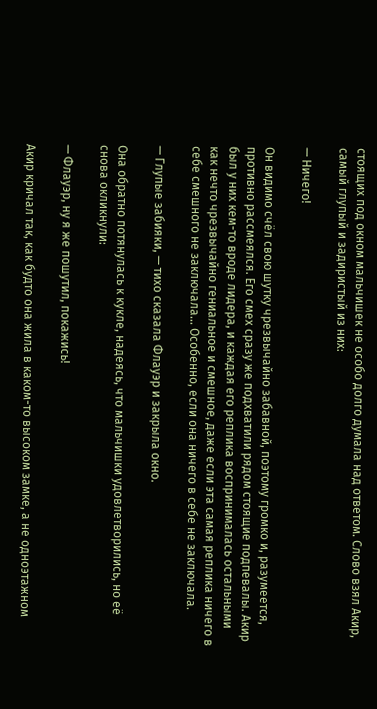стоящих под окном мальчишек не особо долго думала над ответом. Слово взял Акир, самый глупый и задиристый из них:

— Ничего!

Он видимо счёл свою шутку чрезвычайно забавной, поэтому громко и, разумеется, противно рассмеялся. Его смех сразу же подхватили рядом стоящие подпевалы. Акир был у них кем-то вроде лидера, и каждая его реплика воспринималась остальными как нечто чрезвычайно гениальное и смешное, даже если эта самая реплика ничего в себе смешного не заключала… Особенно, если она ничего в себе не заключала.

— Глупые забияки, — тихо сказала Флауэр и закрыла окно.

Она обратно потянулась к кукле, надеясь, что мальчишки удовлетворились, но её снова окликнули:

— Флауэр, ну я же пошутил, покажись!

Акир кричал так, как будто она жила в каком-то высоком замке, а не одноэтажном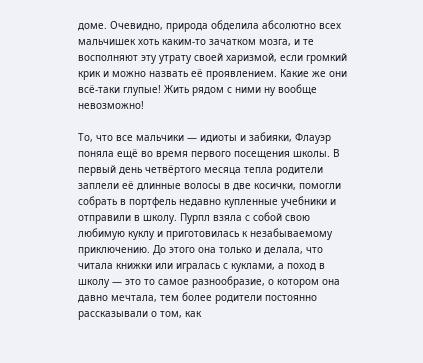доме. Очевидно, природа обделила абсолютно всех мальчишек хоть каким-то зачатком мозга, и те восполняют эту утрату своей харизмой, если громкий крик и можно назвать её проявлением. Какие же они всё-таки глупые! Жить рядом с ними ну вообще невозможно!

То, что все мальчики — идиоты и забияки, Флауэр поняла ещё во время первого посещения школы. В первый день четвёртого месяца тепла родители заплели её длинные волосы в две косички, помогли собрать в портфель недавно купленные учебники и отправили в школу. Пурпл взяла с собой свою любимую куклу и приготовилась к незабываемому приключению. До этого она только и делала, что читала книжки или игралась с куклами, а поход в школу — это то самое разнообразие, о котором она давно мечтала, тем более родители постоянно рассказывали о том, как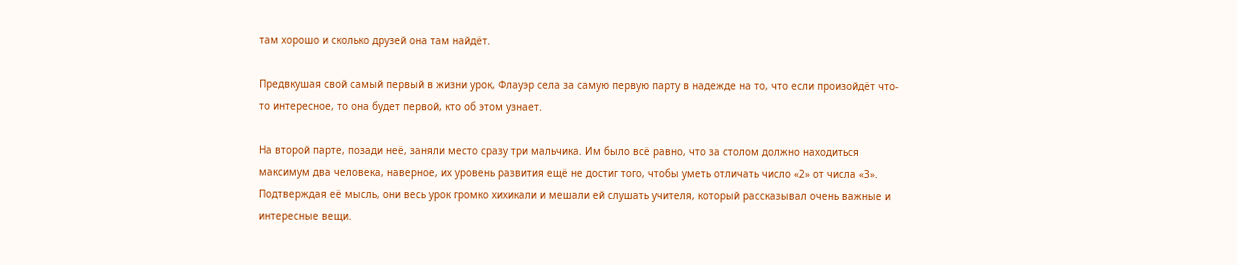там хорошо и сколько друзей она там найдёт.

Предвкушая свой самый первый в жизни урок, Флауэр села за самую первую парту в надежде на то, что если произойдёт что-то интересное, то она будет первой, кто об этом узнает.

На второй парте, позади неё, заняли место сразу три мальчика. Им было всё равно, что за столом должно находиться максимум два человека, наверное, их уровень развития ещё не достиг того, чтобы уметь отличать число «2» от числа «3». Подтверждая её мысль, они весь урок громко хихикали и мешали ей слушать учителя, который рассказывал очень важные и интересные вещи.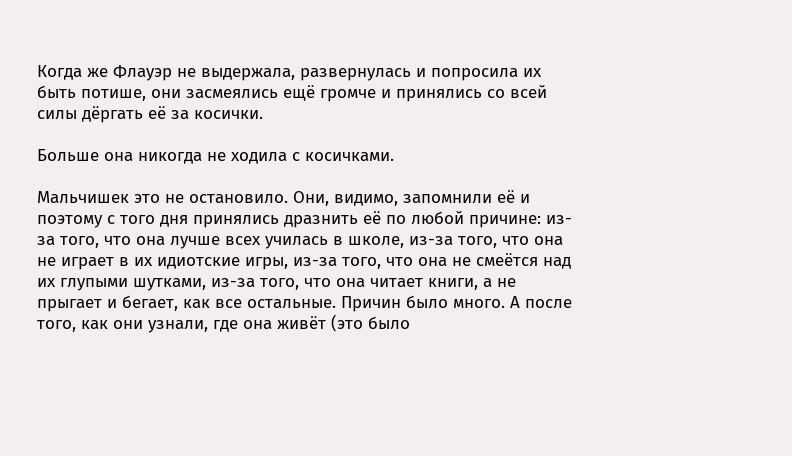Когда же Флауэр не выдержала, развернулась и попросила их быть потише, они засмеялись ещё громче и принялись со всей силы дёргать её за косички.

Больше она никогда не ходила с косичками.

Мальчишек это не остановило. Они, видимо, запомнили её и поэтому с того дня принялись дразнить её по любой причине: из-за того, что она лучше всех училась в школе, из-за того, что она не играет в их идиотские игры, из-за того, что она не смеётся над их глупыми шутками, из-за того, что она читает книги, а не прыгает и бегает, как все остальные. Причин было много. А после того, как они узнали, где она живёт (это было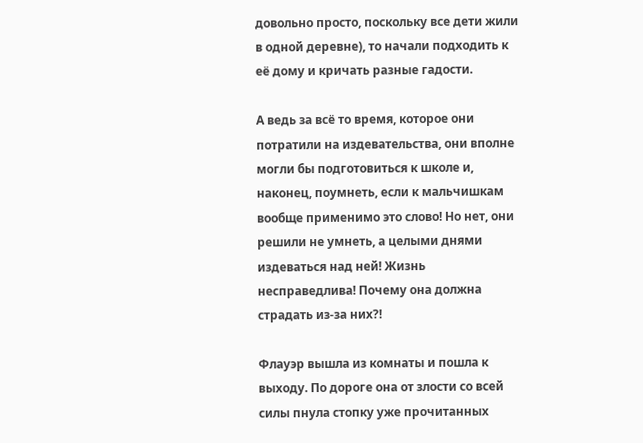довольно просто, поскольку все дети жили в одной деревне), то начали подходить к её дому и кричать разные гадости.

А ведь за всё то время, которое они потратили на издевательства, они вполне могли бы подготовиться к школе и, наконец, поумнеть, если к мальчишкам вообще применимо это слово! Но нет, они решили не умнеть, а целыми днями издеваться над ней! Жизнь несправедлива! Почему она должна страдать из-за них?!

Флауэр вышла из комнаты и пошла к выходу. По дороге она от злости со всей силы пнула стопку уже прочитанных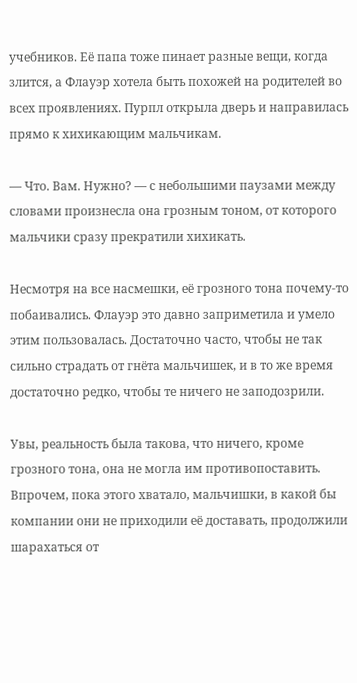учебников. Её папа тоже пинает разные вещи, когда злится, а Флауэр хотела быть похожей на родителей во всех проявлениях. Пурпл открыла дверь и направилась прямо к хихикающим мальчикам.

— Что. Вам. Нужно? — с небольшими паузами между словами произнесла она грозным тоном, от которого мальчики сразу прекратили хихикать.

Несмотря на все насмешки, её грозного тона почему-то побаивались. Флауэр это давно заприметила и умело этим пользовалась. Достаточно часто, чтобы не так сильно страдать от гнёта мальчишек, и в то же время достаточно редко, чтобы те ничего не заподозрили.

Увы, реальность была такова, что ничего, кроме грозного тона, она не могла им противопоставить. Впрочем, пока этого хватало, мальчишки, в какой бы компании они не приходили её доставать, продолжили шарахаться от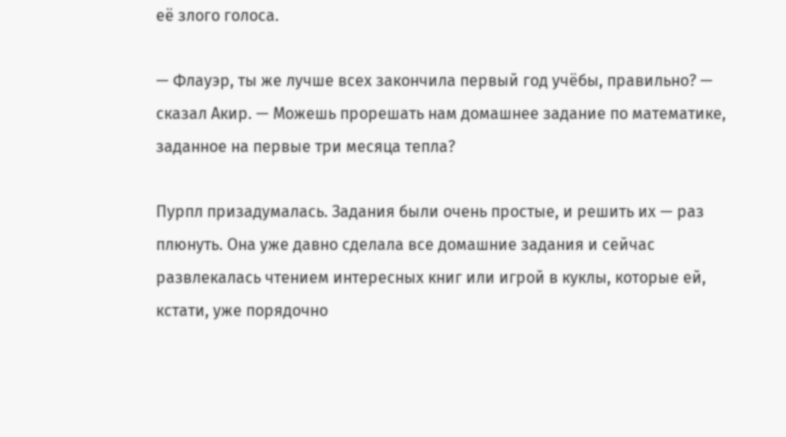её злого голоса.

— Флауэр, ты же лучше всех закончила первый год учёбы, правильно? — сказал Акир. — Можешь прорешать нам домашнее задание по математике, заданное на первые три месяца тепла?

Пурпл призадумалась. Задания были очень простые, и решить их — раз плюнуть. Она уже давно сделала все домашние задания и сейчас развлекалась чтением интересных книг или игрой в куклы, которые ей, кстати, уже порядочно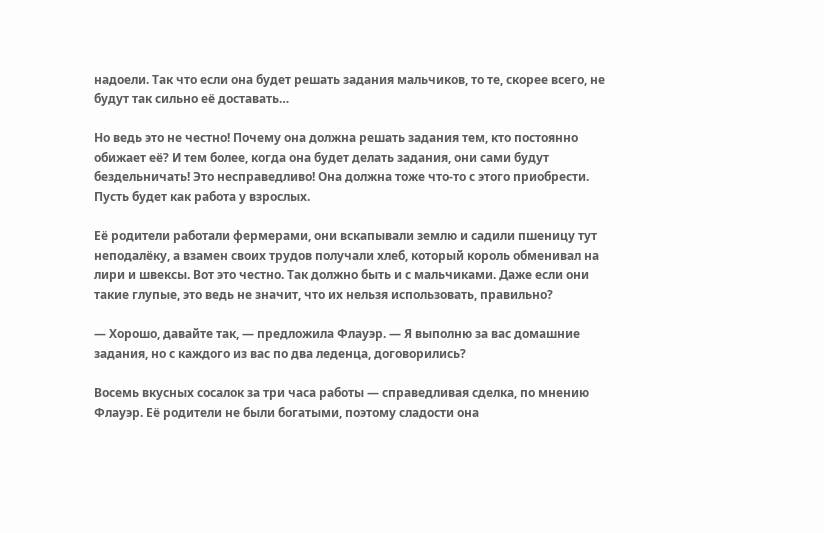надоели. Так что если она будет решать задания мальчиков, то те, скорее всего, не будут так сильно её доставать…

Но ведь это не честно! Почему она должна решать задания тем, кто постоянно обижает её? И тем более, когда она будет делать задания, они сами будут бездельничать! Это несправедливо! Она должна тоже что-то с этого приобрести. Пусть будет как работа у взрослых.

Её родители работали фермерами, они вскапывали землю и садили пшеницу тут неподалёку, а взамен своих трудов получали хлеб, который король обменивал на лири и швексы. Вот это честно. Так должно быть и с мальчиками. Даже если они такие глупые, это ведь не значит, что их нельзя использовать, правильно?

— Хорошо, давайте так, — предложила Флауэр. — Я выполню за вас домашние задания, но с каждого из вас по два леденца, договорились?

Восемь вкусных сосалок за три часа работы — справедливая сделка, по мнению Флауэр. Её родители не были богатыми, поэтому сладости она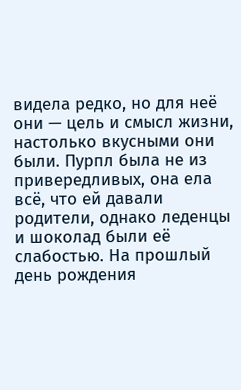видела редко, но для неё они — цель и смысл жизни, настолько вкусными они были. Пурпл была не из привередливых, она ела всё, что ей давали родители, однако леденцы и шоколад были её слабостью. На прошлый день рождения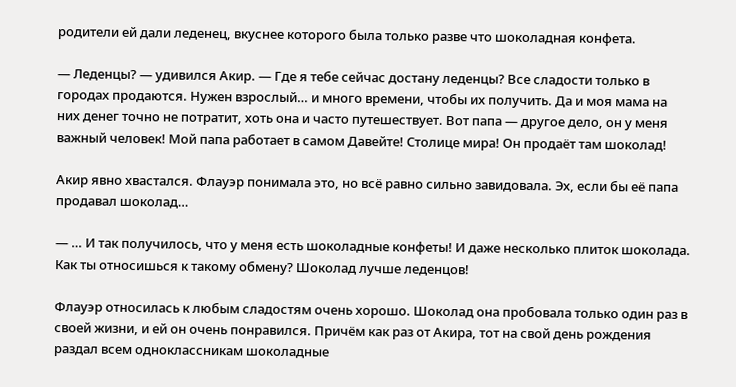родители ей дали леденец, вкуснее которого была только разве что шоколадная конфета.

— Леденцы? — удивился Акир. — Где я тебе сейчас достану леденцы? Все сладости только в городах продаются. Нужен взрослый… и много времени, чтобы их получить. Да и моя мама на них денег точно не потратит, хоть она и часто путешествует. Вот папа — другое дело, он у меня важный человек! Мой папа работает в самом Давейте! Столице мира! Он продаёт там шоколад!

Акир явно хвастался. Флауэр понимала это, но всё равно сильно завидовала. Эх, если бы её папа продавал шоколад…

— … И так получилось, что у меня есть шоколадные конфеты! И даже несколько плиток шоколада. Как ты относишься к такому обмену? Шоколад лучше леденцов!

Флауэр относилась к любым сладостям очень хорошо. Шоколад она пробовала только один раз в своей жизни, и ей он очень понравился. Причём как раз от Акира, тот на свой день рождения раздал всем одноклассникам шоколадные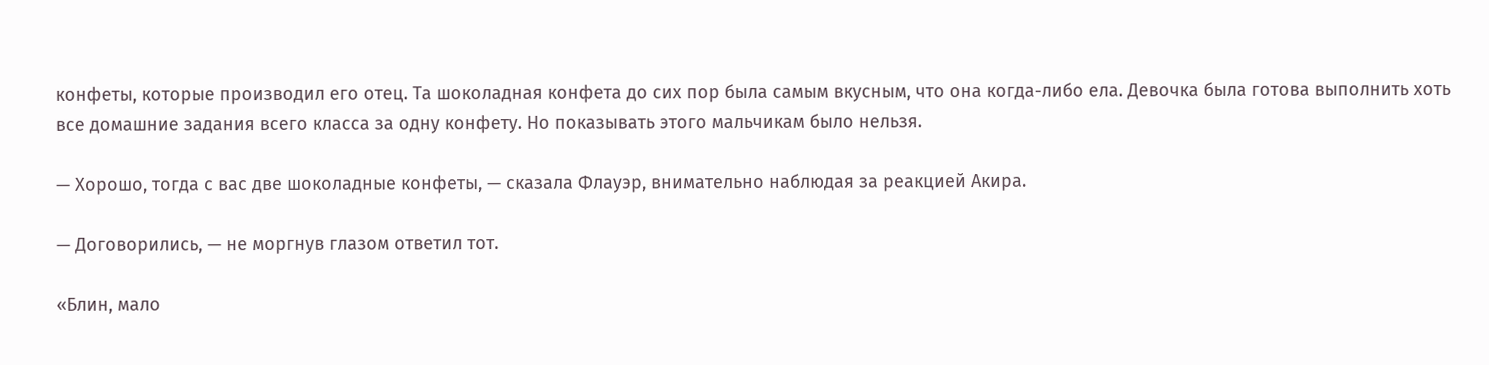конфеты, которые производил его отец. Та шоколадная конфета до сих пор была самым вкусным, что она когда-либо ела. Девочка была готова выполнить хоть все домашние задания всего класса за одну конфету. Но показывать этого мальчикам было нельзя.

— Хорошо, тогда с вас две шоколадные конфеты, — сказала Флауэр, внимательно наблюдая за реакцией Акира.

— Договорились, — не моргнув глазом ответил тот.

«Блин, мало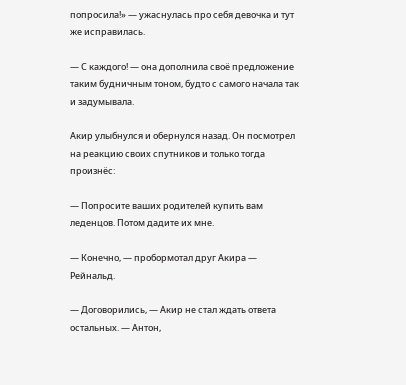попросила!» — ужаснулась про себя девочка и тут же исправилась.

— С каждого! — она дополнила своё предложение таким будничным тоном, будто с самого начала так и задумывала.

Акир улыбнулся и обернулся назад. Он посмотрел на реакцию своих спутников и только тогда произнёс:

— Попросите ваших родителей купить вам леденцов. Потом дадите их мне.

— Конечно, — пробормотал друг Акира — Рейнальд.

— Договорились, — Акир не стал ждать ответа остальных. — Антон,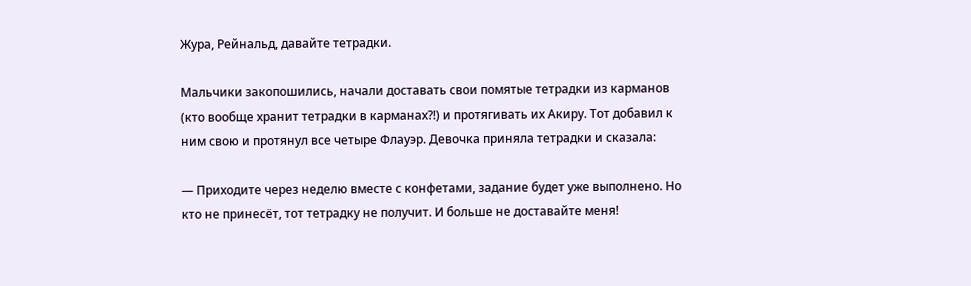Жура, Рейнальд, давайте тетрадки.

Мальчики закопошились, начали доставать свои помятые тетрадки из карманов (кто вообще хранит тетрадки в карманах?!) и протягивать их Акиру. Тот добавил к ним свою и протянул все четыре Флауэр. Девочка приняла тетрадки и сказала:

— Приходите через неделю вместе с конфетами, задание будет уже выполнено. Но кто не принесёт, тот тетрадку не получит. И больше не доставайте меня!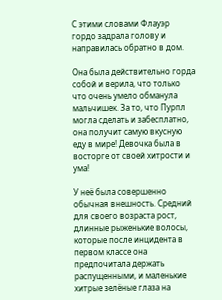С этими словами Флауэр гордо задрала голову и направилась обратно в дом.

Она была действительно горда собой и верила, что только что очень умело обманула мальчишек. За то, что Пурпл могла сделать и забесплатно, она получит самую вкусную еду в мире! Девочка была в восторге от своей хитрости и ума!

У неё была совершенно обычная внешность. Средний для своего возраста рост, длинные рыженькие волосы, которые после инцидента в первом классе она предпочитала держать распущенными, и маленькие хитрые зелёные глаза на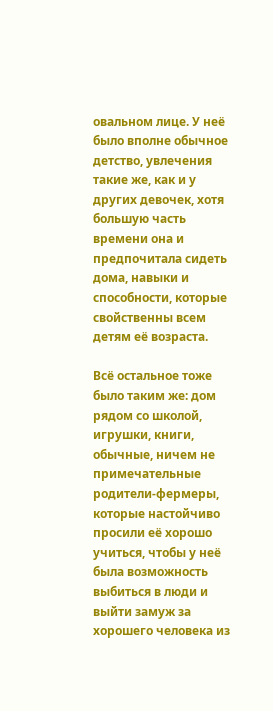овальном лице. У неё было вполне обычное детство, увлечения такие же, как и у других девочек, хотя большую часть времени она и предпочитала сидеть дома, навыки и способности, которые свойственны всем детям её возраста.

Всё остальное тоже было таким же: дом рядом со школой, игрушки, книги, обычные, ничем не примечательные родители-фермеры, которые настойчиво просили её хорошо учиться, чтобы у неё была возможность выбиться в люди и выйти замуж за хорошего человека из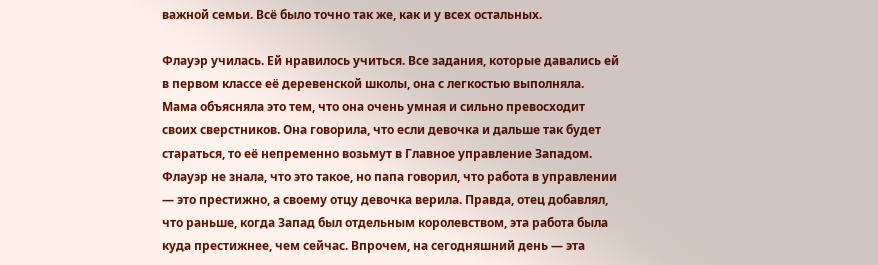важной семьи. Всё было точно так же, как и у всех остальных.

Флауэр училась. Ей нравилось учиться. Все задания, которые давались ей в первом классе её деревенской школы, она с легкостью выполняла. Мама объясняла это тем, что она очень умная и сильно превосходит своих сверстников. Она говорила, что если девочка и дальше так будет стараться, то её непременно возьмут в Главное управление Западом. Флауэр не знала, что это такое, но папа говорил, что работа в управлении — это престижно, а своему отцу девочка верила. Правда, отец добавлял, что раньше, когда Запад был отдельным королевством, эта работа была куда престижнее, чем сейчас. Впрочем, на сегодняшний день — эта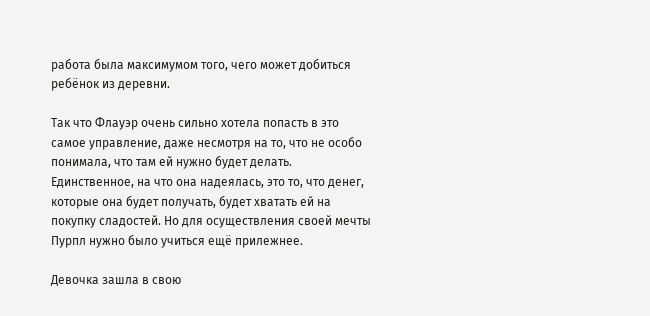работа была максимумом того, чего может добиться ребёнок из деревни.

Так что Флауэр очень сильно хотела попасть в это самое управление, даже несмотря на то, что не особо понимала, что там ей нужно будет делать. Единственное, на что она надеялась, это то, что денег, которые она будет получать, будет хватать ей на покупку сладостей. Но для осуществления своей мечты Пурпл нужно было учиться ещё прилежнее.

Девочка зашла в свою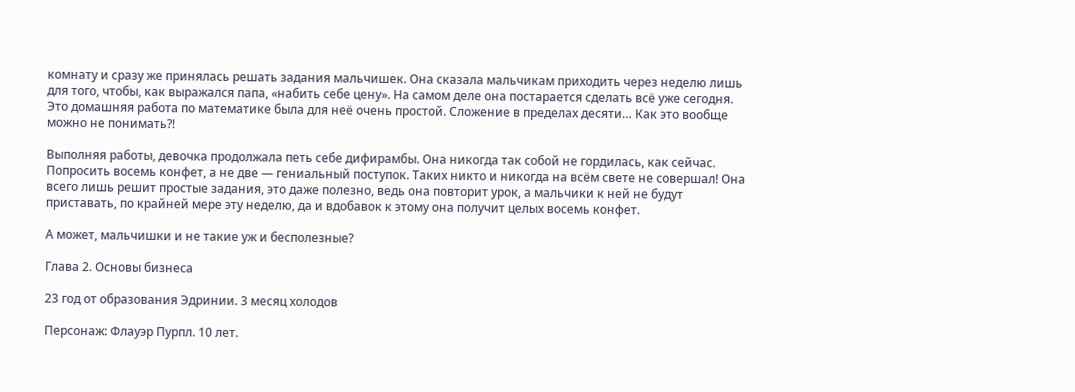комнату и сразу же принялась решать задания мальчишек. Она сказала мальчикам приходить через неделю лишь для того, чтобы, как выражался папа, «набить себе цену». На самом деле она постарается сделать всё уже сегодня. Это домашняя работа по математике была для неё очень простой. Сложение в пределах десяти… Как это вообще можно не понимать?!

Выполняя работы, девочка продолжала петь себе дифирамбы. Она никогда так собой не гордилась, как сейчас. Попросить восемь конфет, а не две — гениальный поступок. Таких никто и никогда на всём свете не совершал! Она всего лишь решит простые задания, это даже полезно, ведь она повторит урок, а мальчики к ней не будут приставать, по крайней мере эту неделю, да и вдобавок к этому она получит целых восемь конфет.

А может, мальчишки и не такие уж и бесполезные?

Глава 2. Основы бизнеса

23 год от образования Эдринии. 3 месяц холодов

Персонаж: Флауэр Пурпл. 10 лет.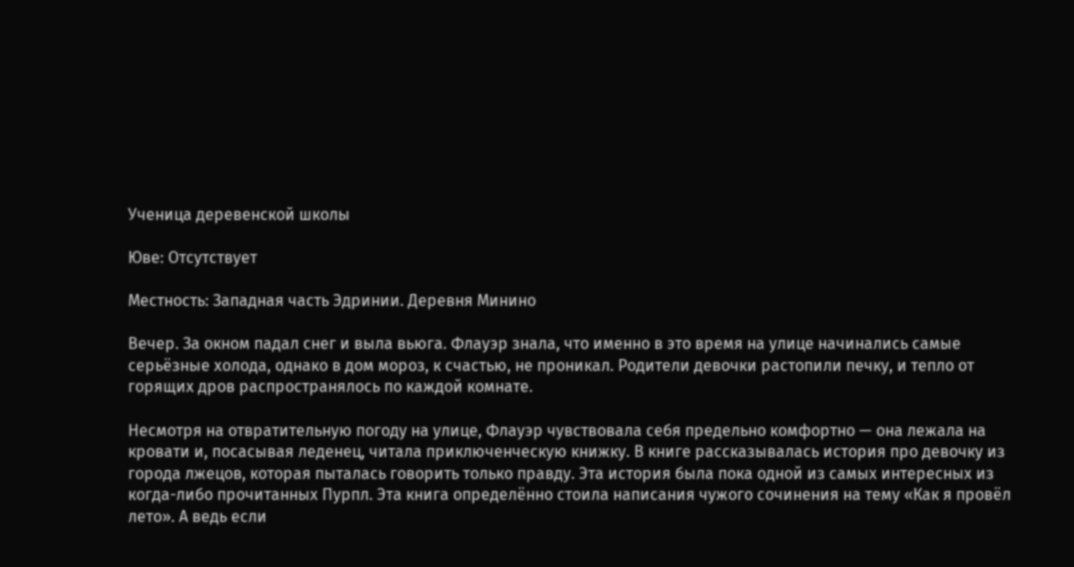Ученица деревенской школы

Юве: Отсутствует

Местность: Западная часть Эдринии. Деревня Минино

Вечер. За окном падал снег и выла вьюга. Флауэр знала, что именно в это время на улице начинались самые серьёзные холода, однако в дом мороз, к счастью, не проникал. Родители девочки растопили печку, и тепло от горящих дров распространялось по каждой комнате.

Несмотря на отвратительную погоду на улице, Флауэр чувствовала себя предельно комфортно — она лежала на кровати и, посасывая леденец, читала приключенческую книжку. В книге рассказывалась история про девочку из города лжецов, которая пыталась говорить только правду. Эта история была пока одной из самых интересных из когда-либо прочитанных Пурпл. Эта книга определённо стоила написания чужого сочинения на тему «Как я провёл лето». А ведь если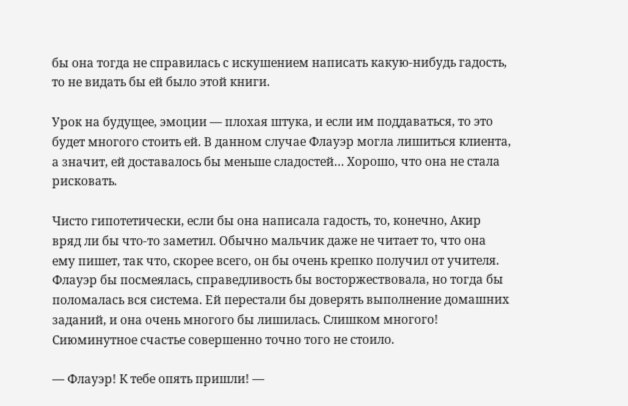бы она тогда не справилась с искушением написать какую-нибудь гадость, то не видать бы ей было этой книги.

Урок на будущее, эмоции — плохая штука, и если им поддаваться, то это будет многого стоить ей. В данном случае Флауэр могла лишиться клиента, а значит, ей доставалось бы меньше сладостей… Хорошо, что она не стала рисковать.

Чисто гипотетически, если бы она написала гадость, то, конечно, Акир вряд ли бы что-то заметил. Обычно мальчик даже не читает то, что она ему пишет, так что, скорее всего, он бы очень крепко получил от учителя. Флауэр бы посмеялась, справедливость бы восторжествовала, но тогда бы поломалась вся система. Ей перестали бы доверять выполнение домашних заданий, и она очень многого бы лишилась. Слишком многого! Сиюминутное счастье совершенно точно того не стоило.

— Флауэр! К тебе опять пришли! —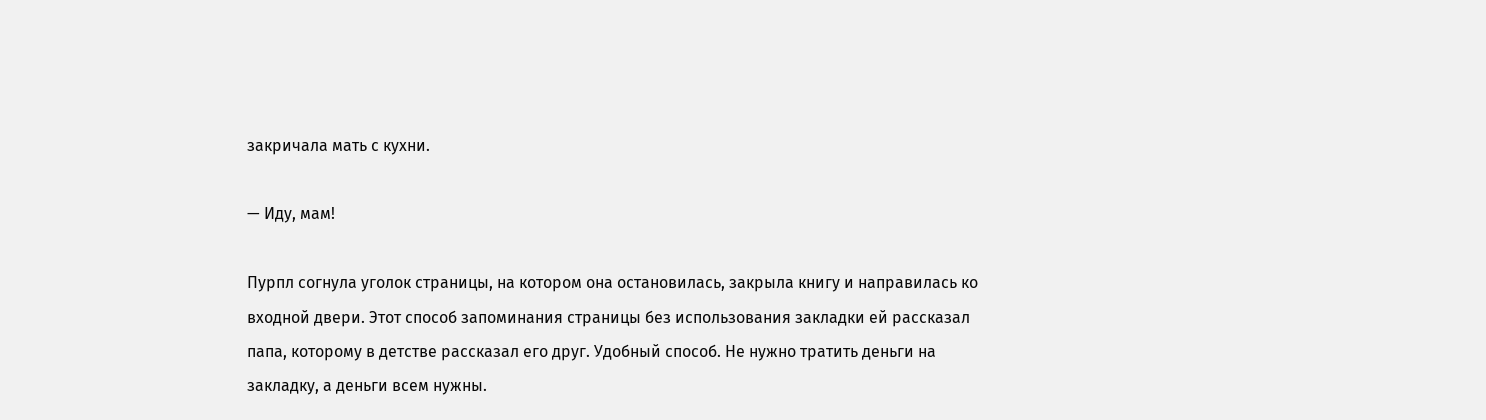закричала мать с кухни.

— Иду, мам!

Пурпл согнула уголок страницы, на котором она остановилась, закрыла книгу и направилась ко входной двери. Этот способ запоминания страницы без использования закладки ей рассказал папа, которому в детстве рассказал его друг. Удобный способ. Не нужно тратить деньги на закладку, а деньги всем нужны.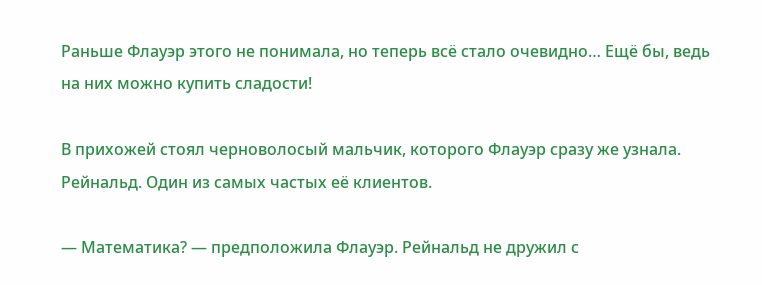Раньше Флауэр этого не понимала, но теперь всё стало очевидно… Ещё бы, ведь на них можно купить сладости!

В прихожей стоял черноволосый мальчик, которого Флауэр сразу же узнала. Рейнальд. Один из самых частых её клиентов.

— Математика? — предположила Флауэр. Рейнальд не дружил с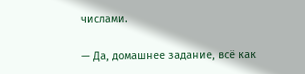числами.

— Да, домашнее задание, всё как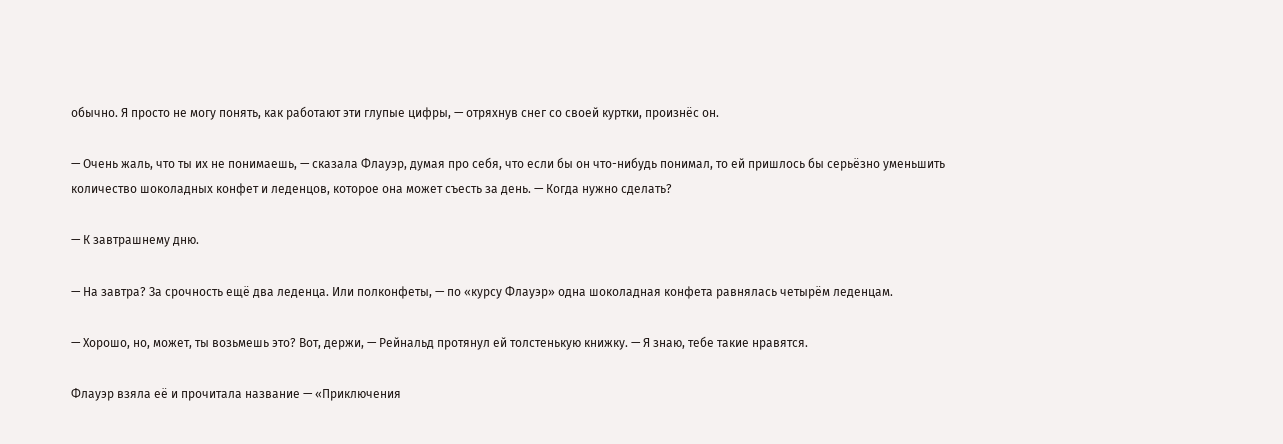обычно. Я просто не могу понять, как работают эти глупые цифры, — отряхнув снег со своей куртки, произнёс он.

— Очень жаль, что ты их не понимаешь, — сказала Флауэр, думая про себя, что если бы он что-нибудь понимал, то ей пришлось бы серьёзно уменьшить количество шоколадных конфет и леденцов, которое она может съесть за день. — Когда нужно сделать?

— К завтрашнему дню.

— На завтра? За срочность ещё два леденца. Или полконфеты, — по «курсу Флауэр» одна шоколадная конфета равнялась четырём леденцам.

— Хорошо, но, может, ты возьмешь это? Вот, держи, — Рейнальд протянул ей толстенькую книжку. — Я знаю, тебе такие нравятся.

Флауэр взяла её и прочитала название — «Приключения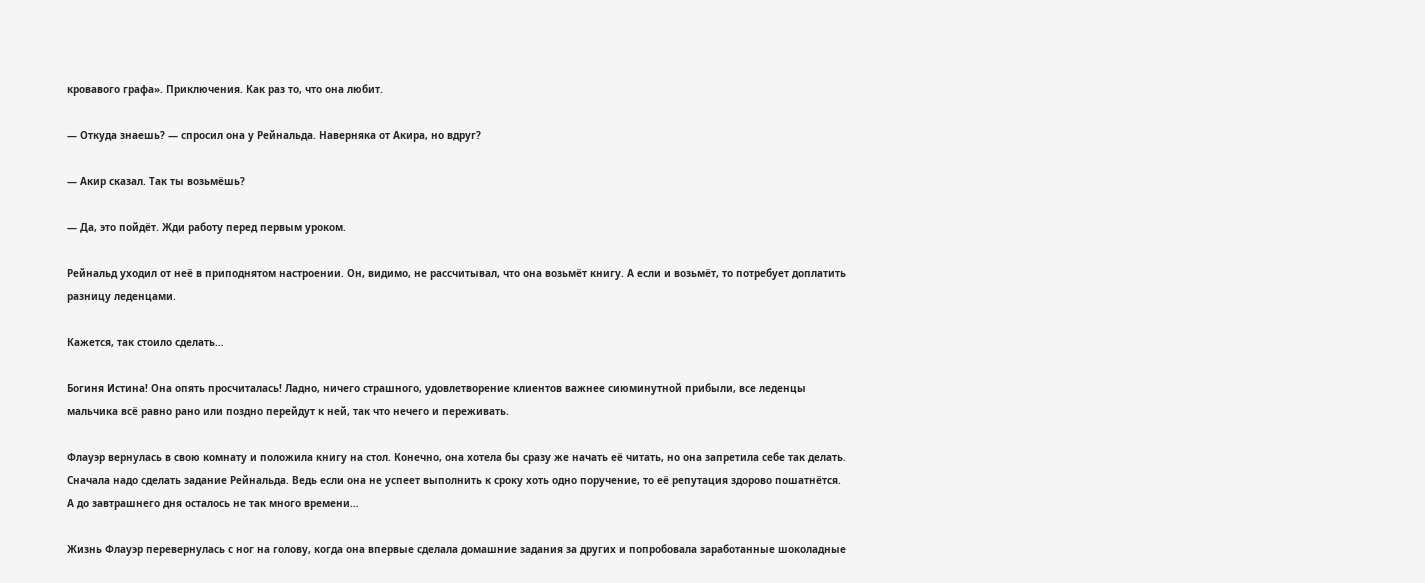кровавого графа». Приключения. Как раз то, что она любит.

— Откуда знаешь? — спросил она у Рейнальда. Наверняка от Акира, но вдруг?

— Акир сказал. Так ты возьмёшь?

— Да, это пойдёт. Жди работу перед первым уроком.

Рейнальд уходил от неё в приподнятом настроении. Он, видимо, не рассчитывал, что она возьмёт книгу. А если и возьмёт, то потребует доплатить разницу леденцами.

Кажется, так стоило сделать…

Богиня Истина! Она опять просчиталась! Ладно, ничего страшного, удовлетворение клиентов важнее сиюминутной прибыли, все леденцы мальчика всё равно рано или поздно перейдут к ней, так что нечего и переживать.

Флауэр вернулась в свою комнату и положила книгу на стол. Конечно, она хотела бы сразу же начать её читать, но она запретила себе так делать. Сначала надо сделать задание Рейнальда. Ведь если она не успеет выполнить к сроку хоть одно поручение, то её репутация здорово пошатнётся. А до завтрашнего дня осталось не так много времени…

Жизнь Флауэр перевернулась с ног на голову, когда она впервые сделала домашние задания за других и попробовала заработанные шоколадные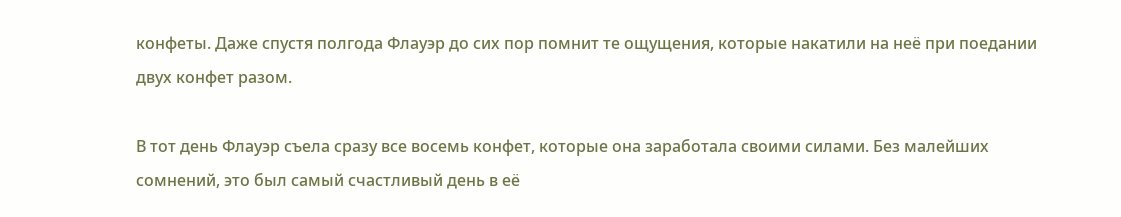конфеты. Даже спустя полгода Флауэр до сих пор помнит те ощущения, которые накатили на неё при поедании двух конфет разом.

В тот день Флауэр съела сразу все восемь конфет, которые она заработала своими силами. Без малейших сомнений, это был самый счастливый день в её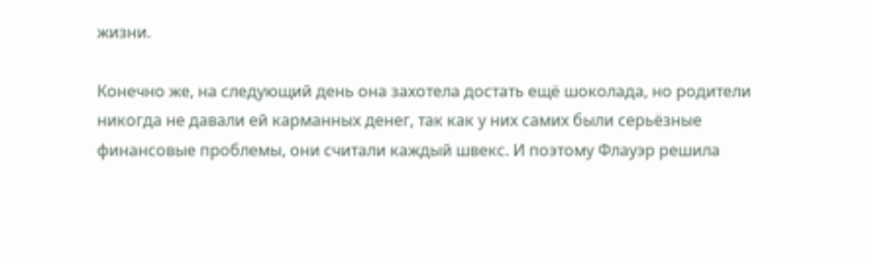жизни.

Конечно же, на следующий день она захотела достать ещё шоколада, но родители никогда не давали ей карманных денег, так как у них самих были серьёзные финансовые проблемы, они считали каждый швекс. И поэтому Флауэр решила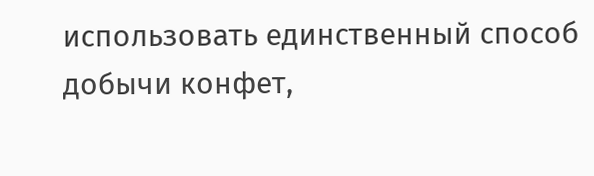использовать единственный способ добычи конфет,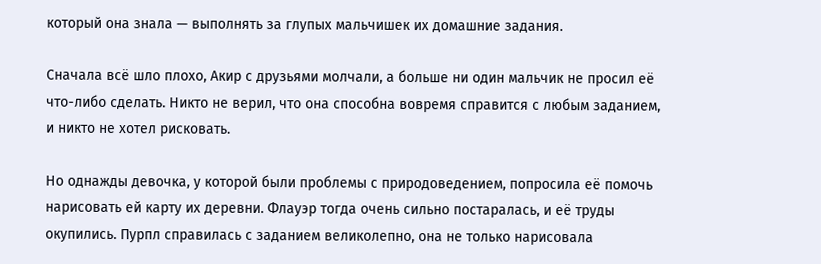который она знала — выполнять за глупых мальчишек их домашние задания.

Сначала всё шло плохо, Акир с друзьями молчали, а больше ни один мальчик не просил её что-либо сделать. Никто не верил, что она способна вовремя справится с любым заданием, и никто не хотел рисковать.

Но однажды девочка, у которой были проблемы с природоведением, попросила её помочь нарисовать ей карту их деревни. Флауэр тогда очень сильно постаралась, и её труды окупились. Пурпл справилась с заданием великолепно, она не только нарисовала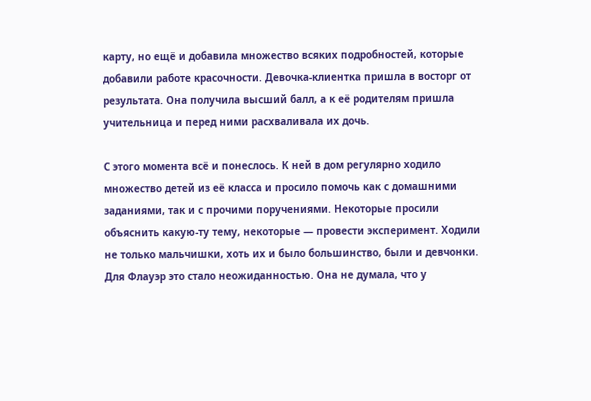карту, но ещё и добавила множество всяких подробностей, которые добавили работе красочности. Девочка-клиентка пришла в восторг от результата. Она получила высший балл, а к её родителям пришла учительница и перед ними расхваливала их дочь.

С этого момента всё и понеслось. К ней в дом регулярно ходило множество детей из её класса и просило помочь как с домашними заданиями, так и с прочими поручениями. Некоторые просили объяснить какую-ту тему, некоторые — провести эксперимент. Ходили не только мальчишки, хоть их и было большинство, были и девчонки. Для Флауэр это стало неожиданностью. Она не думала, что у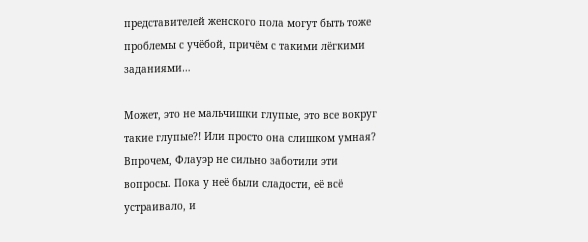представителей женского пола могут быть тоже проблемы с учёбой, причём с такими лёгкими заданиями…

Может, это не мальчишки глупые, это все вокруг такие глупые?! Или просто она слишком умная? Впрочем, Флауэр не сильно заботили эти вопросы. Пока у неё были сладости, её всё устраивало, и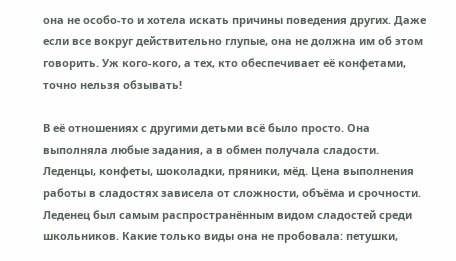она не особо-то и хотела искать причины поведения других. Даже если все вокруг действительно глупые, она не должна им об этом говорить. Уж кого-кого, а тех, кто обеспечивает её конфетами, точно нельзя обзывать!

В её отношениях с другими детьми всё было просто. Она выполняла любые задания, а в обмен получала сладости. Леденцы, конфеты, шоколадки, пряники, мёд. Цена выполнения работы в сладостях зависела от сложности, объёма и срочности. Леденец был самым распространённым видом сладостей среди школьников. Какие только виды она не пробовала: петушки,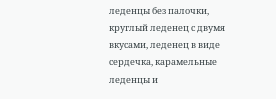леденцы без палочки, круглый леденец с двумя вкусами, леденец в виде сердечка, карамельные леденцы и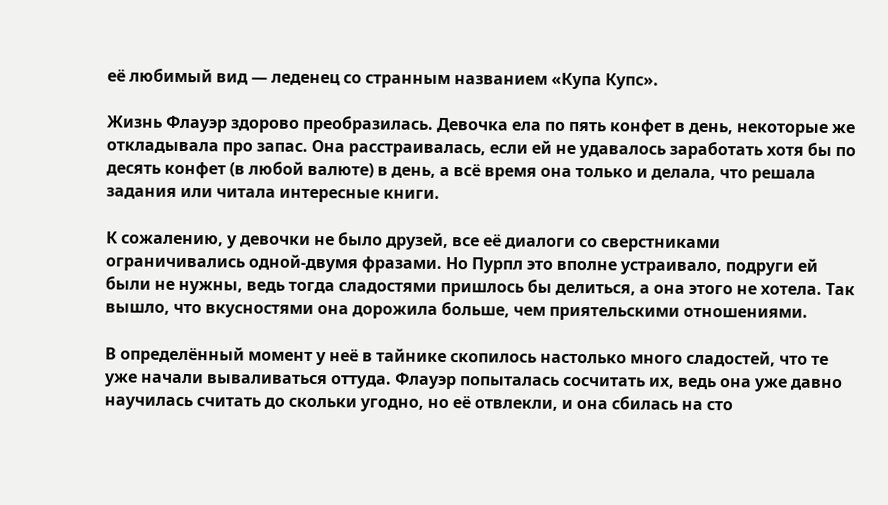её любимый вид — леденец со странным названием «Купа Купс».

Жизнь Флауэр здорово преобразилась. Девочка ела по пять конфет в день, некоторые же откладывала про запас. Она расстраивалась, если ей не удавалось заработать хотя бы по десять конфет (в любой валюте) в день, а всё время она только и делала, что решала задания или читала интересные книги.

К сожалению, у девочки не было друзей, все её диалоги со сверстниками ограничивались одной-двумя фразами. Но Пурпл это вполне устраивало, подруги ей были не нужны, ведь тогда сладостями пришлось бы делиться, а она этого не хотела. Так вышло, что вкусностями она дорожила больше, чем приятельскими отношениями.

В определённый момент у неё в тайнике скопилось настолько много сладостей, что те уже начали вываливаться оттуда. Флауэр попыталась сосчитать их, ведь она уже давно научилась считать до скольки угодно, но её отвлекли, и она сбилась на сто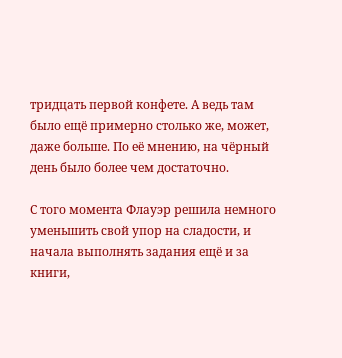тридцать первой конфете. А ведь там было ещё примерно столько же, может, даже больше. По её мнению, на чёрный день было более чем достаточно.

С того момента Флауэр решила немного уменьшить свой упор на сладости, и начала выполнять задания ещё и за книги,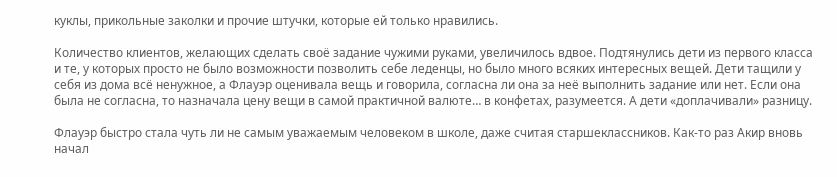куклы, прикольные заколки и прочие штучки, которые ей только нравились.

Количество клиентов, желающих сделать своё задание чужими руками, увеличилось вдвое. Подтянулись дети из первого класса и те, у которых просто не было возможности позволить себе леденцы, но было много всяких интересных вещей. Дети тащили у себя из дома всё ненужное, а Флауэр оценивала вещь и говорила, согласна ли она за неё выполнить задание или нет. Если она была не согласна, то назначала цену вещи в самой практичной валюте… в конфетах, разумеется. А дети «доплачивали» разницу.

Флауэр быстро стала чуть ли не самым уважаемым человеком в школе, даже считая старшеклассников. Как-то раз Акир вновь начал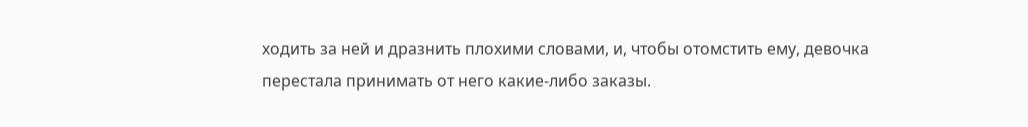ходить за ней и дразнить плохими словами, и, чтобы отомстить ему, девочка перестала принимать от него какие-либо заказы.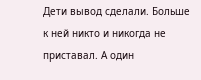Дети вывод сделали. Больше к ней никто и никогда не приставал. А один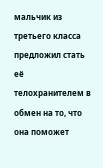мальчик из третьего класса предложил стать её телохранителем в обмен на то, что она поможет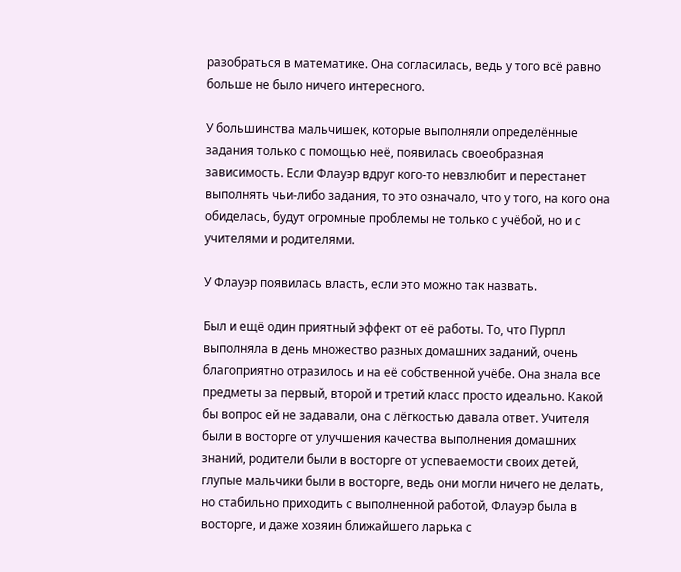разобраться в математике. Она согласилась, ведь у того всё равно больше не было ничего интересного.

У большинства мальчишек, которые выполняли определённые задания только с помощью неё, появилась своеобразная зависимость. Если Флауэр вдруг кого-то невзлюбит и перестанет выполнять чьи-либо задания, то это означало, что у того, на кого она обиделась, будут огромные проблемы не только с учёбой, но и с учителями и родителями.

У Флауэр появилась власть, если это можно так назвать.

Был и ещё один приятный эффект от её работы. То, что Пурпл выполняла в день множество разных домашних заданий, очень благоприятно отразилось и на её собственной учёбе. Она знала все предметы за первый, второй и третий класс просто идеально. Какой бы вопрос ей не задавали, она с лёгкостью давала ответ. Учителя были в восторге от улучшения качества выполнения домашних знаний, родители были в восторге от успеваемости своих детей, глупые мальчики были в восторге, ведь они могли ничего не делать, но стабильно приходить с выполненной работой, Флауэр была в восторге, и даже хозяин ближайшего ларька с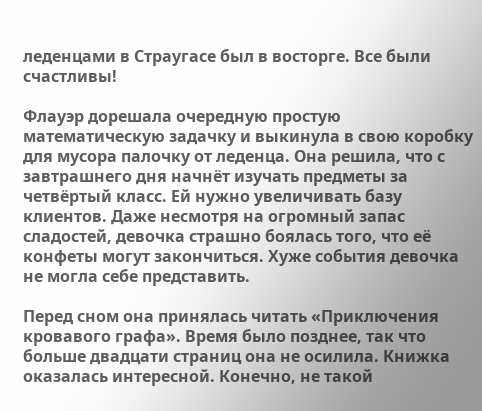леденцами в Страугасе был в восторге. Все были счастливы!

Флауэр дорешала очередную простую математическую задачку и выкинула в свою коробку для мусора палочку от леденца. Она решила, что с завтрашнего дня начнёт изучать предметы за четвёртый класс. Ей нужно увеличивать базу клиентов. Даже несмотря на огромный запас сладостей, девочка страшно боялась того, что её конфеты могут закончиться. Хуже события девочка не могла себе представить.

Перед сном она принялась читать «Приключения кровавого графа». Время было позднее, так что больше двадцати страниц она не осилила. Книжка оказалась интересной. Конечно, не такой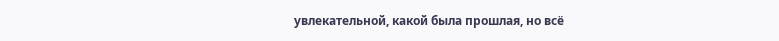увлекательной, какой была прошлая, но всё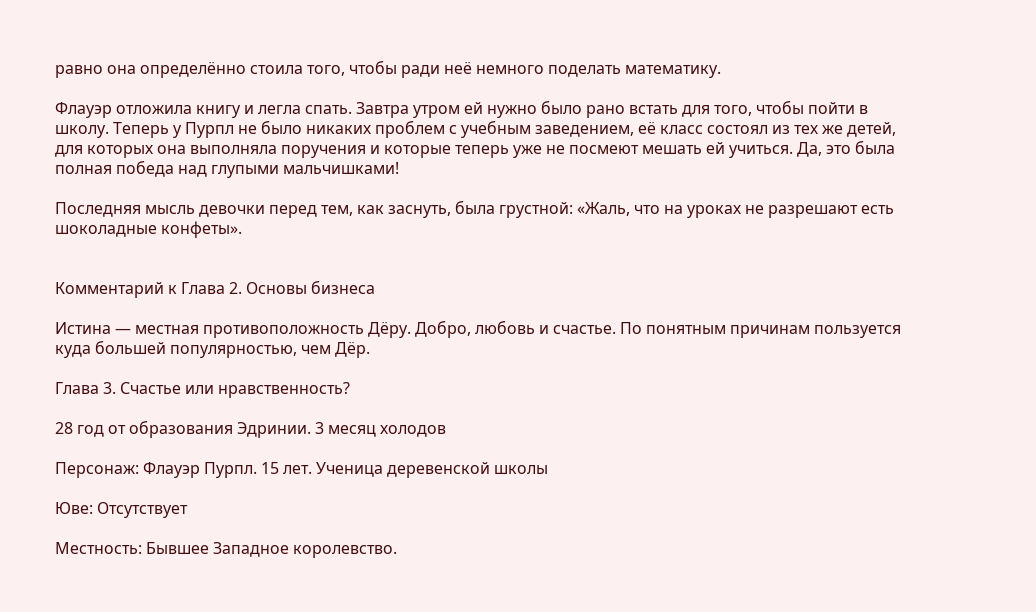равно она определённо стоила того, чтобы ради неё немного поделать математику.

Флауэр отложила книгу и легла спать. Завтра утром ей нужно было рано встать для того, чтобы пойти в школу. Теперь у Пурпл не было никаких проблем с учебным заведением, её класс состоял из тех же детей, для которых она выполняла поручения и которые теперь уже не посмеют мешать ей учиться. Да, это была полная победа над глупыми мальчишками!

Последняя мысль девочки перед тем, как заснуть, была грустной: «Жаль, что на уроках не разрешают есть шоколадные конфеты».


Комментарий к Глава 2. Основы бизнеса

Истина — местная противоположность Дёру. Добро, любовь и счастье. По понятным причинам пользуется куда большей популярностью, чем Дёр.

Глава 3. Счастье или нравственность?

28 год от образования Эдринии. 3 месяц холодов

Персонаж: Флауэр Пурпл. 15 лет. Ученица деревенской школы

Юве: Отсутствует

Местность: Бывшее Западное королевство.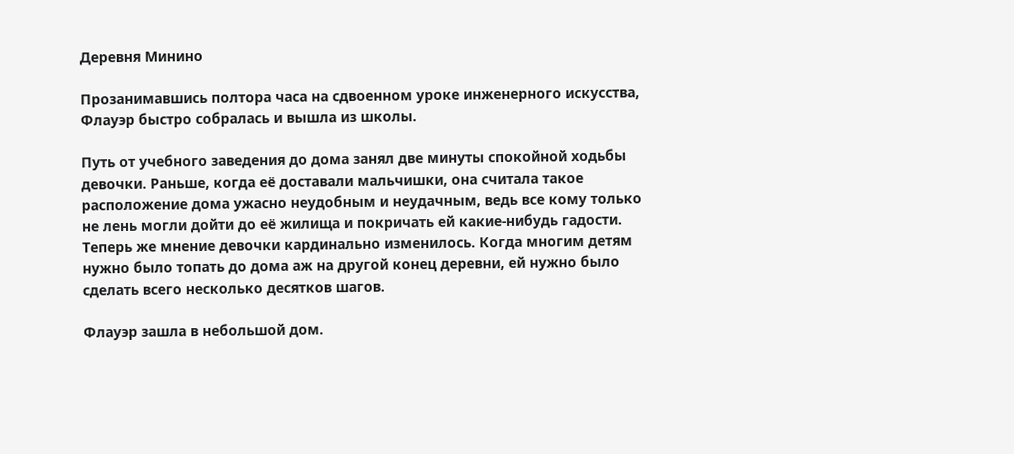Деревня Минино

Прозанимавшись полтора часа на сдвоенном уроке инженерного искусства, Флауэр быстро собралась и вышла из школы.

Путь от учебного заведения до дома занял две минуты спокойной ходьбы девочки. Раньше, когда её доставали мальчишки, она считала такое расположение дома ужасно неудобным и неудачным, ведь все кому только не лень могли дойти до её жилища и покричать ей какие-нибудь гадости. Теперь же мнение девочки кардинально изменилось. Когда многим детям нужно было топать до дома аж на другой конец деревни, ей нужно было сделать всего несколько десятков шагов.

Флауэр зашла в небольшой дом.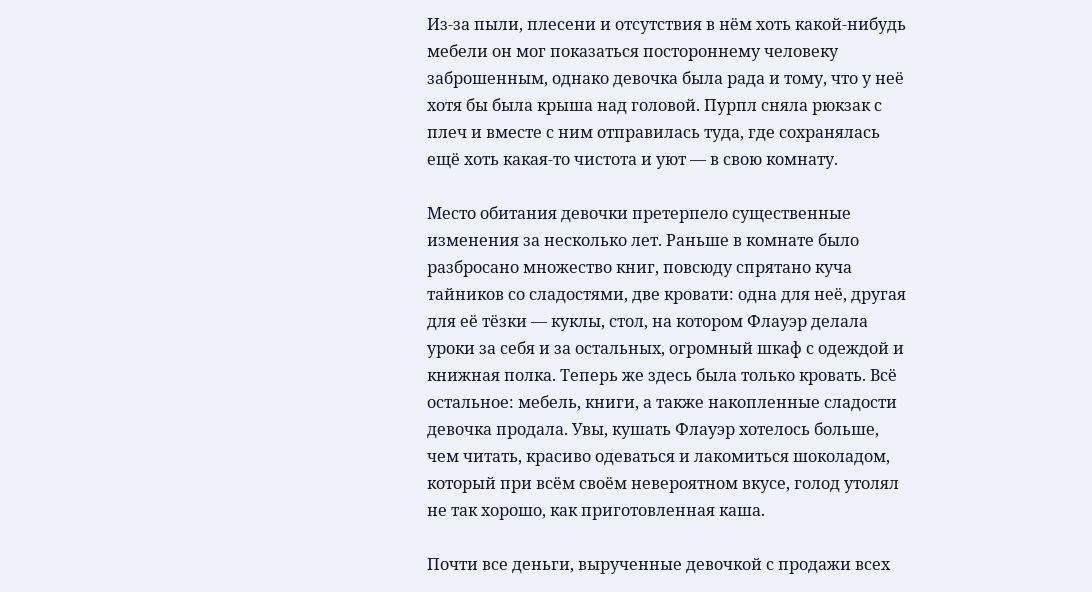Из-за пыли, плесени и отсутствия в нём хоть какой-нибудь мебели он мог показаться постороннему человеку заброшенным, однако девочка была рада и тому, что у неё хотя бы была крыша над головой. Пурпл сняла рюкзак с плеч и вместе с ним отправилась туда, где сохранялась ещё хоть какая-то чистота и уют — в свою комнату.

Место обитания девочки претерпело существенные изменения за несколько лет. Раньше в комнате было разбросано множество книг, повсюду спрятано куча тайников со сладостями, две кровати: одна для неё, другая для её тёзки — куклы, стол, на котором Флауэр делала уроки за себя и за остальных, огромный шкаф с одеждой и книжная полка. Теперь же здесь была только кровать. Всё остальное: мебель, книги, а также накопленные сладости девочка продала. Увы, кушать Флауэр хотелось больше, чем читать, красиво одеваться и лакомиться шоколадом, который при всём своём невероятном вкусе, голод утолял не так хорошо, как приготовленная каша.

Почти все деньги, вырученные девочкой с продажи всех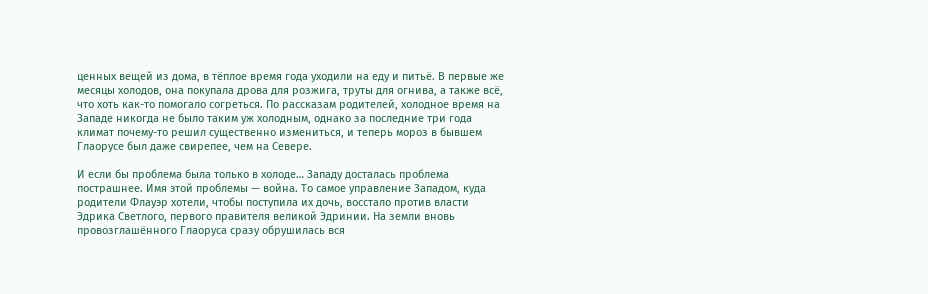ценных вещей из дома, в тёплое время года уходили на еду и питьё. В первые же месяцы холодов, она покупала дрова для розжига, труты для огнива, а также всё, что хоть как-то помогало согреться. По рассказам родителей, холодное время на Западе никогда не было таким уж холодным, однако за последние три года климат почему-то решил существенно измениться, и теперь мороз в бывшем Глаорусе был даже свирепее, чем на Севере.

И если бы проблема была только в холоде… Западу досталась проблема пострашнее. Имя этой проблемы — война. То самое управление Западом, куда родители Флауэр хотели, чтобы поступила их дочь, восстало против власти Эдрика Светлого, первого правителя великой Эдринии. На земли вновь провозглашённого Глаоруса сразу обрушилась вся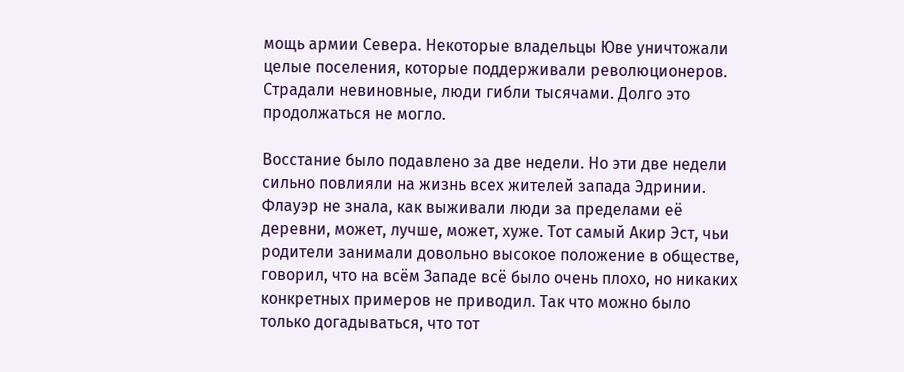мощь армии Севера. Некоторые владельцы Юве уничтожали целые поселения, которые поддерживали революционеров. Страдали невиновные, люди гибли тысячами. Долго это продолжаться не могло.

Восстание было подавлено за две недели. Но эти две недели сильно повлияли на жизнь всех жителей запада Эдринии. Флауэр не знала, как выживали люди за пределами её деревни, может, лучше, может, хуже. Тот самый Акир Эст, чьи родители занимали довольно высокое положение в обществе, говорил, что на всём Западе всё было очень плохо, но никаких конкретных примеров не приводил. Так что можно было только догадываться, что тот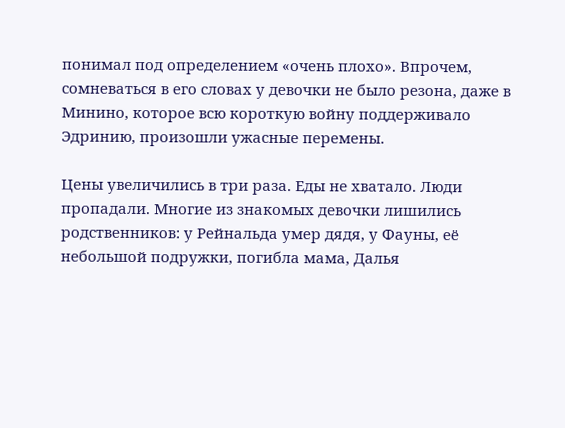понимал под определением «очень плохо». Впрочем, сомневаться в его словах у девочки не было резона, даже в Минино, которое всю короткую войну поддерживало Эдринию, произошли ужасные перемены.

Цены увеличились в три раза. Еды не хватало. Люди пропадали. Многие из знакомых девочки лишились родственников: у Рейнальда умер дядя, у Фауны, её небольшой подружки, погибла мама, Далья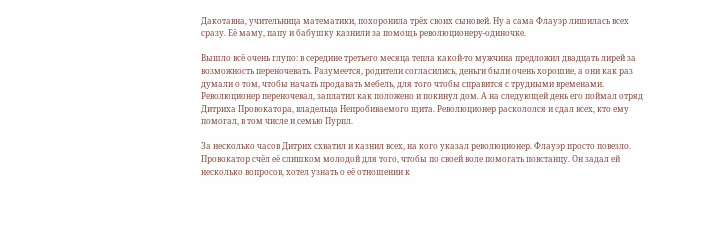Дакотавна, учительница математики, похоронила трёх своих сыновей. Ну а сама Флауэр лишилась всех сразу. Её маму, папу и бабушку казнили за помощь революционеру-одиночке.

Вышло всё очень глупо: в середине третьего месяца тепла какой-то мужчина предложил двадцать лирей за возможность переночевать. Разумеется, родители согласились, деньги были очень хорошие, а они как раз думали о том, чтобы начать продавать мебель, для того чтобы справится с трудными временами. Революционер переночевал, заплатил как положено и покинул дом. А на следующей день его поймал отряд Дитриха Провокатора, владельца Непробиваемого щита. Революционер раскололся и сдал всех, кто ему помогал, в том числе и семью Пурпл.

За несколько часов Дитрих схватил и казнил всех, на кого указал революционер. Флауэр просто повезло. Провокатор счёл её слишком молодой для того, чтобы по своей воле помогать повстанцу. Он задал ей несколько вопросов, хотел узнать о её отношении к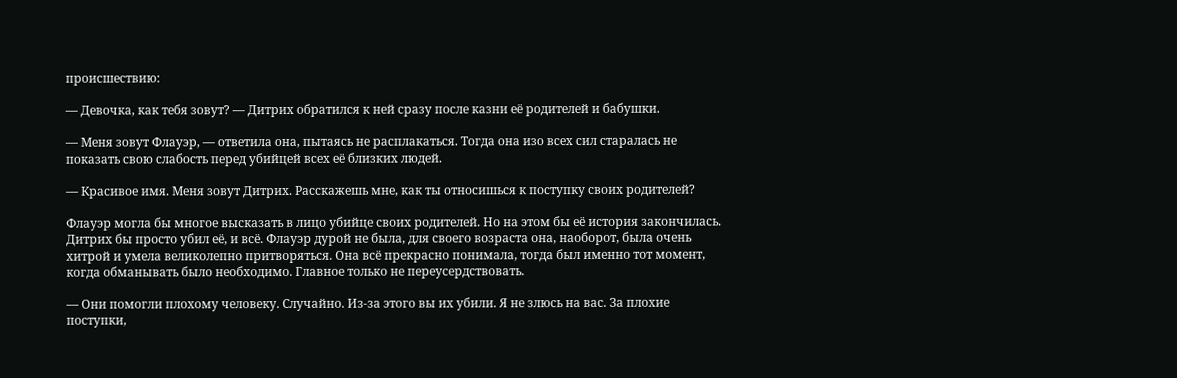происшествию:

— Девочка, как тебя зовут? — Дитрих обратился к ней сразу после казни её родителей и бабушки.

— Меня зовут Флауэр, — ответила она, пытаясь не расплакаться. Тогда она изо всех сил старалась не показать свою слабость перед убийцей всех её близких людей.

— Красивое имя. Меня зовут Дитрих. Расскажешь мне, как ты относишься к поступку своих родителей?

Флауэр могла бы многое высказать в лицо убийце своих родителей. Но на этом бы её история закончилась. Дитрих бы просто убил её, и всё. Флауэр дурой не была, для своего возраста она, наоборот, была очень хитрой и умела великолепно притворяться. Она всё прекрасно понимала, тогда был именно тот момент, когда обманывать было необходимо. Главное только не переусердствовать.

— Они помогли плохому человеку. Случайно. Из-за этого вы их убили. Я не злюсь на вас. За плохие поступки,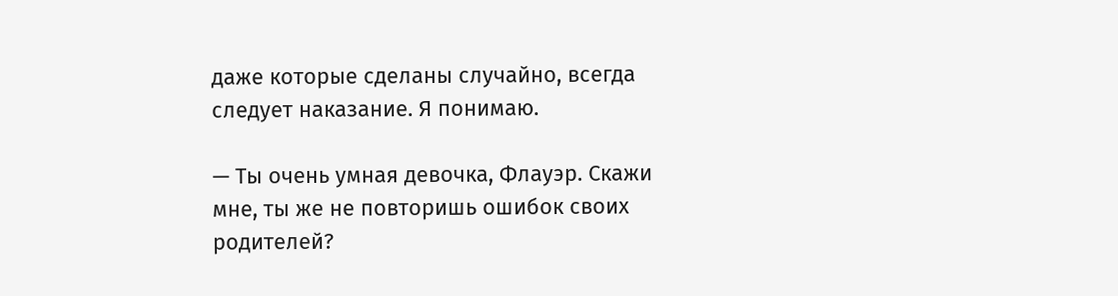даже которые сделаны случайно, всегда следует наказание. Я понимаю.

— Ты очень умная девочка, Флауэр. Скажи мне, ты же не повторишь ошибок своих родителей?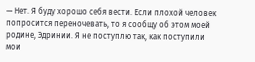— Нет. Я буду хорошо себя вести. Если плохой человек попросится переночевать, то я сообщу об этом моей родине, Эдринии. Я не поступлю так, как поступили мои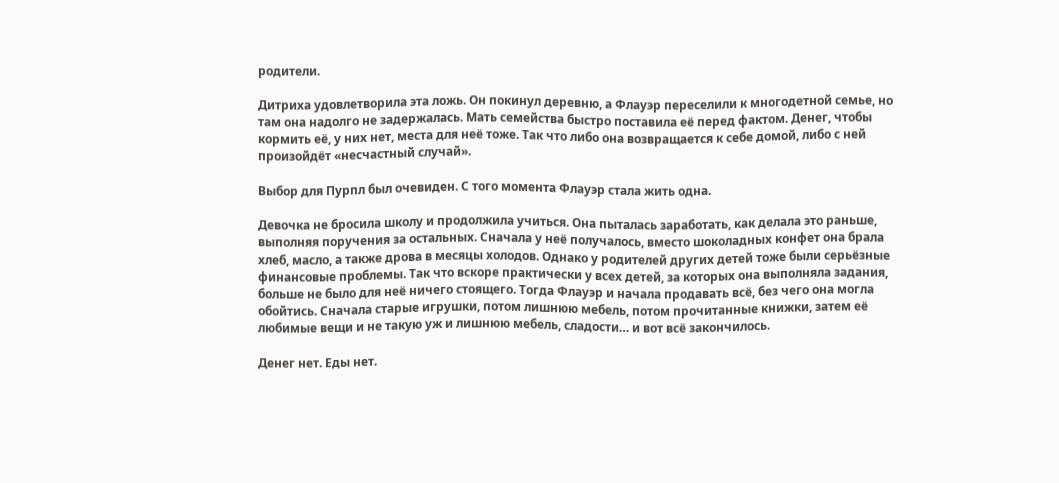родители.

Дитриха удовлетворила эта ложь. Он покинул деревню, а Флауэр переселили к многодетной семье, но там она надолго не задержалась. Мать семейства быстро поставила её перед фактом. Денег, чтобы кормить её, у них нет, места для неё тоже. Так что либо она возвращается к себе домой, либо с ней произойдёт «несчастный случай».

Выбор для Пурпл был очевиден. С того момента Флауэр стала жить одна.

Девочка не бросила школу и продолжила учиться. Она пыталась заработать, как делала это раньше, выполняя поручения за остальных. Сначала у неё получалось, вместо шоколадных конфет она брала хлеб, масло, а также дрова в месяцы холодов. Однако у родителей других детей тоже были серьёзные финансовые проблемы. Так что вскоре практически у всех детей, за которых она выполняла задания, больше не было для неё ничего стоящего. Тогда Флауэр и начала продавать всё, без чего она могла обойтись. Сначала старые игрушки, потом лишнюю мебель, потом прочитанные книжки, затем её любимые вещи и не такую уж и лишнюю мебель, сладости… и вот всё закончилось.

Денег нет. Еды нет.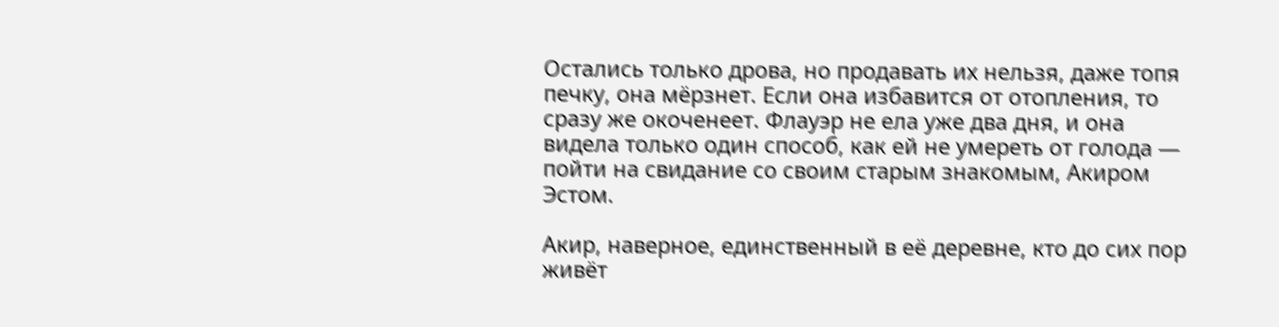Остались только дрова, но продавать их нельзя, даже топя печку, она мёрзнет. Если она избавится от отопления, то сразу же окоченеет. Флауэр не ела уже два дня, и она видела только один способ, как ей не умереть от голода — пойти на свидание со своим старым знакомым, Акиром Эстом.

Акир, наверное, единственный в её деревне, кто до сих пор живёт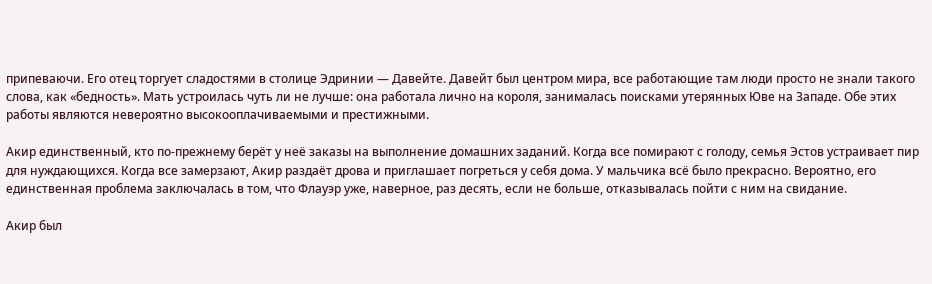припеваючи. Его отец торгует сладостями в столице Эдринии — Давейте. Давейт был центром мира, все работающие там люди просто не знали такого слова, как «бедность». Мать устроилась чуть ли не лучше: она работала лично на короля, занималась поисками утерянных Юве на Западе. Обе этих работы являются невероятно высокооплачиваемыми и престижными.

Акир единственный, кто по-прежнему берёт у неё заказы на выполнение домашних заданий. Когда все помирают с голоду, семья Эстов устраивает пир для нуждающихся. Когда все замерзают, Акир раздаёт дрова и приглашает погреться у себя дома. У мальчика всё было прекрасно. Вероятно, его единственная проблема заключалась в том, что Флауэр уже, наверное, раз десять, если не больше, отказывалась пойти с ним на свидание.

Акир был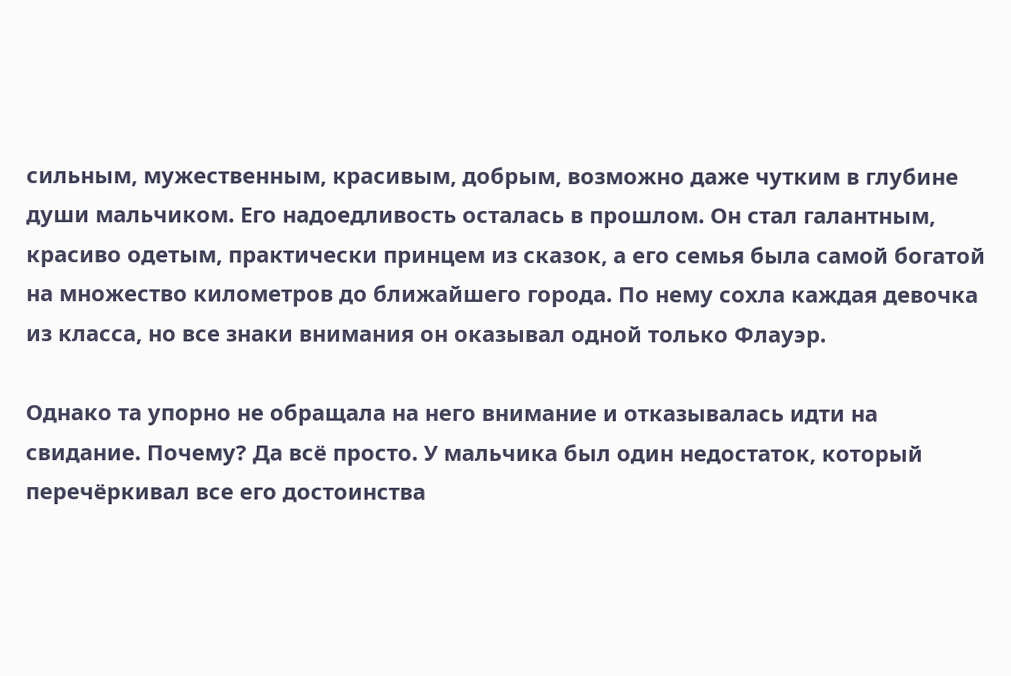сильным, мужественным, красивым, добрым, возможно даже чутким в глубине души мальчиком. Его надоедливость осталась в прошлом. Он стал галантным, красиво одетым, практически принцем из сказок, а его семья была самой богатой на множество километров до ближайшего города. По нему сохла каждая девочка из класса, но все знаки внимания он оказывал одной только Флауэр.

Однако та упорно не обращала на него внимание и отказывалась идти на свидание. Почему? Да всё просто. У мальчика был один недостаток, который перечёркивал все его достоинства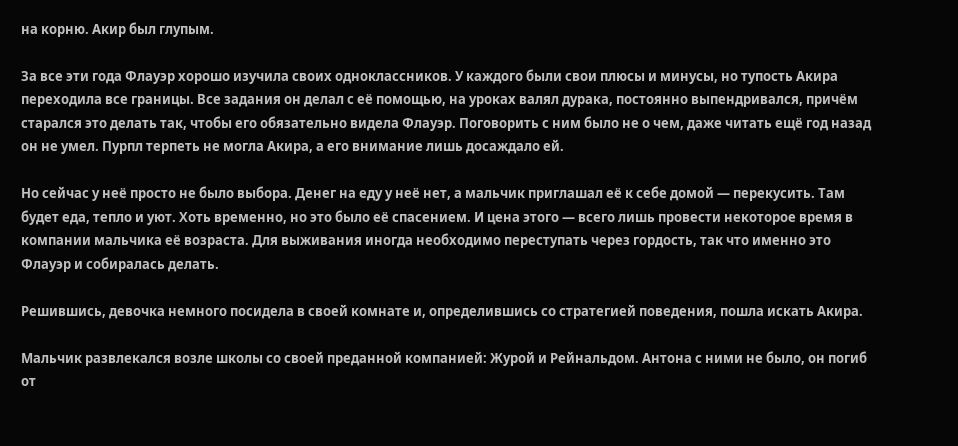на корню. Акир был глупым.

За все эти года Флауэр хорошо изучила своих одноклассников. У каждого были свои плюсы и минусы, но тупость Акира переходила все границы. Все задания он делал с её помощью, на уроках валял дурака, постоянно выпендривался, причём старался это делать так, чтобы его обязательно видела Флауэр. Поговорить с ним было не о чем, даже читать ещё год назад он не умел. Пурпл терпеть не могла Акира, а его внимание лишь досаждало ей.

Но сейчас у неё просто не было выбора. Денег на еду у неё нет, а мальчик приглашал её к себе домой — перекусить. Там будет еда, тепло и уют. Хоть временно, но это было её спасением. И цена этого — всего лишь провести некоторое время в компании мальчика её возраста. Для выживания иногда необходимо переступать через гордость, так что именно это Флауэр и собиралась делать.

Решившись, девочка немного посидела в своей комнате и, определившись со стратегией поведения, пошла искать Акира.

Мальчик развлекался возле школы со своей преданной компанией: Журой и Рейнальдом. Антона с ними не было, он погиб от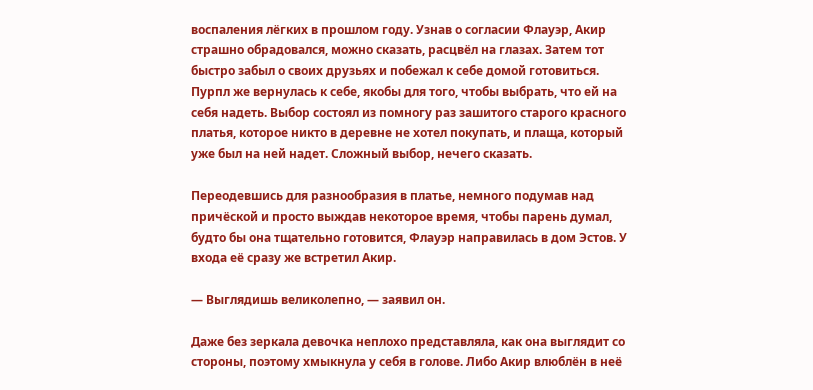воспаления лёгких в прошлом году. Узнав о согласии Флауэр, Акир страшно обрадовался, можно сказать, расцвёл на глазах. Затем тот быстро забыл о своих друзьях и побежал к себе домой готовиться. Пурпл же вернулась к себе, якобы для того, чтобы выбрать, что ей на себя надеть. Выбор состоял из помногу раз зашитого старого красного платья, которое никто в деревне не хотел покупать, и плаща, который уже был на ней надет. Сложный выбор, нечего сказать.

Переодевшись для разнообразия в платье, немного подумав над причёской и просто выждав некоторое время, чтобы парень думал, будто бы она тщательно готовится, Флауэр направилась в дом Эстов. У входа её сразу же встретил Акир.

— Выглядишь великолепно, — заявил он.

Даже без зеркала девочка неплохо представляла, как она выглядит со стороны, поэтому хмыкнула у себя в голове. Либо Акир влюблён в неё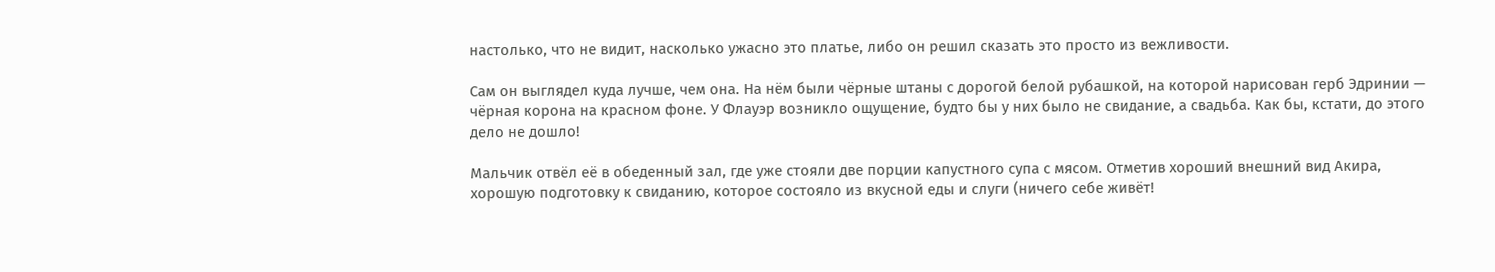настолько, что не видит, насколько ужасно это платье, либо он решил сказать это просто из вежливости.

Сам он выглядел куда лучше, чем она. На нём были чёрные штаны с дорогой белой рубашкой, на которой нарисован герб Эдринии — чёрная корона на красном фоне. У Флауэр возникло ощущение, будто бы у них было не свидание, а свадьба. Как бы, кстати, до этого дело не дошло!

Мальчик отвёл её в обеденный зал, где уже стояли две порции капустного супа с мясом. Отметив хороший внешний вид Акира, хорошую подготовку к свиданию, которое состояло из вкусной еды и слуги (ничего себе живёт!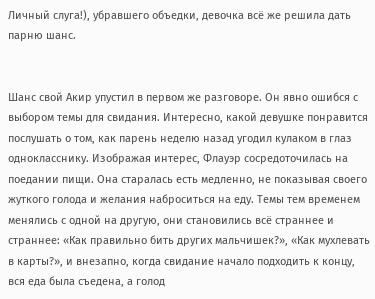Личный слуга!), убравшего объедки, девочка всё же решила дать парню шанс.


Шанс свой Акир упустил в первом же разговоре. Он явно ошибся с выбором темы для свидания. Интересно, какой девушке понравится послушать о том, как парень неделю назад угодил кулаком в глаз однокласснику. Изображая интерес, Флауэр сосредоточилась на поедании пищи. Она старалась есть медленно, не показывая своего жуткого голода и желания наброситься на еду. Темы тем временем менялись с одной на другую, они становились всё страннее и страннее: «Как правильно бить других мальчишек?», «Как мухлевать в карты?», и внезапно, когда свидание начало подходить к концу, вся еда была съедена, а голод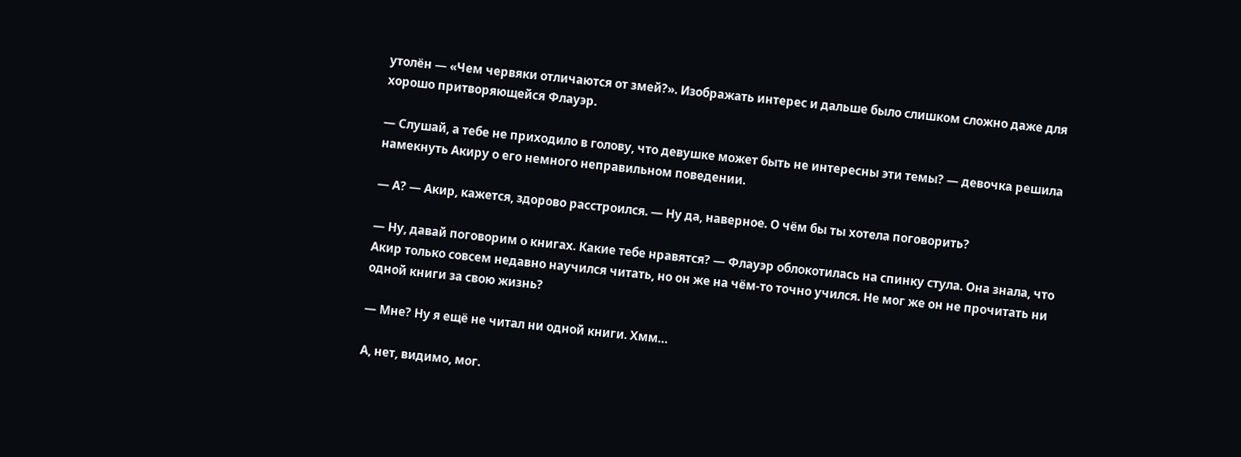утолён — «Чем червяки отличаются от змей?». Изображать интерес и дальше было слишком сложно даже для хорошо притворяющейся Флауэр.

— Слушай, а тебе не приходило в голову, что девушке может быть не интересны эти темы? — девочка решила намекнуть Акиру о его немного неправильном поведении.

— А? — Акир, кажется, здорово расстроился. — Ну да, наверное. О чём бы ты хотела поговорить?

— Ну, давай поговорим о книгах. Какие тебе нравятся? — Флауэр облокотилась на спинку стула. Она знала, что Акир только совсем недавно научился читать, но он же на чём-то точно учился. Не мог же он не прочитать ни одной книги за свою жизнь?

— Мне? Ну я ещё не читал ни одной книги. Хмм…

А, нет, видимо, мог.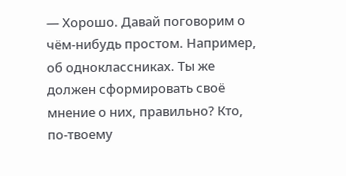— Хорошо. Давай поговорим о чём-нибудь простом. Например, об одноклассниках. Ты же должен сформировать своё мнение о них, правильно? Кто, по-твоему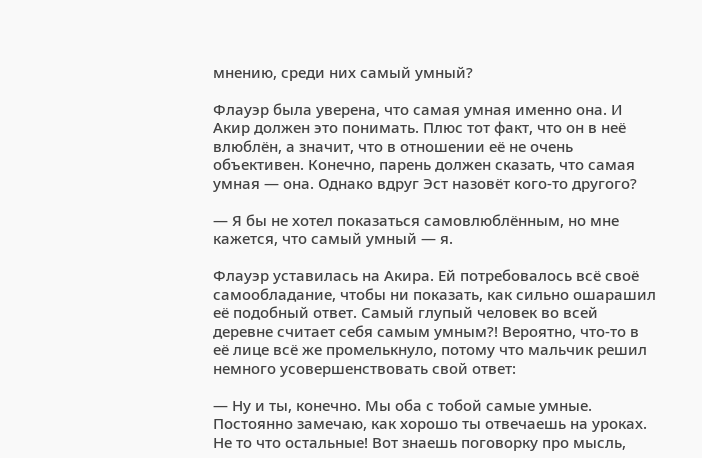мнению, среди них самый умный?

Флауэр была уверена, что самая умная именно она. И Акир должен это понимать. Плюс тот факт, что он в неё влюблён, а значит, что в отношении её не очень объективен. Конечно, парень должен сказать, что самая умная — она. Однако вдруг Эст назовёт кого-то другого?

— Я бы не хотел показаться самовлюблённым, но мне кажется, что самый умный — я.

Флауэр уставилась на Акира. Ей потребовалось всё своё самообладание, чтобы ни показать, как сильно ошарашил её подобный ответ. Самый глупый человек во всей деревне считает себя самым умным?! Вероятно, что-то в её лице всё же промелькнуло, потому что мальчик решил немного усовершенствовать свой ответ:

— Ну и ты, конечно. Мы оба с тобой самые умные. Постоянно замечаю, как хорошо ты отвечаешь на уроках. Не то что остальные! Вот знаешь поговорку про мысль,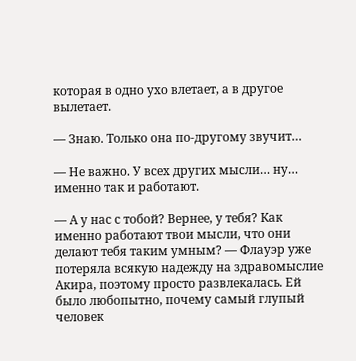которая в одно ухо влетает, а в другое вылетает.

— Знаю. Только она по-другому звучит…

— Не важно. У всех других мысли… ну… именно так и работают.

— А у нас с тобой? Вернее, у тебя? Как именно работают твои мысли, что они делают тебя таким умным? — Флауэр уже потеряла всякую надежду на здравомыслие Акира, поэтому просто развлекалась. Ей было любопытно, почему самый глупый человек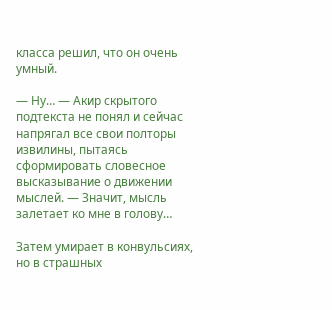класса решил, что он очень умный.

— Ну… — Акир скрытого подтекста не понял и сейчас напрягал все свои полторы извилины, пытаясь сформировать словесное высказывание о движении мыслей. — Значит, мысль залетает ко мне в голову…

Затем умирает в конвульсиях, но в страшных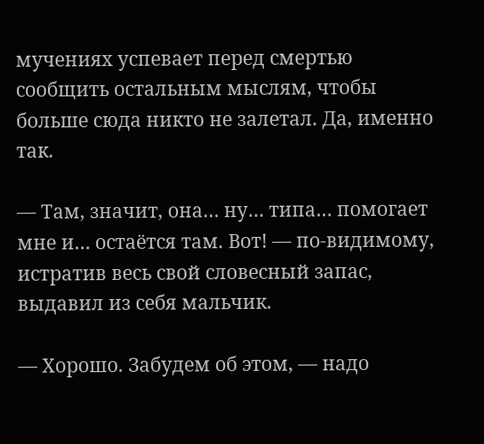мучениях успевает перед смертью сообщить остальным мыслям, чтобы больше сюда никто не залетал. Да, именно так.

— Там, значит, она… ну… типа… помогает мне и… остаётся там. Вот! — по-видимому, истратив весь свой словесный запас, выдавил из себя мальчик.

— Хорошо. Забудем об этом, — надо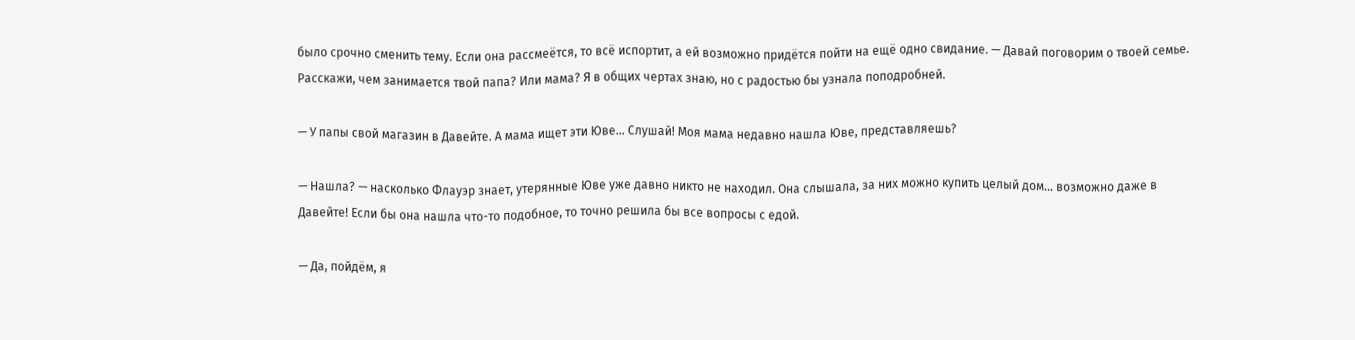было срочно сменить тему. Если она рассмеётся, то всё испортит, а ей возможно придётся пойти на ещё одно свидание. — Давай поговорим о твоей семье. Расскажи, чем занимается твой папа? Или мама? Я в общих чертах знаю, но с радостью бы узнала поподробней.

— У папы свой магазин в Давейте. А мама ищет эти Юве… Слушай! Моя мама недавно нашла Юве, представляешь?

— Нашла? — насколько Флауэр знает, утерянные Юве уже давно никто не находил. Она слышала, за них можно купить целый дом… возможно даже в Давейте! Если бы она нашла что-то подобное, то точно решила бы все вопросы с едой.

— Да, пойдём, я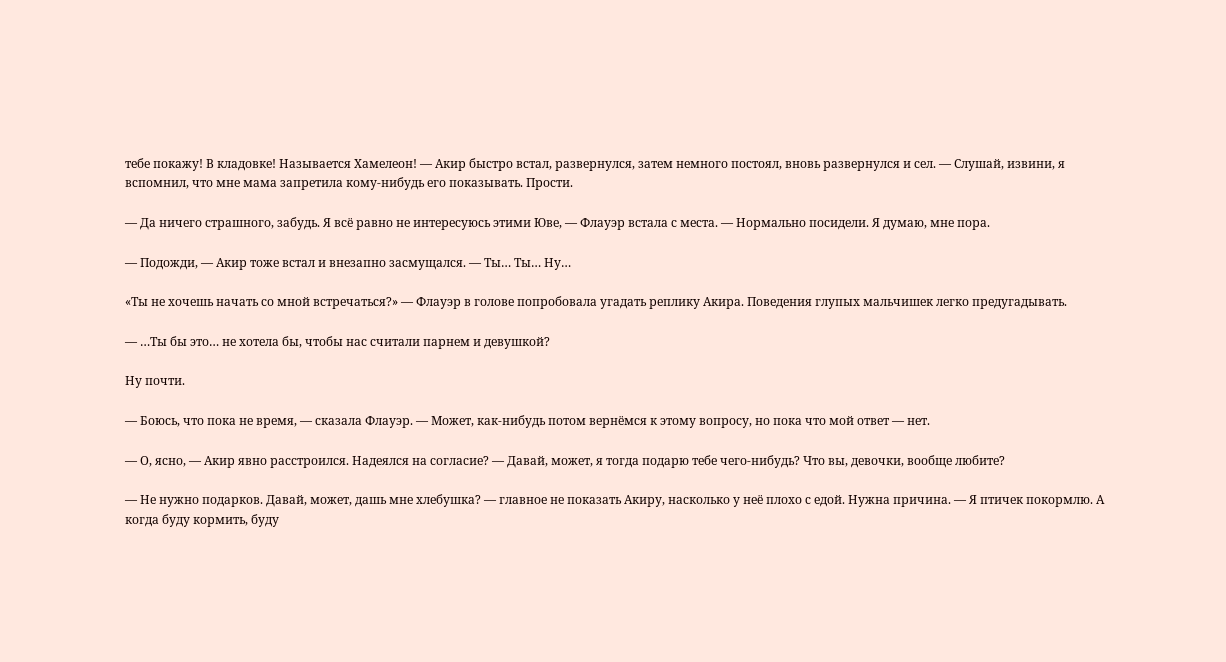тебе покажу! В кладовке! Называется Хамелеон! — Акир быстро встал, развернулся, затем немного постоял, вновь развернулся и сел. — Слушай, извини, я вспомнил, что мне мама запретила кому-нибудь его показывать. Прости.

— Да ничего страшного, забудь. Я всё равно не интересуюсь этими Юве, — Флауэр встала с места. — Нормально посидели. Я думаю, мне пора.

— Подожди, — Акир тоже встал и внезапно засмущался. — Ты… Ты… Ну…

«Ты не хочешь начать со мной встречаться?» — Флауэр в голове попробовала угадать реплику Акира. Поведения глупых мальчишек легко предугадывать.

— …Ты бы это… не хотела бы, чтобы нас считали парнем и девушкой?

Ну почти.

— Боюсь, что пока не время, — сказала Флауэр. — Может, как-нибудь потом вернёмся к этому вопросу, но пока что мой ответ — нет.

— О, ясно, — Акир явно расстроился. Надеялся на согласие? — Давай, может, я тогда подарю тебе чего-нибудь? Что вы, девочки, вообще любите?

— Не нужно подарков. Давай, может, дашь мне хлебушка? — главное не показать Акиру, насколько у неё плохо с едой. Нужна причина. — Я птичек покормлю. А когда буду кормить, буду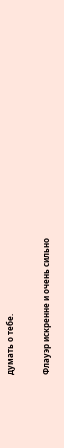думать о тебе.

Флауэр искренне и очень сильно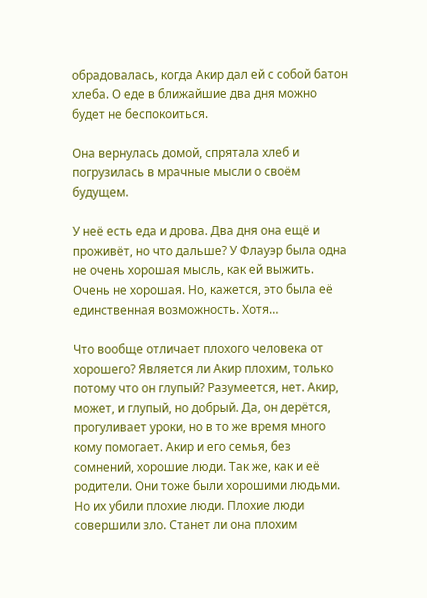обрадовалась, когда Акир дал ей с собой батон хлеба. О еде в ближайшие два дня можно будет не беспокоиться.

Она вернулась домой, спрятала хлеб и погрузилась в мрачные мысли о своём будущем.

У неё есть еда и дрова. Два дня она ещё и проживёт, но что дальше? У Флауэр была одна не очень хорошая мысль, как ей выжить. Очень не хорошая. Но, кажется, это была её единственная возможность. Хотя…

Что вообще отличает плохого человека от хорошего? Является ли Акир плохим, только потому что он глупый? Разумеется, нет. Акир, может, и глупый, но добрый. Да, он дерётся, прогуливает уроки, но в то же время много кому помогает. Акир и его семья, без сомнений, хорошие люди. Так же, как и её родители. Они тоже были хорошими людьми. Но их убили плохие люди. Плохие люди совершили зло. Станет ли она плохим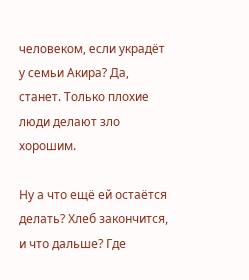человеком, если украдёт у семьи Акира? Да, станет. Только плохие люди делают зло хорошим.

Ну а что ещё ей остаётся делать? Хлеб закончится, и что дальше? Где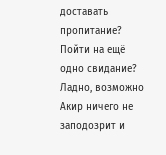доставать пропитание? Пойти на ещё одно свидание? Ладно, возможно Акир ничего не заподозрит и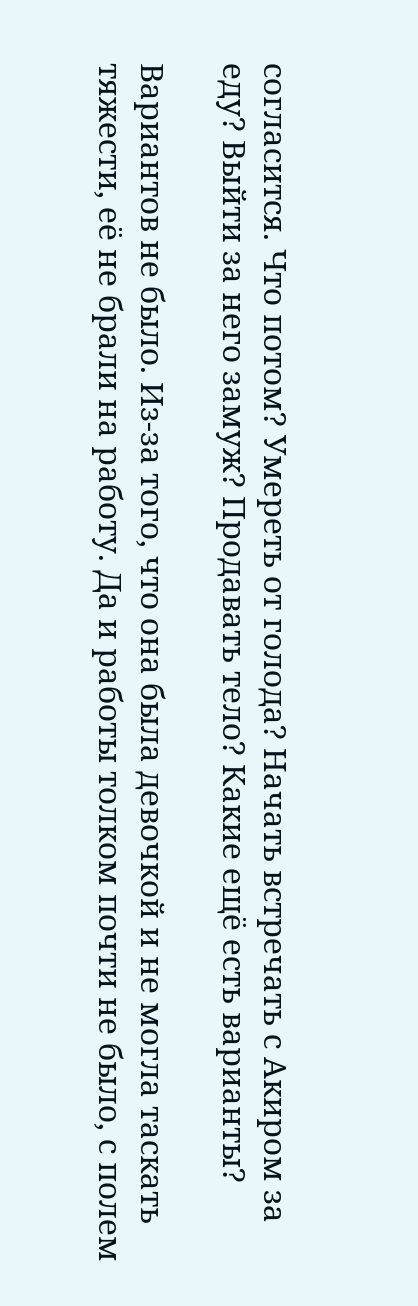согласится. Что потом? Умереть от голода? Начать встречать с Акиром за еду? Выйти за него замуж? Продавать тело? Какие ещё есть варианты?

Вариантов не было. Из-за того, что она была девочкой и не могла таскать тяжести, её не брали на работу. Да и работы толком почти не было, с полем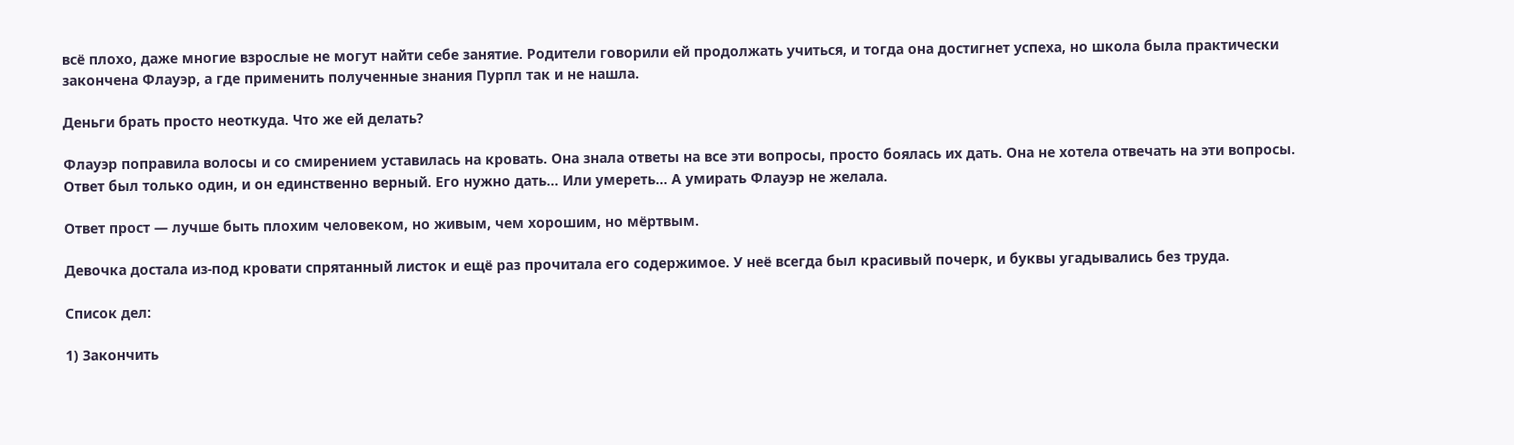всё плохо, даже многие взрослые не могут найти себе занятие. Родители говорили ей продолжать учиться, и тогда она достигнет успеха, но школа была практически закончена Флауэр, а где применить полученные знания Пурпл так и не нашла.

Деньги брать просто неоткуда. Что же ей делать?

Флауэр поправила волосы и со смирением уставилась на кровать. Она знала ответы на все эти вопросы, просто боялась их дать. Она не хотела отвечать на эти вопросы. Ответ был только один, и он единственно верный. Его нужно дать… Или умереть… А умирать Флауэр не желала.

Ответ прост — лучше быть плохим человеком, но живым, чем хорошим, но мёртвым.

Девочка достала из-под кровати спрятанный листок и ещё раз прочитала его содержимое. У неё всегда был красивый почерк, и буквы угадывались без труда.

Список дел:

1) Закончить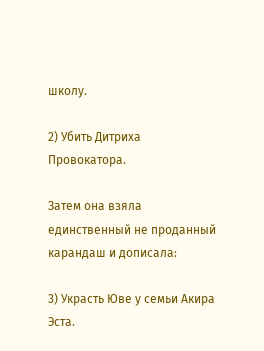школу.

2) Убить Дитриха Провокатора.

Затем она взяла единственный не проданный карандаш и дописала:

3) Украсть Юве у семьи Акира Эста.